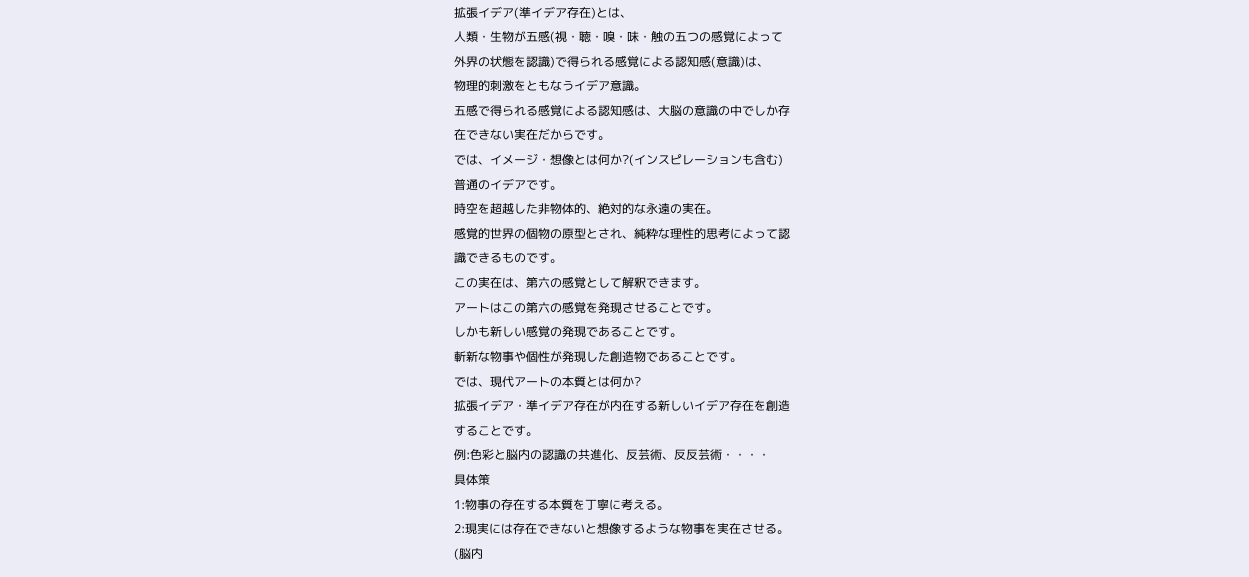拡張イデア(準イデア存在)とは、
人類・生物が五感(視・聴・嗅・味・触の五つの感覚によって
外界の状態を認識)で得られる感覚による認知感(意識)は、
物理的刺激をともなうイデア意識。
五感で得られる感覚による認知感は、大脳の意識の中でしか存
在できない実在だからです。
では、イメージ・想像とは何か?(インスピレーションも含む)
普通のイデアです。
時空を超越した非物体的、絶対的な永遠の実在。
感覚的世界の個物の原型とされ、純粋な理性的思考によって認
識できるものです。
この実在は、第六の感覚として解釈できます。
アートはこの第六の感覚を発現させることです。
しかも新しい感覚の発現であることです。
斬新な物事や個性が発現した創造物であることです。
では、現代アートの本質とは何か?
拡張イデア・準イデア存在が内在する新しいイデア存在を創造
することです。
例:色彩と脳内の認識の共進化、反芸術、反反芸術・・・・
具体策
1:物事の存在する本質を丁寧に考える。
2:現実には存在できないと想像するような物事を実在させる。
(脳内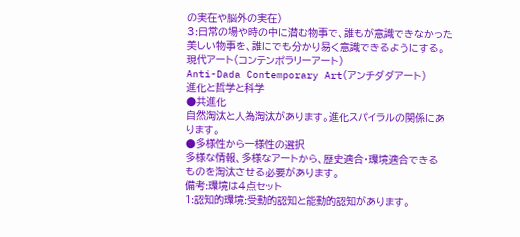の実在や脳外の実在)
3:日常の場や時の中に潜む物事で、誰もが意識できなかった
美しい物事を、誰にでも分かり易く意識できるようにする。
現代アート(コンテンポラリーアート)
Anti-Dada Contemporary Art(アンチダダアート)
進化と哲学と科学
●共進化
自然淘汰と人為淘汰があります。進化スパイラルの関係にあ
ります。
●多様性から一様性の選択
多様な情報、多様なアートから、歴史適合・環境適合できる
ものを淘汰させる必要があります。
備考:環境は4点セット
1:認知的環境:受動的認知と能動的認知があります。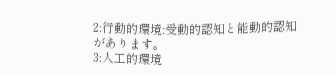2:行動的環境:受動的認知と能動的認知があります。
3:人工的環境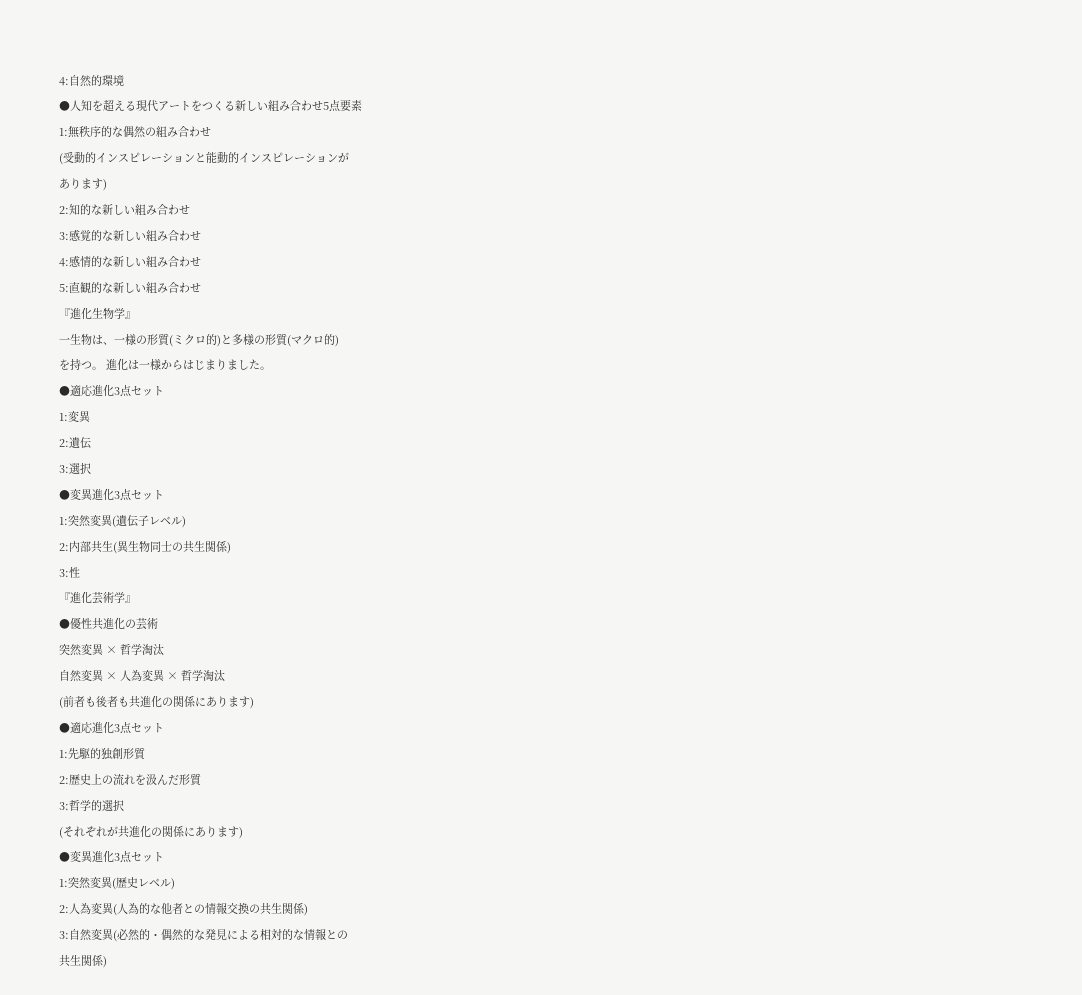4:自然的環境
●人知を超える現代アートをつくる新しい組み合わせ5点要素
1:無秩序的な偶然の組み合わせ
(受動的インスピレーションと能動的インスピレーションが
あります)
2:知的な新しい組み合わせ
3:感覚的な新しい組み合わせ
4:感情的な新しい組み合わせ
5:直観的な新しい組み合わせ
『進化生物学』
一生物は、一様の形質(ミクロ的)と多様の形質(マクロ的)
を持つ。 進化は一様からはじまりました。
●適応進化3点セット
1:変異
2:遺伝
3:選択
●変異進化3点セット
1:突然変異(遺伝子レベル)
2:内部共生(異生物同士の共生関係)
3:性
『進化芸術学』
●優性共進化の芸術
突然変異 × 哲学淘汰
自然変異 × 人為変異 × 哲学淘汰
(前者も後者も共進化の関係にあります)
●適応進化3点セット
1:先駆的独創形質
2:歴史上の流れを汲んだ形質
3:哲学的選択
(それぞれが共進化の関係にあります)
●変異進化3点セット
1:突然変異(歴史レベル)
2:人為変異(人為的な他者との情報交換の共生関係)
3:自然変異(必然的・偶然的な発見による相対的な情報との
共生関係)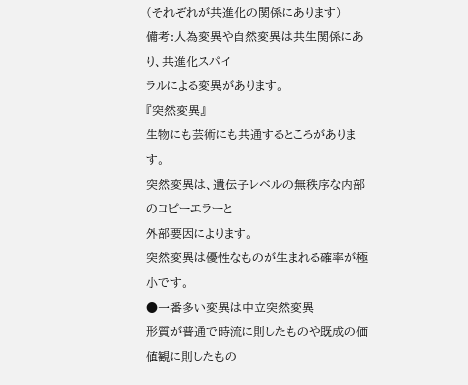(それぞれが共進化の関係にあります)
備考:人為変異や自然変異は共生関係にあり、共進化スパイ
ラルによる変異があります。
『突然変異』
生物にも芸術にも共通するところがあります。
突然変異は、遺伝子レベルの無秩序な内部のコピーエラーと
外部要因によります。
突然変異は優性なものが生まれる確率が極小です。
●一番多い変異は中立突然変異
形質が普通で時流に則したものや既成の価値観に則したもの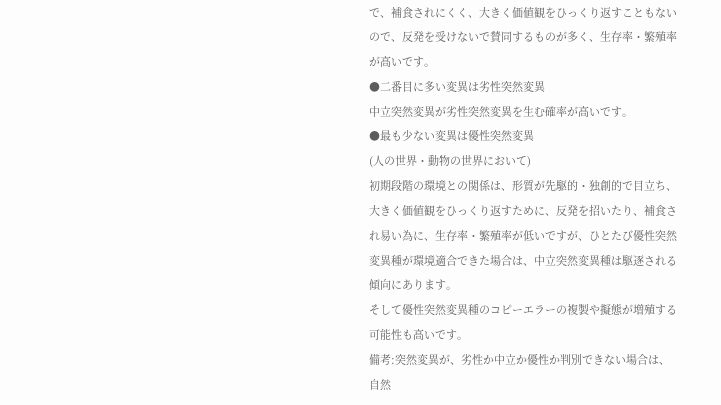で、補食されにくく、大きく価値観をひっくり返すこともない
ので、反発を受けないで賛同するものが多く、生存率・繁殖率
が高いです。
●二番目に多い変異は劣性突然変異
中立突然変異が劣性突然変異を生む確率が高いです。
●最も少ない変異は優性突然変異
(人の世界・動物の世界において)
初期段階の環境との関係は、形質が先駆的・独創的で目立ち、
大きく価値観をひっくり返すために、反発を招いたり、補食さ
れ易い為に、生存率・繁殖率が低いですが、ひとたび優性突然
変異種が環境適合できた場合は、中立突然変異種は駆逐される
傾向にあります。
そして優性突然変異種のコピーエラーの複製や擬態が増殖する
可能性も高いです。
備考:突然変異が、劣性か中立か優性か判別できない場合は、
自然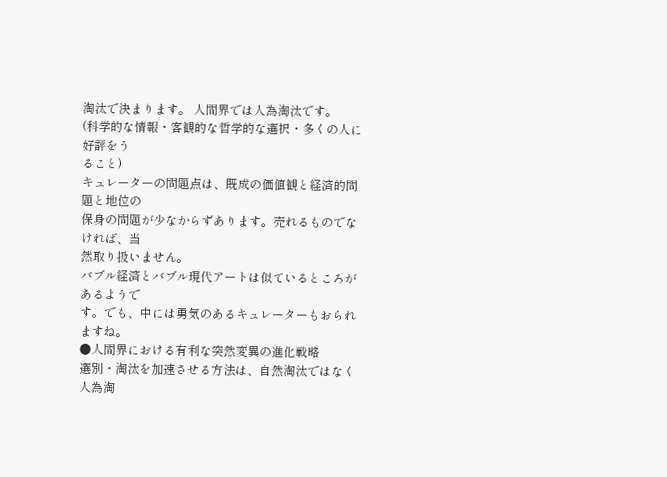淘汰で決まります。 人間界では人為淘汰です。
(科学的な情報・客観的な哲学的な選択・多くの人に好評をう
ること)
キュレーターの問題点は、既成の価値観と経済的問題と地位の
保身の問題が少なからずあります。売れるものでなければ、当
然取り扱いません。
バブル経済とバブル現代アートは似ているところがあるようで
す。でも、中には勇気のあるキュレーターもおられますね。
●人間界における有利な突然変異の進化戦略
選別・淘汰を加速させる方法は、自然淘汰ではなく人為淘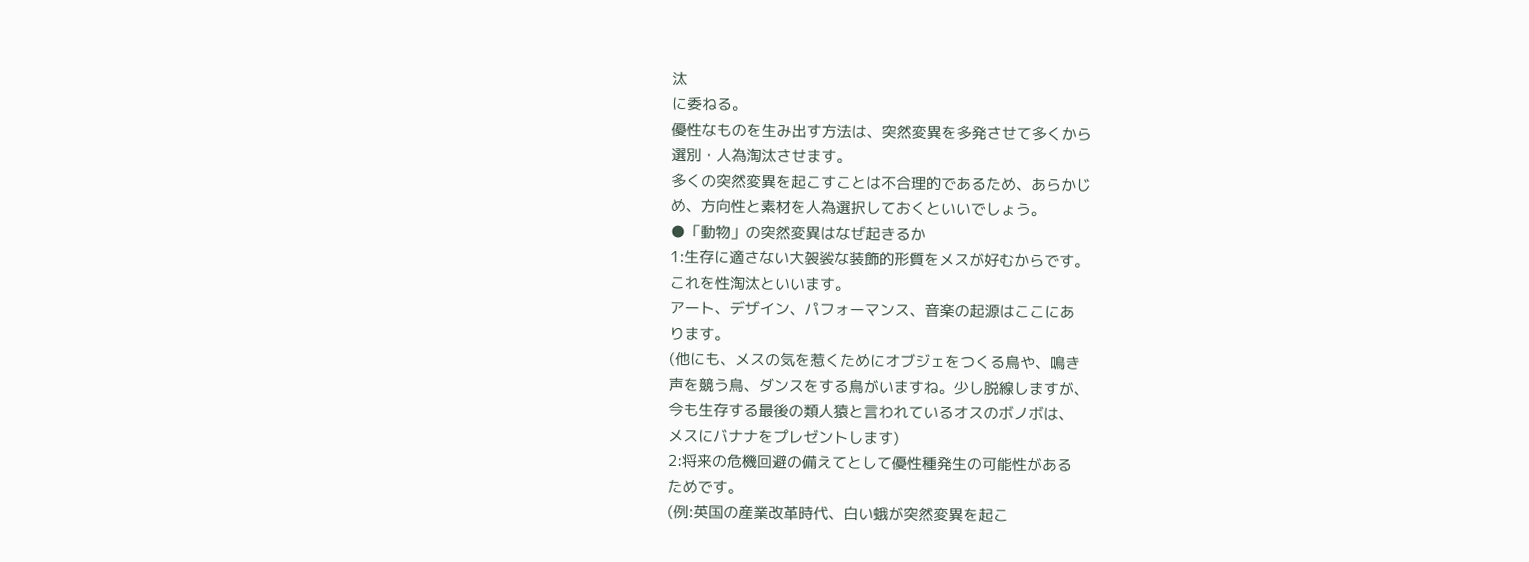汰
に委ねる。
優性なものを生み出す方法は、突然変異を多発させて多くから
選別・人為淘汰させます。
多くの突然変異を起こすことは不合理的であるため、あらかじ
め、方向性と素材を人為選択しておくといいでしょう。
●「動物」の突然変異はなぜ起きるか
1:生存に適さない大袈裟な装飾的形質をメスが好むからです。
これを性淘汰といいます。
アート、デザイン、パフォーマンス、音楽の起源はここにあ
ります。
(他にも、メスの気を惹くためにオブジェをつくる鳥や、鳴き
声を競う鳥、ダンスをする鳥がいますね。少し脱線しますが、
今も生存する最後の類人猿と言われているオスのボノボは、
メスにバナナをプレゼントします)
2:将来の危機回避の備えてとして優性種発生の可能性がある
ためです。
(例:英国の産業改革時代、白い蛾が突然変異を起こ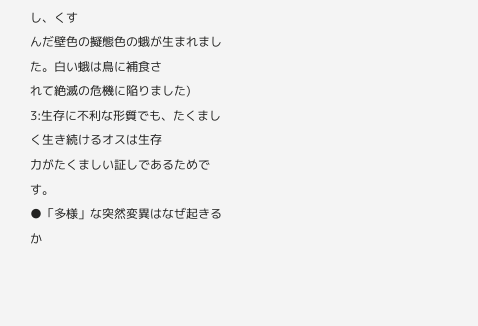し、くす
んだ壁色の擬態色の蛾が生まれました。白い蛾は鳥に補食さ
れて絶滅の危機に陥りました)
3:生存に不利な形質でも、たくましく生き続けるオスは生存
力がたくましい証しであるためです。
●「多様」な突然変異はなぜ起きるか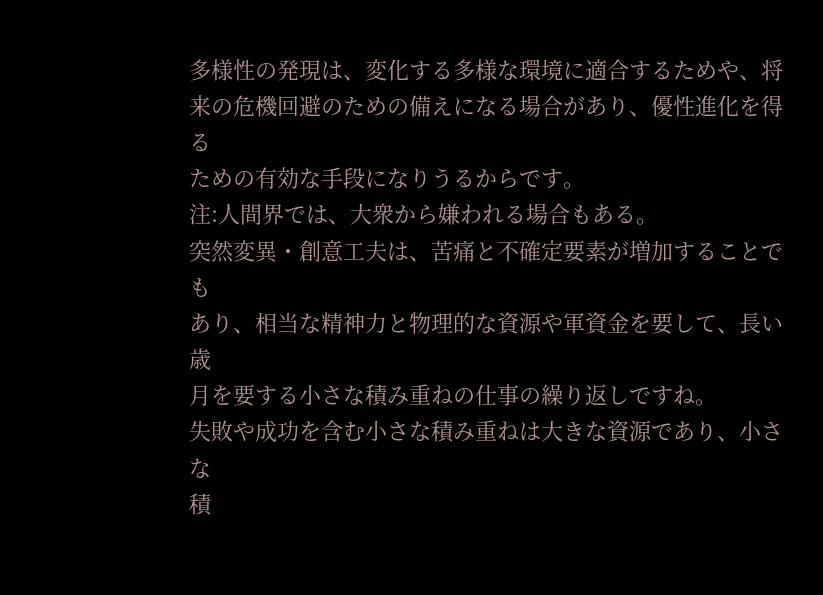多様性の発現は、変化する多様な環境に適合するためや、将
来の危機回避のための備えになる場合があり、優性進化を得る
ための有効な手段になりうるからです。
注:人間界では、大衆から嫌われる場合もある。
突然変異・創意工夫は、苦痛と不確定要素が増加することでも
あり、相当な精神力と物理的な資源や軍資金を要して、長い歳
月を要する小さな積み重ねの仕事の繰り返しですね。
失敗や成功を含む小さな積み重ねは大きな資源であり、小さな
積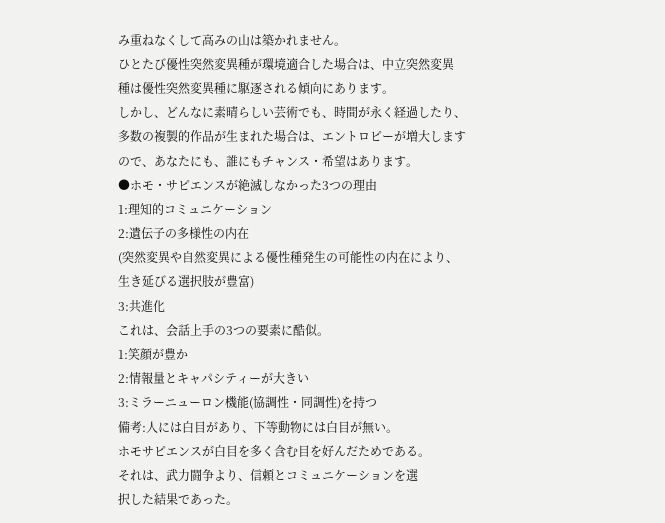み重ねなくして高みの山は築かれません。
ひとたび優性突然変異種が環境適合した場合は、中立突然変異
種は優性突然変異種に駆逐される傾向にあります。
しかし、どんなに素晴らしい芸術でも、時間が永く経過したり、
多数の複製的作品が生まれた場合は、エントロピーが増大します
ので、あなたにも、誰にもチャンス・希望はあります。
●ホモ・サピエンスが絶滅しなかった3つの理由
1:理知的コミュニケーション
2:遺伝子の多様性の内在
(突然変異や自然変異による優性種発生の可能性の内在により、
生き延びる選択肢が豊富)
3:共進化
これは、会話上手の3つの要素に酷似。
1:笑顔が豊か
2:情報量とキャパシティーが大きい
3:ミラーニューロン機能(協調性・同調性)を持つ
備考:人には白目があり、下等動物には白目が無い。
ホモサピエンスが白目を多く含む目を好んだためである。
それは、武力闘争より、信頼とコミュニケーションを選
択した結果であった。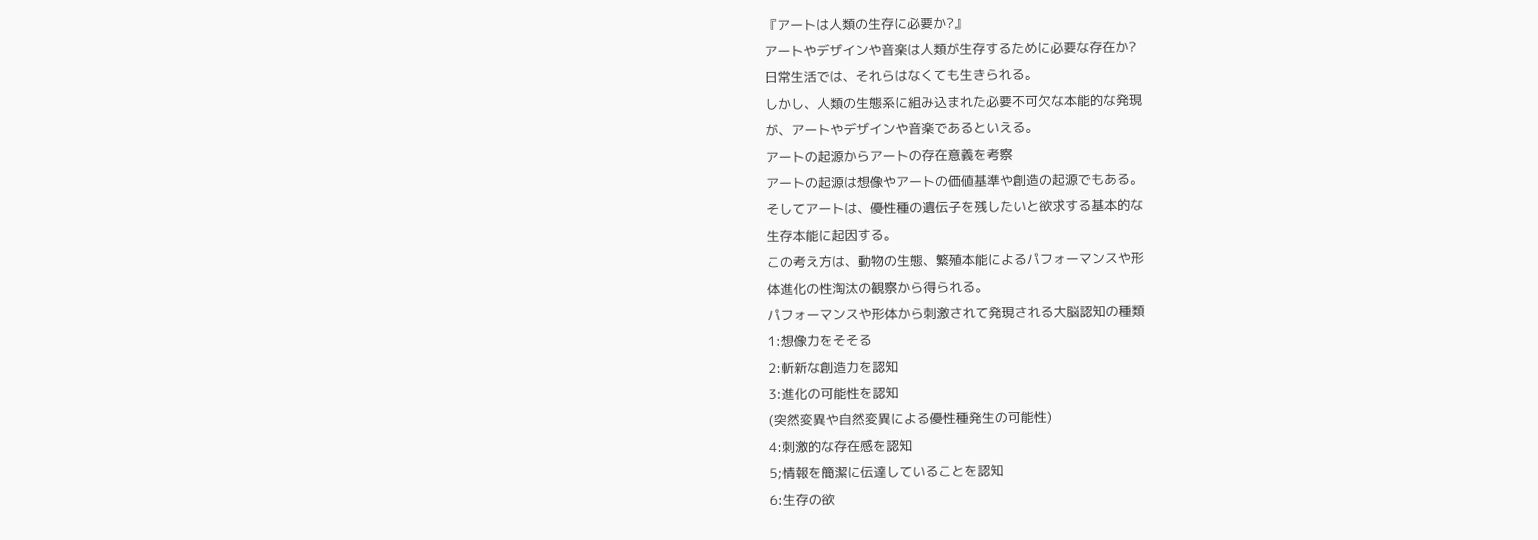『アートは人類の生存に必要か?』
アートやデザインや音楽は人類が生存するために必要な存在か?
日常生活では、それらはなくても生きられる。
しかし、人類の生態系に組み込まれた必要不可欠な本能的な発現
が、アートやデザインや音楽であるといえる。
アートの起源からアートの存在意義を考察
アートの起源は想像やアートの価値基準や創造の起源でもある。
そしてアートは、優性種の遺伝子を残したいと欲求する基本的な
生存本能に起因する。
この考え方は、動物の生態、繁殖本能によるパフォーマンスや形
体進化の性淘汰の観察から得られる。
パフォーマンスや形体から刺激されて発現される大脳認知の種類
1:想像力をそそる
2:斬新な創造力を認知
3:進化の可能性を認知
(突然変異や自然変異による優性種発生の可能性)
4:刺激的な存在感を認知
5;情報を簡潔に伝達していることを認知
6:生存の欲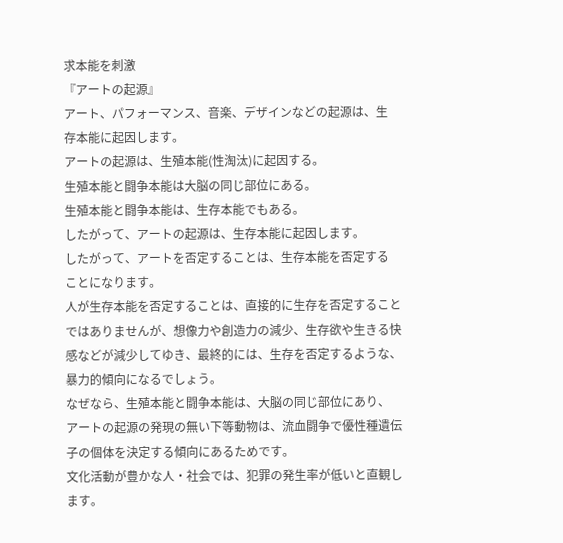求本能を刺激
『アートの起源』
アート、パフォーマンス、音楽、デザインなどの起源は、生
存本能に起因します。
アートの起源は、生殖本能(性淘汰)に起因する。
生殖本能と闘争本能は大脳の同じ部位にある。
生殖本能と闘争本能は、生存本能でもある。
したがって、アートの起源は、生存本能に起因します。
したがって、アートを否定することは、生存本能を否定する
ことになります。
人が生存本能を否定することは、直接的に生存を否定すること
ではありませんが、想像力や創造力の減少、生存欲や生きる快
感などが減少してゆき、最終的には、生存を否定するような、
暴力的傾向になるでしょう。
なぜなら、生殖本能と闘争本能は、大脳の同じ部位にあり、
アートの起源の発現の無い下等動物は、流血闘争で優性種遺伝
子の個体を決定する傾向にあるためです。
文化活動が豊かな人・社会では、犯罪の発生率が低いと直観し
ます。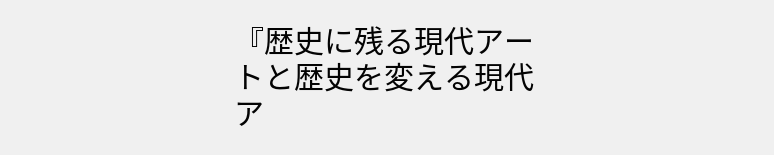『歴史に残る現代アートと歴史を変える現代ア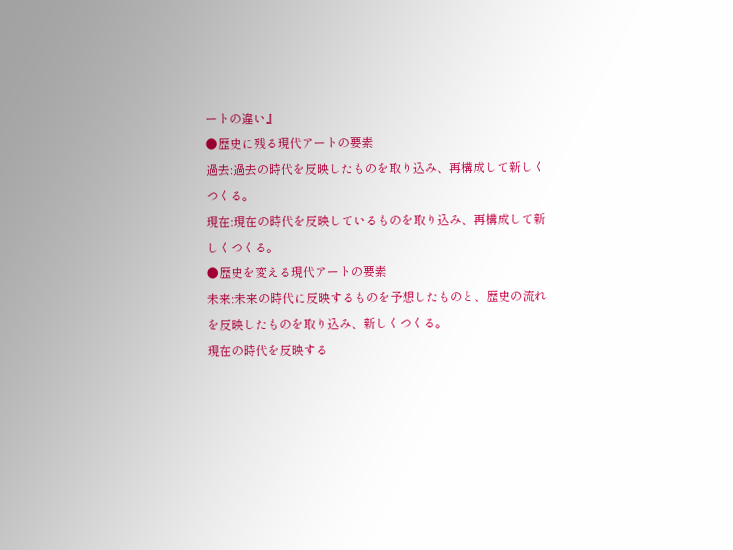ートの違い』
●歴史に残る現代アートの要素
過去:過去の時代を反映したものを取り込み、再構成して新しく
つくる。
現在:現在の時代を反映しているものを取り込み、再構成して新
しくつくる。
●歴史を変える現代アートの要素
未来:未来の時代に反映するものを予想したものと、歴史の流れ
を反映したものを取り込み、新しくつくる。
現在の時代を反映する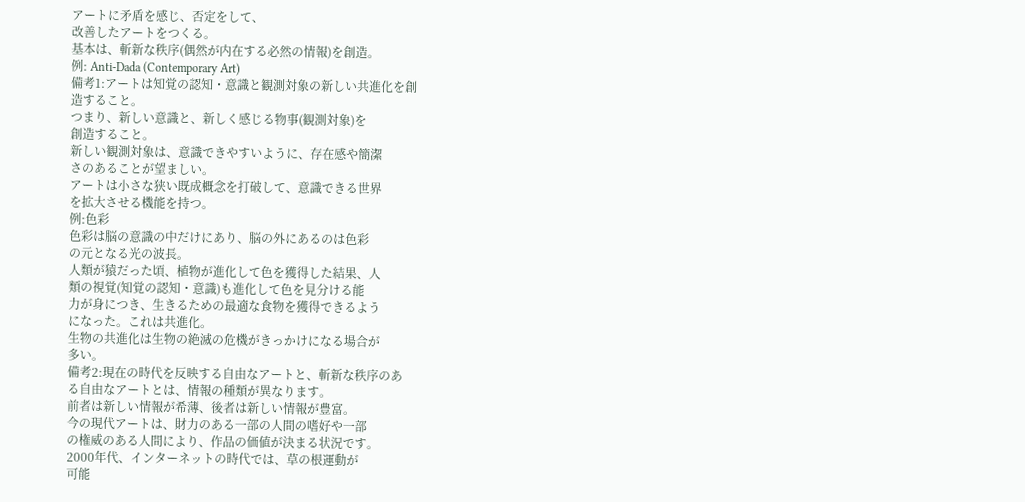アートに矛盾を感じ、否定をして、
改善したアートをつくる。
基本は、斬新な秩序(偶然が内在する必然の情報)を創造。
例: Anti-Dada (Contemporary Art)
備考1:アートは知覚の認知・意識と観測対象の新しい共進化を創
造すること。
つまり、新しい意識と、新しく感じる物事(観測対象)を
創造すること。
新しい観測対象は、意識できやすいように、存在感や簡潔
さのあることが望ましい。
アートは小さな狭い既成概念を打破して、意識できる世界
を拡大させる機能を持つ。
例:色彩
色彩は脳の意識の中だけにあり、脳の外にあるのは色彩
の元となる光の波長。
人類が猿だった頃、植物が進化して色を獲得した結果、人
類の視覚(知覚の認知・意識)も進化して色を見分ける能
力が身につき、生きるための最適な食物を獲得できるよう
になった。これは共進化。
生物の共進化は生物の絶滅の危機がきっかけになる場合が
多い。
備考2:現在の時代を反映する自由なアートと、斬新な秩序のあ
る自由なアートとは、情報の種類が異なります。
前者は新しい情報が希薄、後者は新しい情報が豊富。
今の現代アートは、財力のある一部の人間の嗜好や一部
の権威のある人間により、作品の価値が決まる状況です。
2000年代、インターネットの時代では、草の根運動が
可能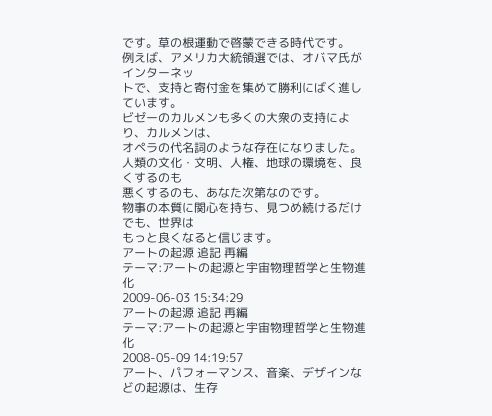です。草の根運動で啓蒙できる時代です。
例えば、アメリカ大統領選では、オバマ氏がインターネッ
トで、支持と寄付金を集めて勝利にばく進しています。
ビゼーのカルメンも多くの大衆の支持により、カルメンは、
オペラの代名詞のような存在になりました。
人類の文化・文明、人権、地球の環境を、良くするのも
悪くするのも、あなた次第なのです。
物事の本質に関心を持ち、見つめ続けるだけでも、世界は
もっと良くなると信じます。
アートの起源 追記 再編
テーマ:アートの起源と宇宙物理哲学と生物進化
2009-06-03 15:34:29
アートの起源 追記 再編
テーマ:アートの起源と宇宙物理哲学と生物進化
2008-05-09 14:19:57
アート、パフォーマンス、音楽、デザインなどの起源は、生存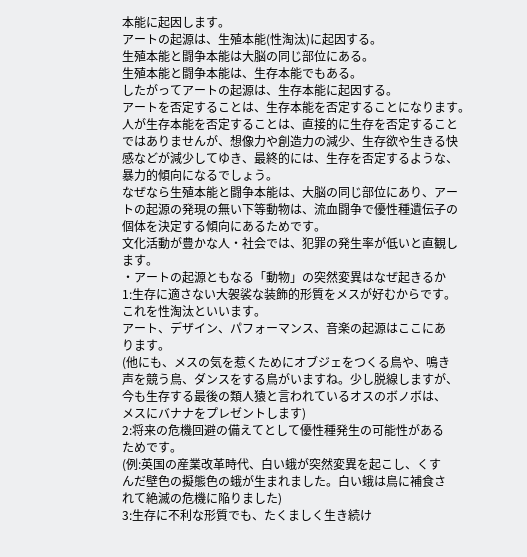本能に起因します。
アートの起源は、生殖本能(性淘汰)に起因する。
生殖本能と闘争本能は大脳の同じ部位にある。
生殖本能と闘争本能は、生存本能でもある。
したがってアートの起源は、生存本能に起因する。
アートを否定することは、生存本能を否定することになります。
人が生存本能を否定することは、直接的に生存を否定すること
ではありませんが、想像力や創造力の減少、生存欲や生きる快
感などが減少してゆき、最終的には、生存を否定するような、
暴力的傾向になるでしょう。
なぜなら生殖本能と闘争本能は、大脳の同じ部位にあり、アー
トの起源の発現の無い下等動物は、流血闘争で優性種遺伝子の
個体を決定する傾向にあるためです。
文化活動が豊かな人・社会では、犯罪の発生率が低いと直観し
ます。
・アートの起源ともなる「動物」の突然変異はなぜ起きるか
1:生存に適さない大袈裟な装飾的形質をメスが好むからです。
これを性淘汰といいます。
アート、デザイン、パフォーマンス、音楽の起源はここにあ
ります。
(他にも、メスの気を惹くためにオブジェをつくる鳥や、鳴き
声を競う鳥、ダンスをする鳥がいますね。少し脱線しますが、
今も生存する最後の類人猿と言われているオスのボノボは、
メスにバナナをプレゼントします)
2:将来の危機回避の備えてとして優性種発生の可能性がある
ためです。
(例:英国の産業改革時代、白い蛾が突然変異を起こし、くす
んだ壁色の擬態色の蛾が生まれました。白い蛾は鳥に補食さ
れて絶滅の危機に陥りました)
3:生存に不利な形質でも、たくましく生き続け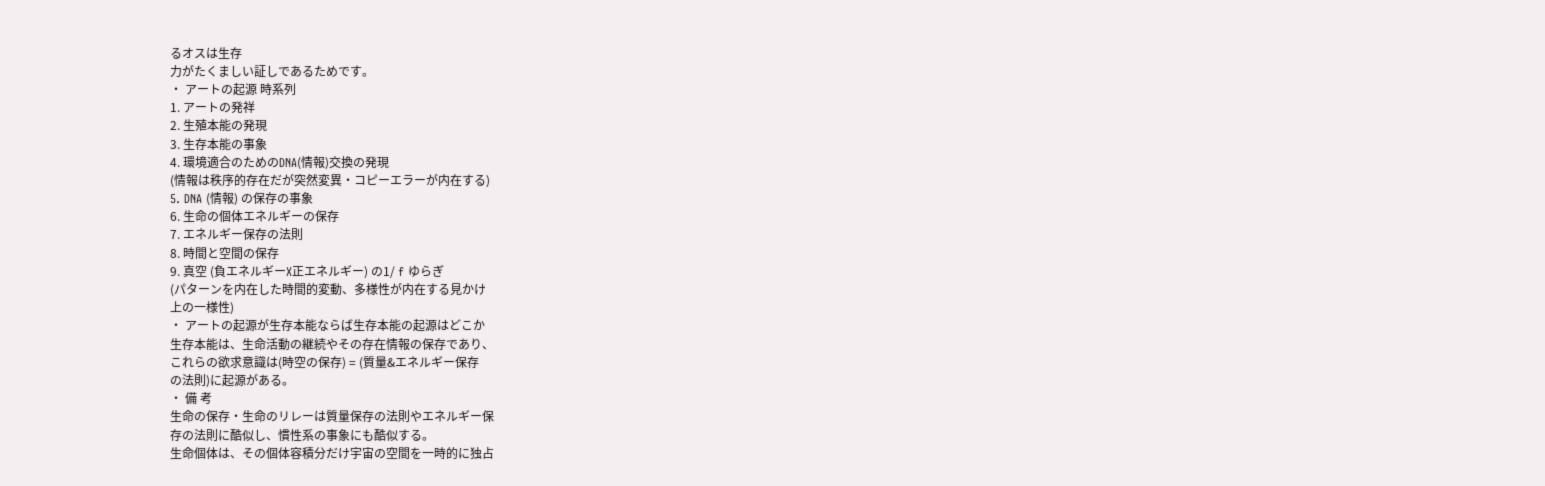るオスは生存
力がたくましい証しであるためです。
・ アートの起源 時系列
1. アートの発祥
2. 生殖本能の発現
3. 生存本能の事象
4. 環境適合のためのDNA(情報)交換の発現
(情報は秩序的存在だが突然変異・コピーエラーが内在する)
5. DNA (情報) の保存の事象
6. 生命の個体エネルギーの保存
7. エネルギー保存の法則
8. 時間と空間の保存
9. 真空 (負エネルギーX正エネルギー) の1/ f ゆらぎ
(パターンを内在した時間的変動、多様性が内在する見かけ
上の一様性)
・ アートの起源が生存本能ならば生存本能の起源はどこか
生存本能は、生命活動の継続やその存在情報の保存であり、
これらの欲求意識は(時空の保存) = (質量&エネルギー保存
の法則)に起源がある。
・ 備 考
生命の保存・生命のリレーは質量保存の法則やエネルギー保
存の法則に酷似し、慣性系の事象にも酷似する。
生命個体は、その個体容積分だけ宇宙の空間を一時的に独占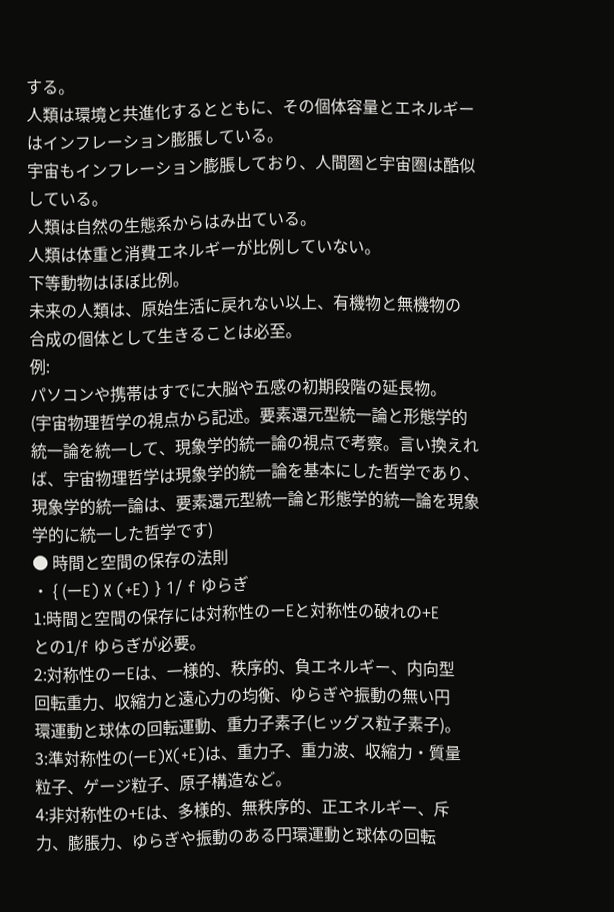する。
人類は環境と共進化するとともに、その個体容量とエネルギー
はインフレーション膨脹している。
宇宙もインフレーション膨脹しており、人間圏と宇宙圏は酷似
している。
人類は自然の生態系からはみ出ている。
人類は体重と消費エネルギーが比例していない。
下等動物はほぼ比例。
未来の人類は、原始生活に戻れない以上、有機物と無機物の
合成の個体として生きることは必至。
例:
パソコンや携帯はすでに大脳や五感の初期段階の延長物。
(宇宙物理哲学の視点から記述。要素還元型統一論と形態学的
統一論を統一して、現象学的統一論の視点で考察。言い換えれ
ば、宇宙物理哲学は現象学的統一論を基本にした哲学であり、
現象学的統一論は、要素還元型統一論と形態学的統一論を現象
学的に統一した哲学です)
● 時間と空間の保存の法則
・ { (ーE) X (+E) } 1/ f ゆらぎ
1:時間と空間の保存には対称性のーEと対称性の破れの+E
との1/f ゆらぎが必要。
2:対称性のーEは、一様的、秩序的、負エネルギー、内向型
回転重力、収縮力と遠心力の均衡、ゆらぎや振動の無い円
環運動と球体の回転運動、重力子素子(ヒッグス粒子素子)。
3:準対称性の(ーE)X(+E)は、重力子、重力波、収縮力・質量
粒子、ゲージ粒子、原子構造など。
4:非対称性の+Eは、多様的、無秩序的、正エネルギー、斥
力、膨脹力、ゆらぎや振動のある円環運動と球体の回転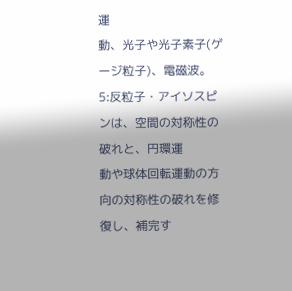運
動、光子や光子素子(ゲージ粒子)、電磁波。
5:反粒子・アイソスピンは、空間の対称性の破れと、円環運
動や球体回転運動の方向の対称性の破れを修復し、補完す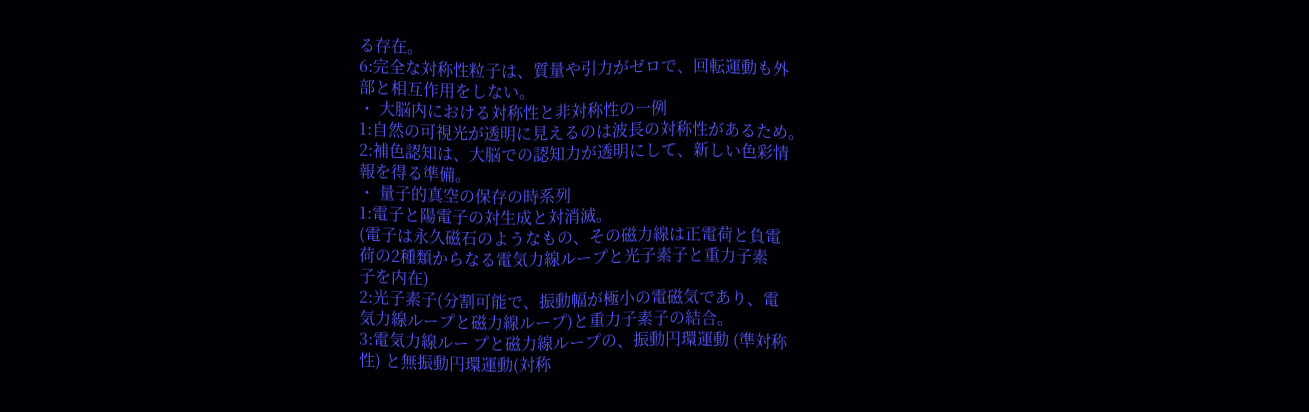る存在。
6:完全な対称性粒子は、質量や引力がゼロで、回転運動も外
部と相互作用をしない。
・ 大脳内における対称性と非対称性の一例
1:自然の可視光が透明に見えるのは波長の対称性があるため。
2:補色認知は、大脳での認知力が透明にして、新しい色彩情
報を得る準備。
・ 量子的真空の保存の時系列
1:電子と陽電子の対生成と対消滅。
(電子は永久磁石のようなもの、その磁力線は正電荷と負電
荷の2種類からなる電気力線ループと光子素子と重力子素
子を内在)
2:光子素子(分割可能で、振動幅が極小の電磁気であり、電
気力線ループと磁力線ループ)と重力子素子の結合。
3:電気力線ルー プと磁力線ループの、振動円環運動 (準対称
性) と無振動円環運動(対称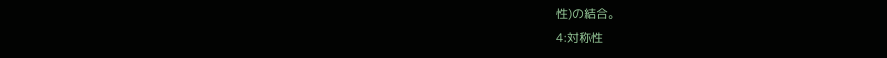性)の結合。
4:対称性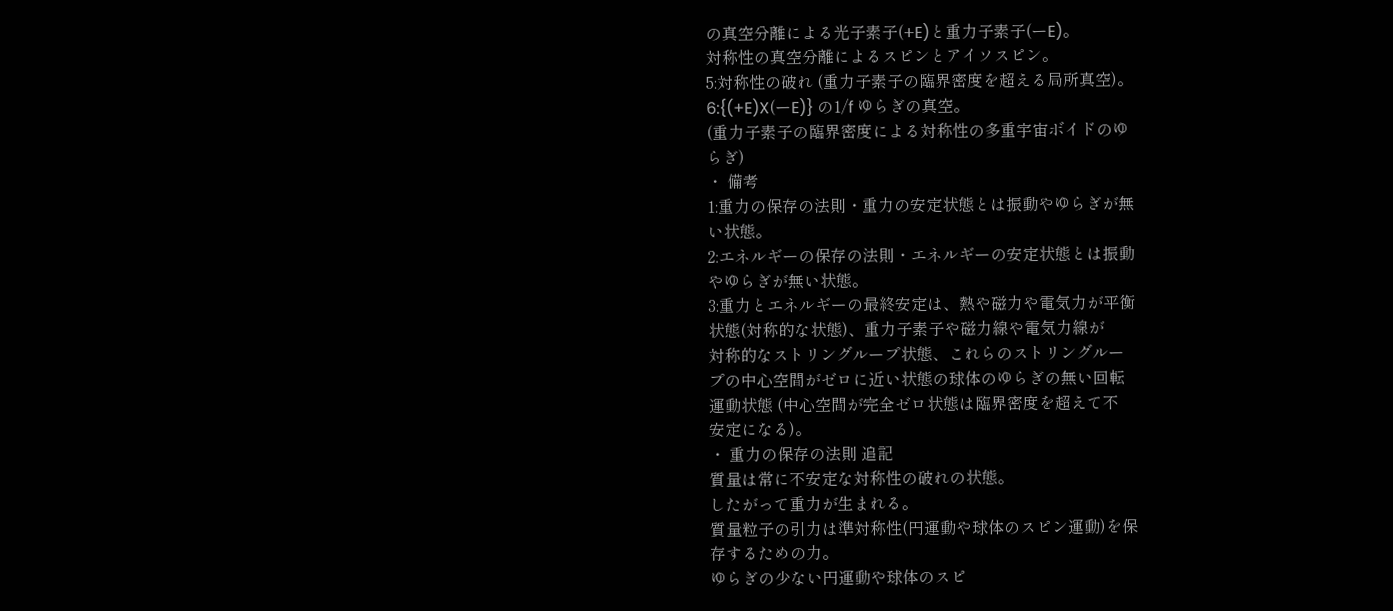の真空分離による光子素子(+E)と重力子素子(ーE)。
対称性の真空分離によるスピンとアイソスピン。
5:対称性の破れ (重力子素子の臨界密度を超える局所真空)。
6:{(+E)X(ーE)} の1/f ゆらぎの真空。
(重力子素子の臨界密度による対称性の多重宇宙ボイドのゆ
らぎ)
・ 備考
1:重力の保存の法則・重力の安定状態とは振動やゆらぎが無
い状態。
2:エネルギーの保存の法則・エネルギーの安定状態とは振動
やゆらぎが無い状態。
3:重力とエネルギーの最終安定は、熱や磁力や電気力が平衡
状態(対称的な状態)、重力子素子や磁力線や電気力線が
対称的なストリングループ状態、これらのストリングルー
プの中心空間がゼロに近い状態の球体のゆらぎの無い回転
運動状態 (中心空間が完全ゼロ状態は臨界密度を超えて不
安定になる)。
・ 重力の保存の法則 追記
質量は常に不安定な対称性の破れの状態。
したがって重力が生まれる。
質量粒子の引力は準対称性(円運動や球体のスピン運動)を保
存するための力。
ゆらぎの少ない円運動や球体のスピ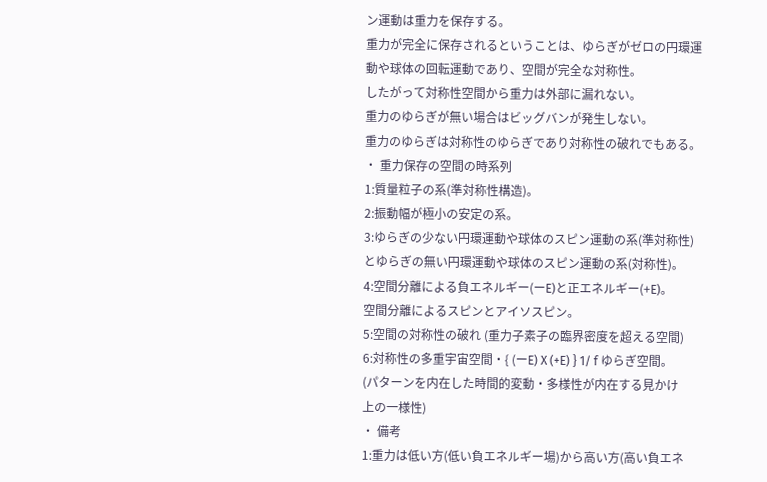ン運動は重力を保存する。
重力が完全に保存されるということは、ゆらぎがゼロの円環運
動や球体の回転運動であり、空間が完全な対称性。
したがって対称性空間から重力は外部に漏れない。
重力のゆらぎが無い場合はビッグバンが発生しない。
重力のゆらぎは対称性のゆらぎであり対称性の破れでもある。
・ 重力保存の空間の時系列
1:質量粒子の系(準対称性構造)。
2:振動幅が極小の安定の系。
3:ゆらぎの少ない円環運動や球体のスピン運動の系(準対称性)
とゆらぎの無い円環運動や球体のスピン運動の系(対称性)。
4:空間分離による負エネルギー(ーE)と正エネルギー(+E)。
空間分離によるスピンとアイソスピン。
5:空間の対称性の破れ (重力子素子の臨界密度を超える空間)
6:対称性の多重宇宙空間・{ (ーE) X (+E) } 1/ f ゆらぎ空間。
(パターンを内在した時間的変動・多様性が内在する見かけ
上の一様性)
・ 備考
1:重力は低い方(低い負エネルギー場)から高い方(高い負エネ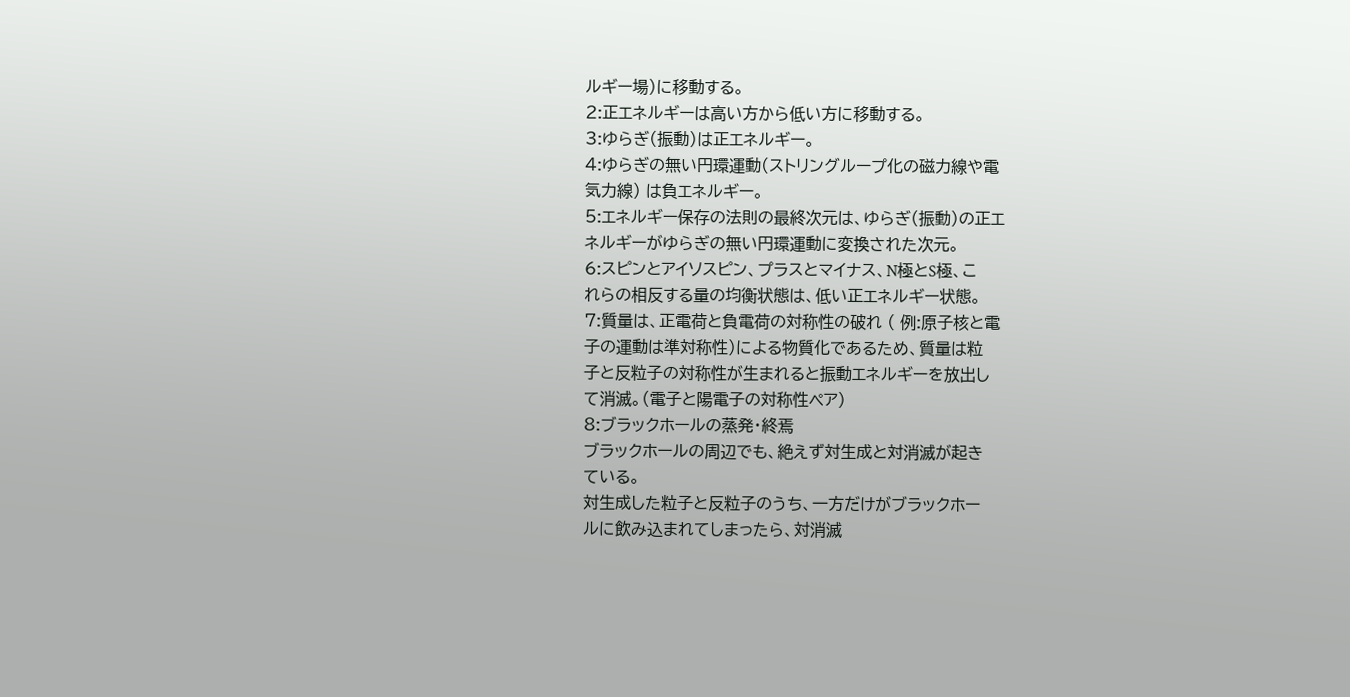ルギー場)に移動する。
2:正エネルギーは高い方から低い方に移動する。
3:ゆらぎ(振動)は正エネルギー。
4:ゆらぎの無い円環運動(ストリングループ化の磁力線や電
気力線) は負エネルギー。
5:エネルギー保存の法則の最終次元は、ゆらぎ(振動)の正エ
ネルギーがゆらぎの無い円環運動に変換された次元。
6:スピンとアイソスピン、プラスとマイナス、N極とS極、こ
れらの相反する量の均衡状態は、低い正エネルギー状態。
7:質量は、正電荷と負電荷の対称性の破れ ( 例:原子核と電
子の運動は準対称性)による物質化であるため、質量は粒
子と反粒子の対称性が生まれると振動エネルギーを放出し
て消滅。(電子と陽電子の対称性ペア)
8:ブラックホールの蒸発・終焉
ブラックホールの周辺でも、絶えず対生成と対消滅が起き
ている。
対生成した粒子と反粒子のうち、一方だけがブラックホー
ルに飲み込まれてしまったら、対消滅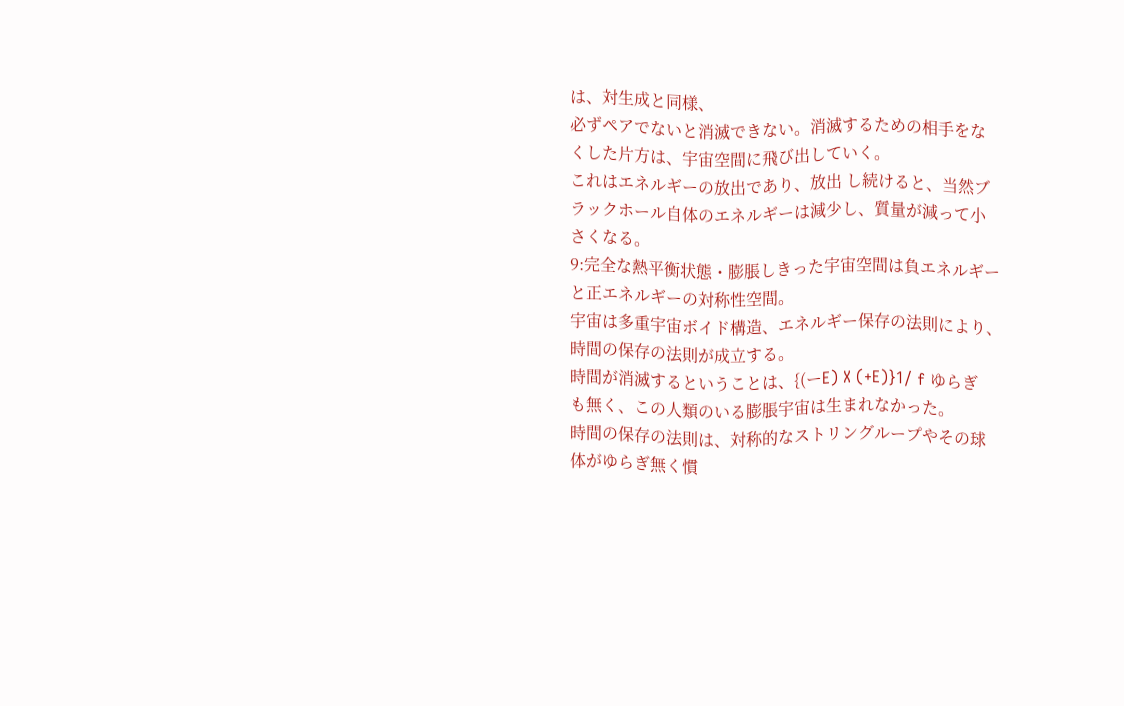は、対生成と同様、
必ずペアでないと消滅できない。消滅するための相手をな
くした片方は、宇宙空間に飛び出していく。
これはエネルギーの放出であり、放出 し続けると、当然ブ
ラックホール自体のエネルギーは減少し、質量が減って小
さくなる。
9:完全な熱平衡状態・膨脹しきった宇宙空間は負エネルギー
と正エネルギーの対称性空間。
宇宙は多重宇宙ボイド構造、エネルギー保存の法則により、
時間の保存の法則が成立する。
時間が消滅するということは、{(ーE) X (+E)}1/ f ゆらぎ
も無く、この人類のいる膨脹宇宙は生まれなかった。
時間の保存の法則は、対称的なストリングループやその球
体がゆらぎ無く慣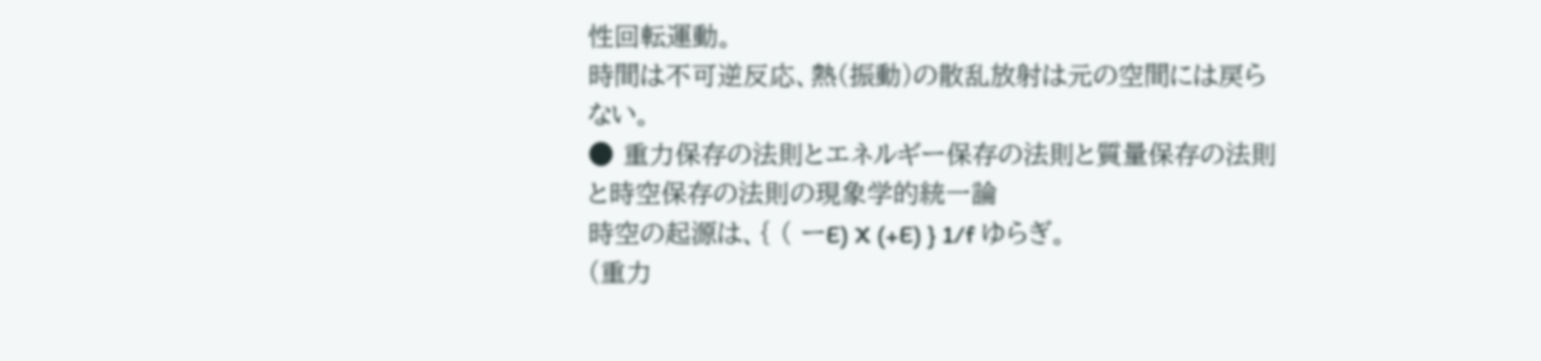性回転運動。
時間は不可逆反応、熱(振動)の散乱放射は元の空間には戻ら
ない。
● 重力保存の法則とエネルギー保存の法則と質量保存の法則
と時空保存の法則の現象学的統一論
時空の起源は、{ ( ーE) X (+E) } 1/f ゆらぎ。
(重力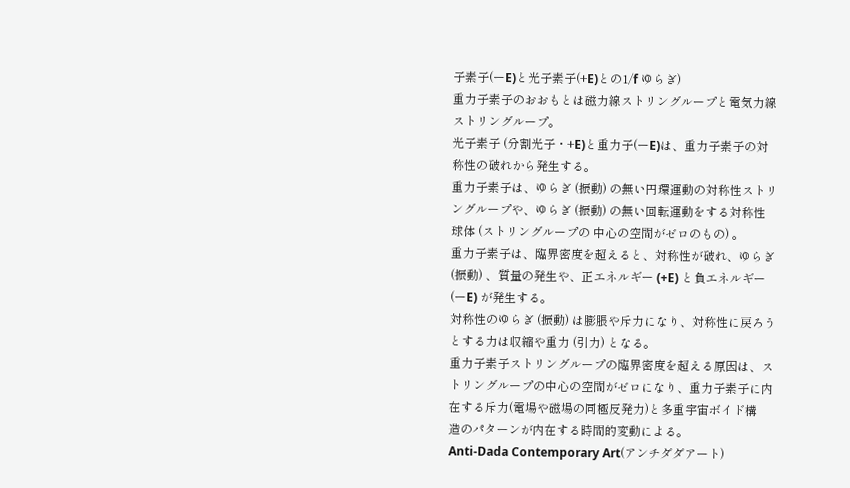子素子(ーE)と光子素子(+E)との1/f ゆらぎ)
重力子素子のおおもとは磁力線ストリングループと電気力線
ストリングループ。
光子素子 (分割光子・+E)と重力子(ーE)は、重力子素子の対
称性の破れから発生する。
重力子素子は、ゆらぎ (振動) の無い円環運動の対称性ストリ
ングループや、ゆらぎ (振動) の無い回転運動をする対称性
球体 (ストリングループの 中心の空間がゼロのもの) 。
重力子素子は、臨界密度を超えると、対称性が破れ、ゆらぎ
(振動) 、質量の発生や、正エネルギー (+E) と負エネルギー
(ーE) が発生する。
対称性のゆらぎ (振動) は膨脹や斥力になり、対称性に戻ろう
とする力は収縮や重力 (引力) となる。
重力子素子ストリングループの臨界密度を超える原因は、ス
トリングループの中心の空間がゼロになり、重力子素子に内
在する斥力(電場や磁場の同極反発力)と多重宇宙ボイド構
造のパターンが内在する時間的変動による。
Anti-Dada Contemporary Art(アンチダダアート)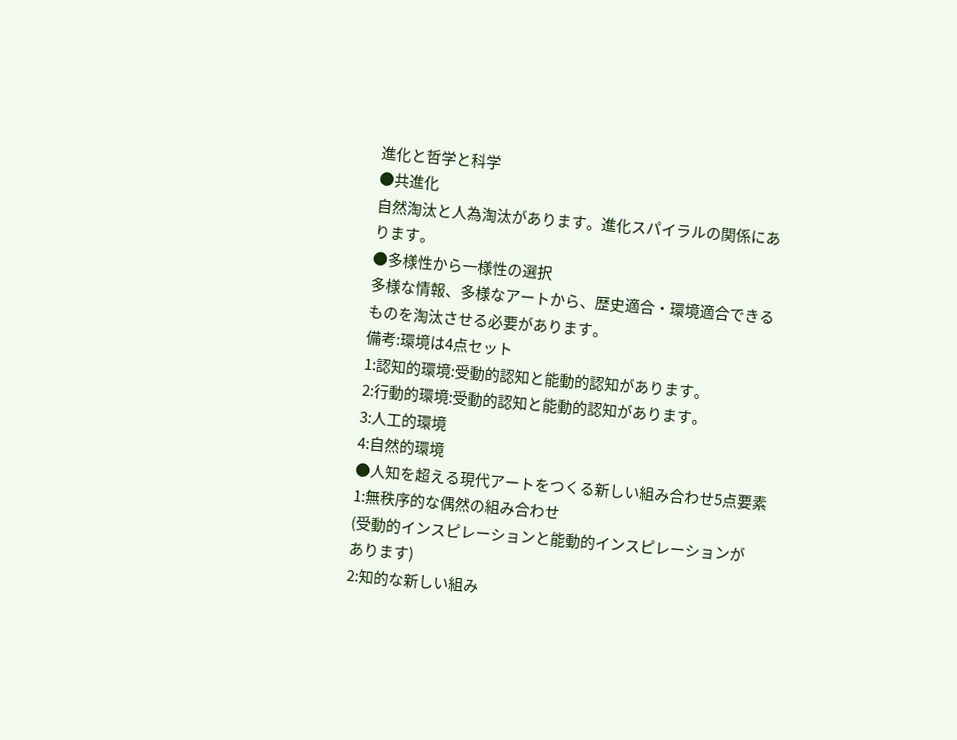進化と哲学と科学
●共進化
自然淘汰と人為淘汰があります。進化スパイラルの関係にあ
ります。
●多様性から一様性の選択
多様な情報、多様なアートから、歴史適合・環境適合できる
ものを淘汰させる必要があります。
備考:環境は4点セット
1:認知的環境:受動的認知と能動的認知があります。
2:行動的環境:受動的認知と能動的認知があります。
3:人工的環境
4:自然的環境
●人知を超える現代アートをつくる新しい組み合わせ5点要素
1:無秩序的な偶然の組み合わせ
(受動的インスピレーションと能動的インスピレーションが
あります)
2:知的な新しい組み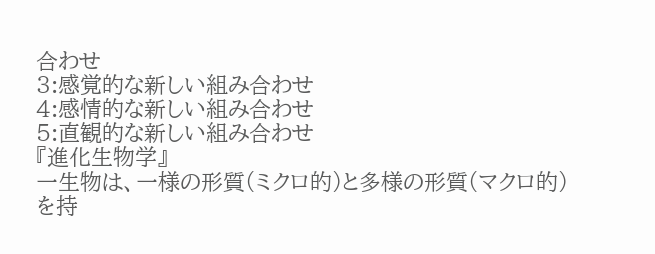合わせ
3:感覚的な新しい組み合わせ
4:感情的な新しい組み合わせ
5:直観的な新しい組み合わせ
『進化生物学』
一生物は、一様の形質(ミクロ的)と多様の形質(マクロ的)
を持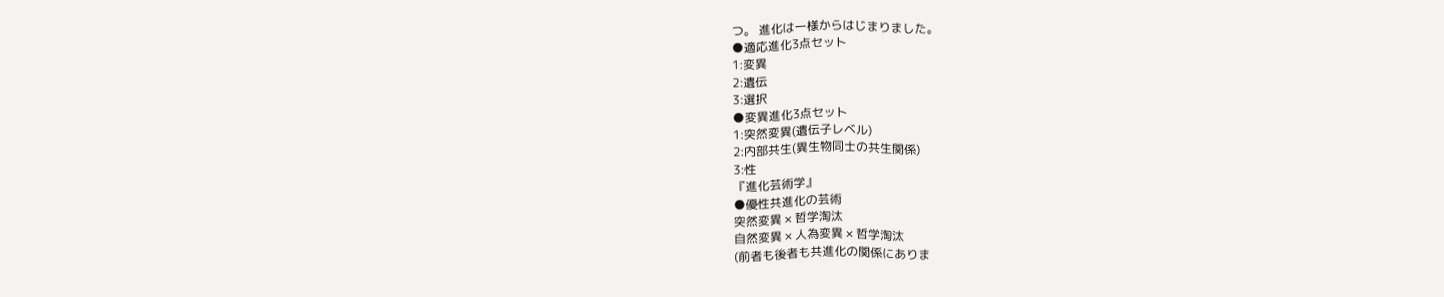つ。 進化は一様からはじまりました。
●適応進化3点セット
1:変異
2:遺伝
3:選択
●変異進化3点セット
1:突然変異(遺伝子レベル)
2:内部共生(異生物同士の共生関係)
3:性
『進化芸術学』
●優性共進化の芸術
突然変異 × 哲学淘汰
自然変異 × 人為変異 × 哲学淘汰
(前者も後者も共進化の関係にありま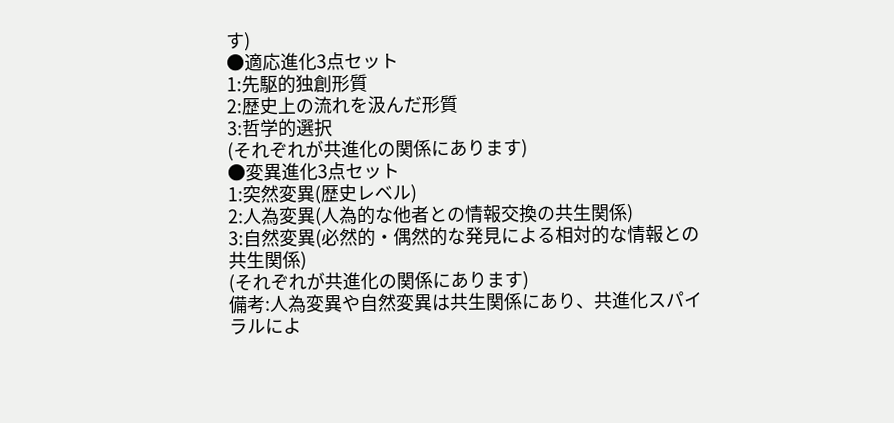す)
●適応進化3点セット
1:先駆的独創形質
2:歴史上の流れを汲んだ形質
3:哲学的選択
(それぞれが共進化の関係にあります)
●変異進化3点セット
1:突然変異(歴史レベル)
2:人為変異(人為的な他者との情報交換の共生関係)
3:自然変異(必然的・偶然的な発見による相対的な情報との
共生関係)
(それぞれが共進化の関係にあります)
備考:人為変異や自然変異は共生関係にあり、共進化スパイ
ラルによ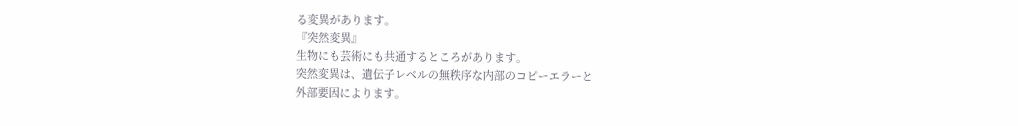る変異があります。
『突然変異』
生物にも芸術にも共通するところがあります。
突然変異は、遺伝子レベルの無秩序な内部のコピーエラーと
外部要因によります。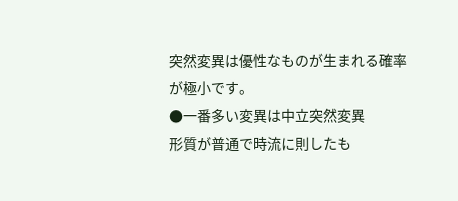突然変異は優性なものが生まれる確率が極小です。
●一番多い変異は中立突然変異
形質が普通で時流に則したも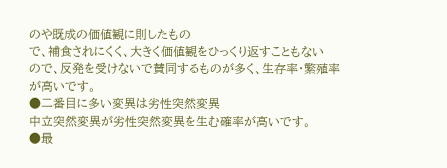のや既成の価値観に則したもの
で、補食されにくく、大きく価値観をひっくり返すこともない
ので、反発を受けないで賛同するものが多く、生存率・繁殖率
が高いです。
●二番目に多い変異は劣性突然変異
中立突然変異が劣性突然変異を生む確率が高いです。
●最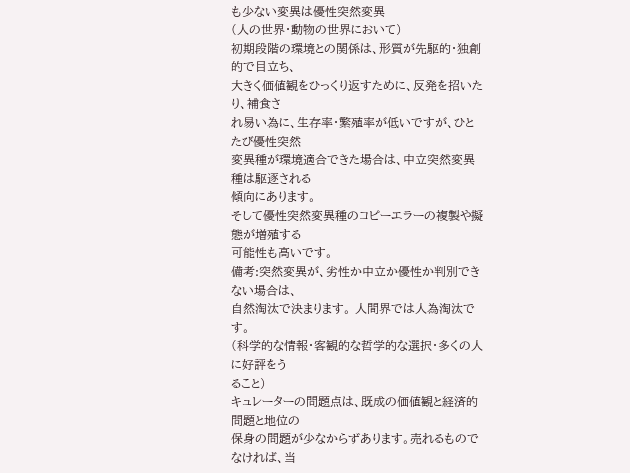も少ない変異は優性突然変異
(人の世界・動物の世界において)
初期段階の環境との関係は、形質が先駆的・独創的で目立ち、
大きく価値観をひっくり返すために、反発を招いたり、補食さ
れ易い為に、生存率・繁殖率が低いですが、ひとたび優性突然
変異種が環境適合できた場合は、中立突然変異種は駆逐される
傾向にあります。
そして優性突然変異種のコピーエラーの複製や擬態が増殖する
可能性も高いです。
備考:突然変異が、劣性か中立か優性か判別できない場合は、
自然淘汰で決まります。 人間界では人為淘汰です。
(科学的な情報・客観的な哲学的な選択・多くの人に好評をう
ること)
キュレーターの問題点は、既成の価値観と経済的問題と地位の
保身の問題が少なからずあります。売れるものでなければ、当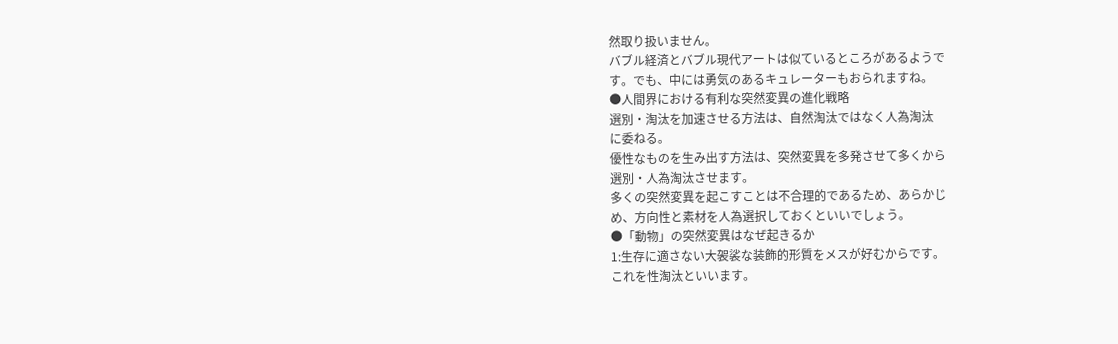然取り扱いません。
バブル経済とバブル現代アートは似ているところがあるようで
す。でも、中には勇気のあるキュレーターもおられますね。
●人間界における有利な突然変異の進化戦略
選別・淘汰を加速させる方法は、自然淘汰ではなく人為淘汰
に委ねる。
優性なものを生み出す方法は、突然変異を多発させて多くから
選別・人為淘汰させます。
多くの突然変異を起こすことは不合理的であるため、あらかじ
め、方向性と素材を人為選択しておくといいでしょう。
●「動物」の突然変異はなぜ起きるか
1:生存に適さない大袈裟な装飾的形質をメスが好むからです。
これを性淘汰といいます。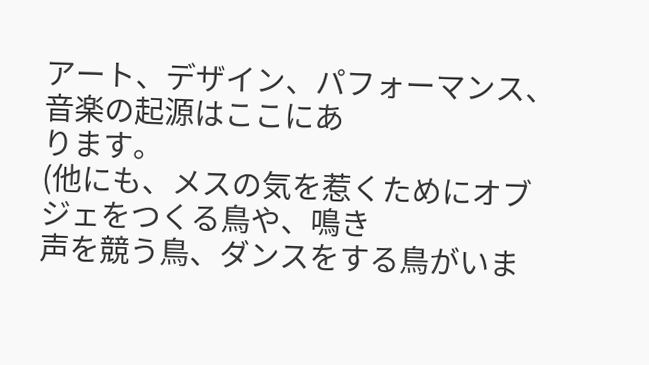アート、デザイン、パフォーマンス、音楽の起源はここにあ
ります。
(他にも、メスの気を惹くためにオブジェをつくる鳥や、鳴き
声を競う鳥、ダンスをする鳥がいま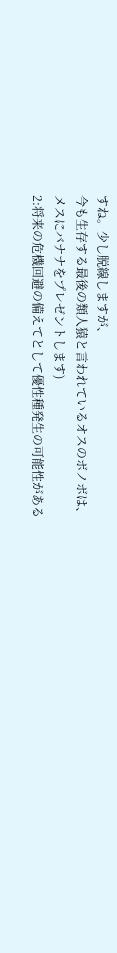すね。少し脱線しますが、
今も生存する最後の類人猿と言われているオスのボノボは、
メスにバナナをプレゼントします)
2:将来の危機回避の備えてとして優性種発生の可能性がある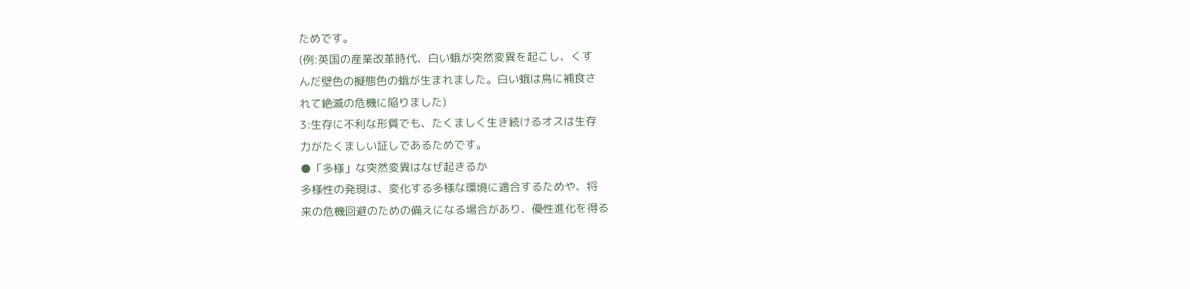ためです。
(例:英国の産業改革時代、白い蛾が突然変異を起こし、くす
んだ壁色の擬態色の蛾が生まれました。白い蛾は鳥に補食さ
れて絶滅の危機に陥りました)
3:生存に不利な形質でも、たくましく生き続けるオスは生存
力がたくましい証しであるためです。
●「多様」な突然変異はなぜ起きるか
多様性の発現は、変化する多様な環境に適合するためや、将
来の危機回避のための備えになる場合があり、優性進化を得る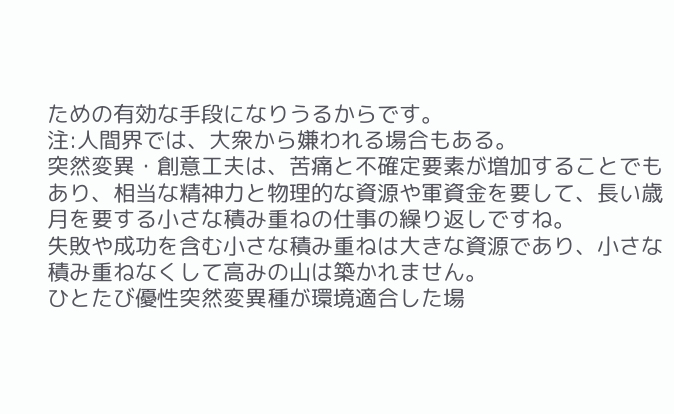ための有効な手段になりうるからです。
注:人間界では、大衆から嫌われる場合もある。
突然変異・創意工夫は、苦痛と不確定要素が増加することでも
あり、相当な精神力と物理的な資源や軍資金を要して、長い歳
月を要する小さな積み重ねの仕事の繰り返しですね。
失敗や成功を含む小さな積み重ねは大きな資源であり、小さな
積み重ねなくして高みの山は築かれません。
ひとたび優性突然変異種が環境適合した場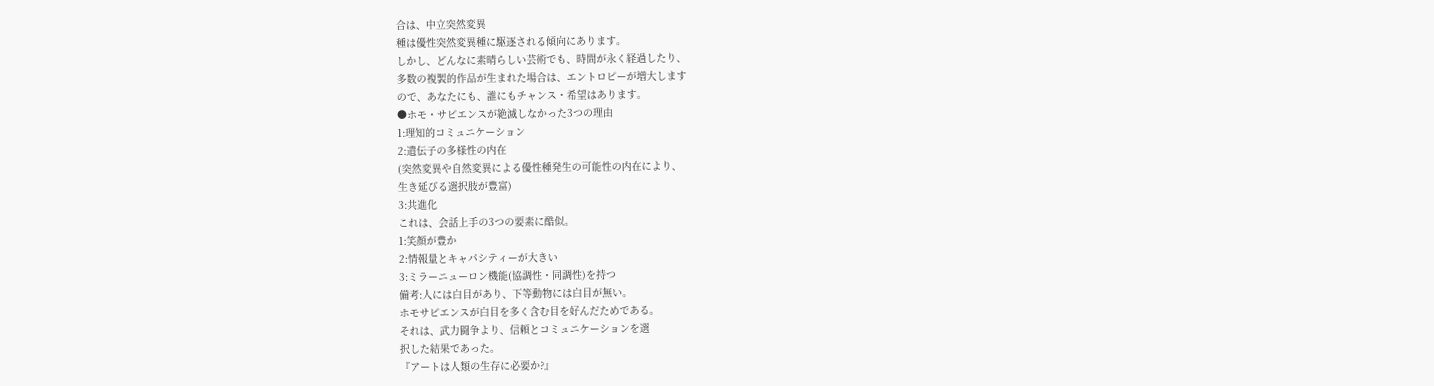合は、中立突然変異
種は優性突然変異種に駆逐される傾向にあります。
しかし、どんなに素晴らしい芸術でも、時間が永く経過したり、
多数の複製的作品が生まれた場合は、エントロピーが増大します
ので、あなたにも、誰にもチャンス・希望はあります。
●ホモ・サピエンスが絶滅しなかった3つの理由
1:理知的コミュニケーション
2:遺伝子の多様性の内在
(突然変異や自然変異による優性種発生の可能性の内在により、
生き延びる選択肢が豊富)
3:共進化
これは、会話上手の3つの要素に酷似。
1:笑顔が豊か
2:情報量とキャパシティーが大きい
3:ミラーニューロン機能(協調性・同調性)を持つ
備考:人には白目があり、下等動物には白目が無い。
ホモサピエンスが白目を多く含む目を好んだためである。
それは、武力闘争より、信頼とコミュニケーションを選
択した結果であった。
『アートは人類の生存に必要か?』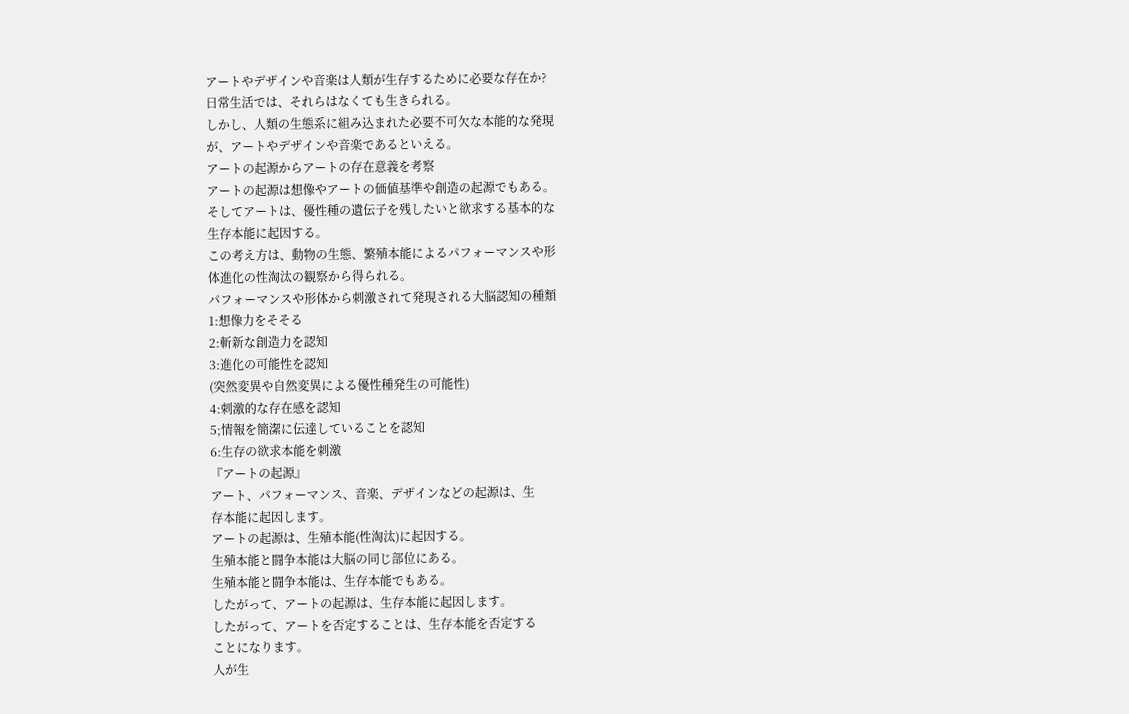アートやデザインや音楽は人類が生存するために必要な存在か?
日常生活では、それらはなくても生きられる。
しかし、人類の生態系に組み込まれた必要不可欠な本能的な発現
が、アートやデザインや音楽であるといえる。
アートの起源からアートの存在意義を考察
アートの起源は想像やアートの価値基準や創造の起源でもある。
そしてアートは、優性種の遺伝子を残したいと欲求する基本的な
生存本能に起因する。
この考え方は、動物の生態、繁殖本能によるパフォーマンスや形
体進化の性淘汰の観察から得られる。
パフォーマンスや形体から刺激されて発現される大脳認知の種類
1:想像力をそそる
2:斬新な創造力を認知
3:進化の可能性を認知
(突然変異や自然変異による優性種発生の可能性)
4:刺激的な存在感を認知
5;情報を簡潔に伝達していることを認知
6:生存の欲求本能を刺激
『アートの起源』
アート、パフォーマンス、音楽、デザインなどの起源は、生
存本能に起因します。
アートの起源は、生殖本能(性淘汰)に起因する。
生殖本能と闘争本能は大脳の同じ部位にある。
生殖本能と闘争本能は、生存本能でもある。
したがって、アートの起源は、生存本能に起因します。
したがって、アートを否定することは、生存本能を否定する
ことになります。
人が生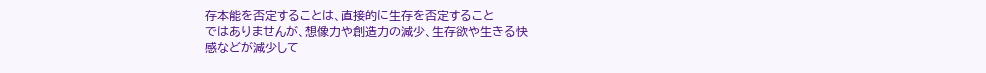存本能を否定することは、直接的に生存を否定すること
ではありませんが、想像力や創造力の減少、生存欲や生きる快
感などが減少して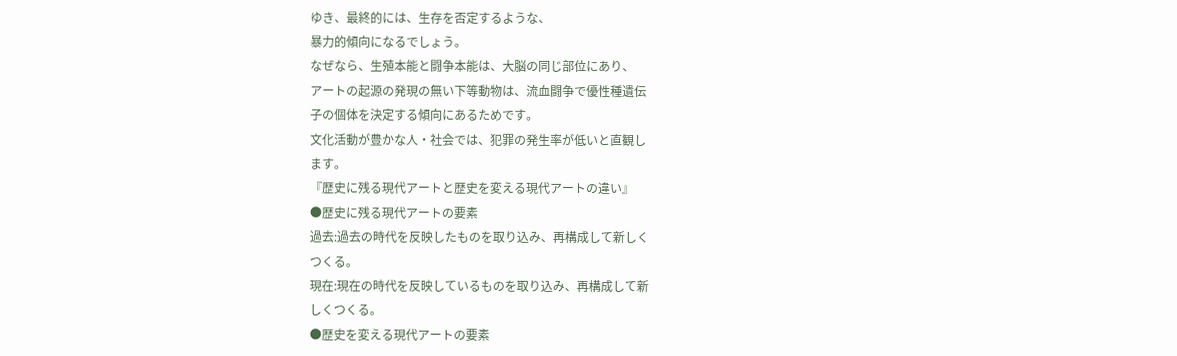ゆき、最終的には、生存を否定するような、
暴力的傾向になるでしょう。
なぜなら、生殖本能と闘争本能は、大脳の同じ部位にあり、
アートの起源の発現の無い下等動物は、流血闘争で優性種遺伝
子の個体を決定する傾向にあるためです。
文化活動が豊かな人・社会では、犯罪の発生率が低いと直観し
ます。
『歴史に残る現代アートと歴史を変える現代アートの違い』
●歴史に残る現代アートの要素
過去:過去の時代を反映したものを取り込み、再構成して新しく
つくる。
現在:現在の時代を反映しているものを取り込み、再構成して新
しくつくる。
●歴史を変える現代アートの要素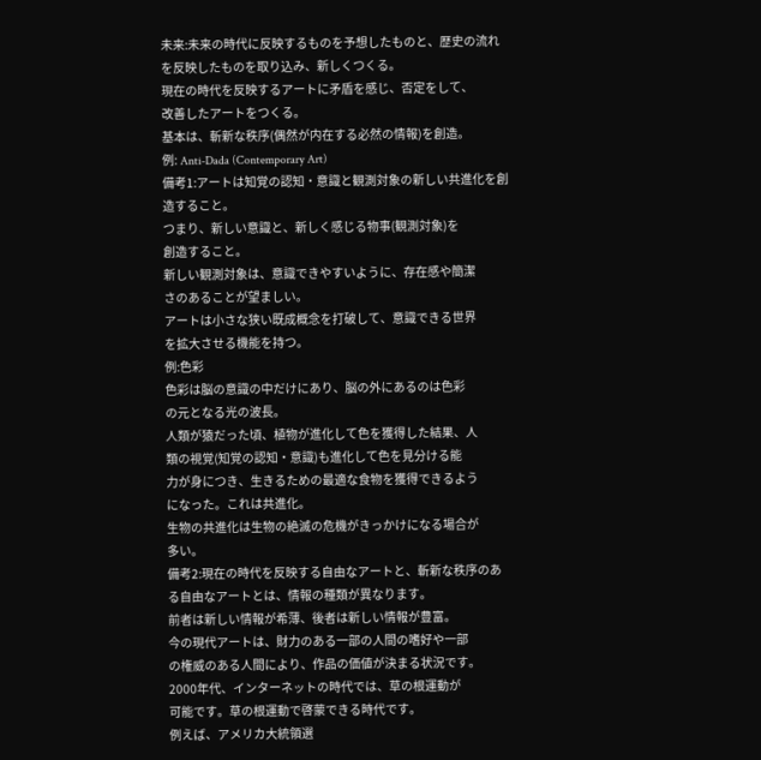未来:未来の時代に反映するものを予想したものと、歴史の流れ
を反映したものを取り込み、新しくつくる。
現在の時代を反映するアートに矛盾を感じ、否定をして、
改善したアートをつくる。
基本は、斬新な秩序(偶然が内在する必然の情報)を創造。
例: Anti-Dada (Contemporary Art)
備考1:アートは知覚の認知・意識と観測対象の新しい共進化を創
造すること。
つまり、新しい意識と、新しく感じる物事(観測対象)を
創造すること。
新しい観測対象は、意識できやすいように、存在感や簡潔
さのあることが望ましい。
アートは小さな狭い既成概念を打破して、意識できる世界
を拡大させる機能を持つ。
例:色彩
色彩は脳の意識の中だけにあり、脳の外にあるのは色彩
の元となる光の波長。
人類が猿だった頃、植物が進化して色を獲得した結果、人
類の視覚(知覚の認知・意識)も進化して色を見分ける能
力が身につき、生きるための最適な食物を獲得できるよう
になった。これは共進化。
生物の共進化は生物の絶滅の危機がきっかけになる場合が
多い。
備考2:現在の時代を反映する自由なアートと、斬新な秩序のあ
る自由なアートとは、情報の種類が異なります。
前者は新しい情報が希薄、後者は新しい情報が豊富。
今の現代アートは、財力のある一部の人間の嗜好や一部
の権威のある人間により、作品の価値が決まる状況です。
2000年代、インターネットの時代では、草の根運動が
可能です。草の根運動で啓蒙できる時代です。
例えば、アメリカ大統領選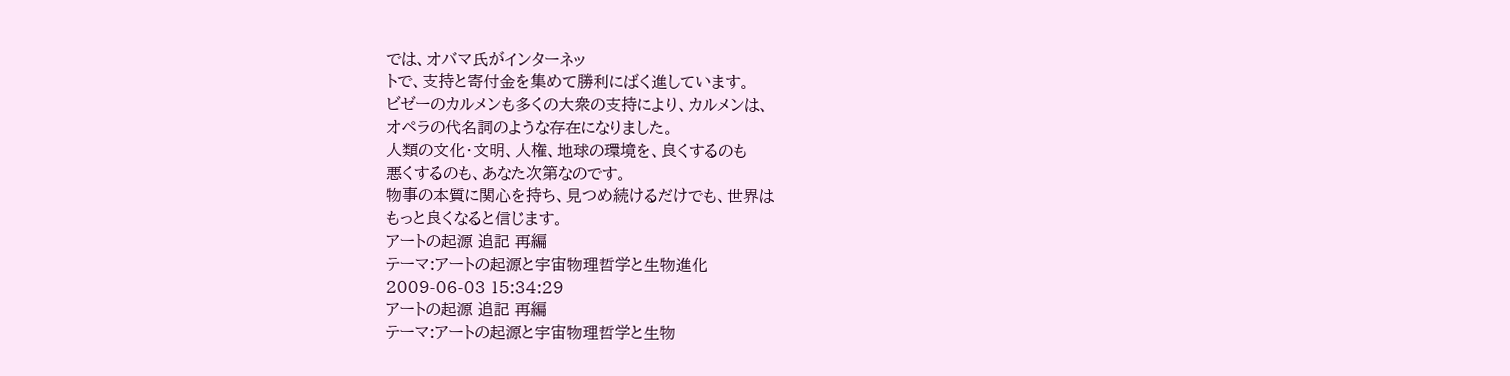では、オバマ氏がインターネッ
トで、支持と寄付金を集めて勝利にばく進しています。
ビゼーのカルメンも多くの大衆の支持により、カルメンは、
オペラの代名詞のような存在になりました。
人類の文化・文明、人権、地球の環境を、良くするのも
悪くするのも、あなた次第なのです。
物事の本質に関心を持ち、見つめ続けるだけでも、世界は
もっと良くなると信じます。
アートの起源 追記 再編
テーマ:アートの起源と宇宙物理哲学と生物進化
2009-06-03 15:34:29
アートの起源 追記 再編
テーマ:アートの起源と宇宙物理哲学と生物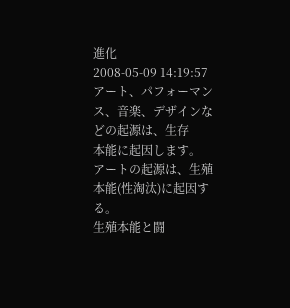進化
2008-05-09 14:19:57
アート、パフォーマンス、音楽、デザインなどの起源は、生存
本能に起因します。
アートの起源は、生殖本能(性淘汰)に起因する。
生殖本能と闘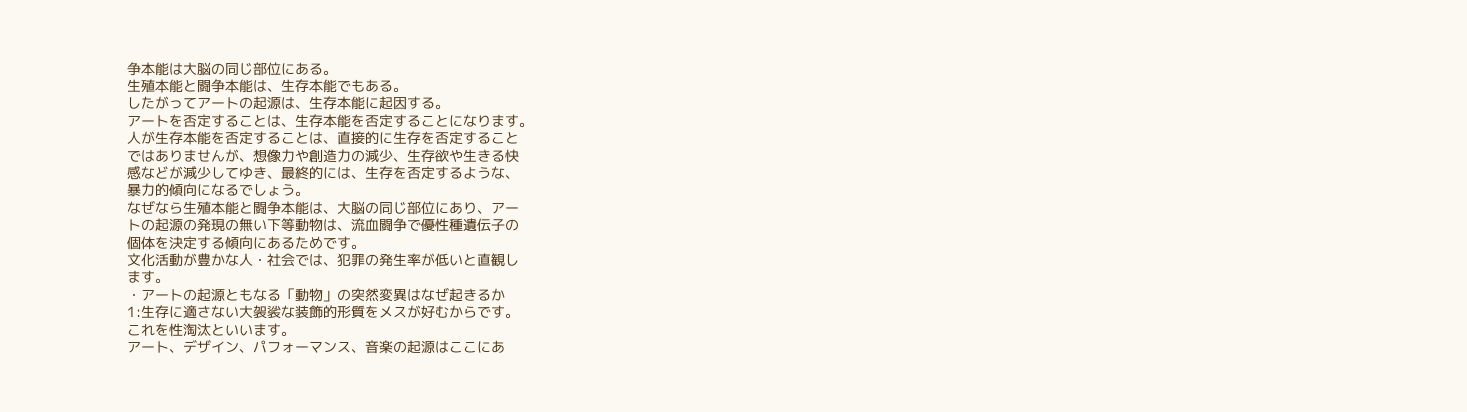争本能は大脳の同じ部位にある。
生殖本能と闘争本能は、生存本能でもある。
したがってアートの起源は、生存本能に起因する。
アートを否定することは、生存本能を否定することになります。
人が生存本能を否定することは、直接的に生存を否定すること
ではありませんが、想像力や創造力の減少、生存欲や生きる快
感などが減少してゆき、最終的には、生存を否定するような、
暴力的傾向になるでしょう。
なぜなら生殖本能と闘争本能は、大脳の同じ部位にあり、アー
トの起源の発現の無い下等動物は、流血闘争で優性種遺伝子の
個体を決定する傾向にあるためです。
文化活動が豊かな人・社会では、犯罪の発生率が低いと直観し
ます。
・アートの起源ともなる「動物」の突然変異はなぜ起きるか
1:生存に適さない大袈裟な装飾的形質をメスが好むからです。
これを性淘汰といいます。
アート、デザイン、パフォーマンス、音楽の起源はここにあ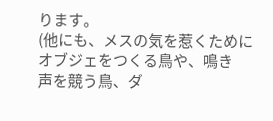ります。
(他にも、メスの気を惹くためにオブジェをつくる鳥や、鳴き
声を競う鳥、ダ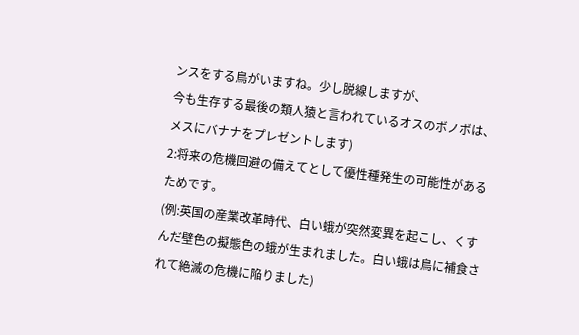ンスをする鳥がいますね。少し脱線しますが、
今も生存する最後の類人猿と言われているオスのボノボは、
メスにバナナをプレゼントします)
2:将来の危機回避の備えてとして優性種発生の可能性がある
ためです。
(例:英国の産業改革時代、白い蛾が突然変異を起こし、くす
んだ壁色の擬態色の蛾が生まれました。白い蛾は鳥に補食さ
れて絶滅の危機に陥りました)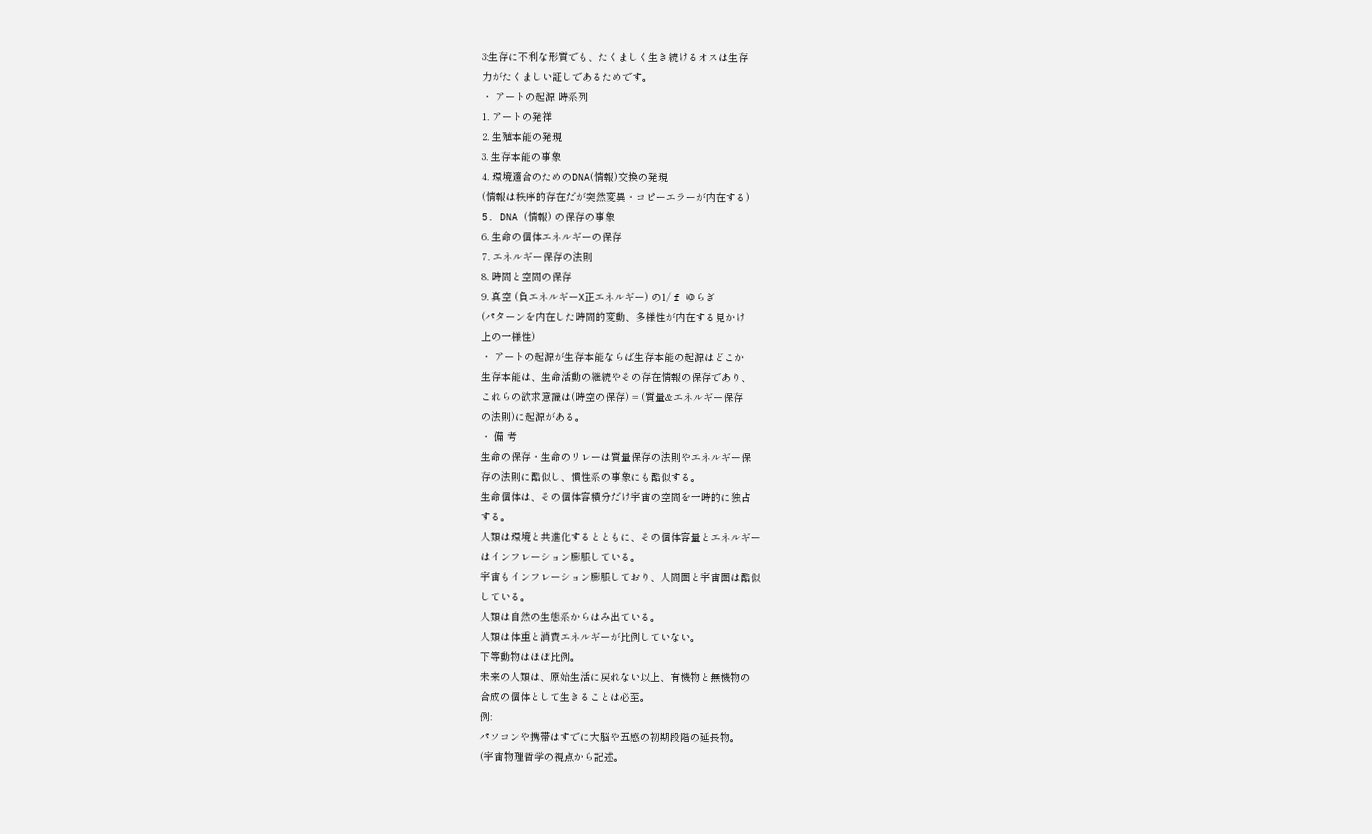3:生存に不利な形質でも、たくましく生き続けるオスは生存
力がたくましい証しであるためです。
・ アートの起源 時系列
1. アートの発祥
2. 生殖本能の発現
3. 生存本能の事象
4. 環境適合のためのDNA(情報)交換の発現
(情報は秩序的存在だが突然変異・コピーエラーが内在する)
5. DNA (情報) の保存の事象
6. 生命の個体エネルギーの保存
7. エネルギー保存の法則
8. 時間と空間の保存
9. 真空 (負エネルギーX正エネルギー) の1/ f ゆらぎ
(パターンを内在した時間的変動、多様性が内在する見かけ
上の一様性)
・ アートの起源が生存本能ならば生存本能の起源はどこか
生存本能は、生命活動の継続やその存在情報の保存であり、
これらの欲求意識は(時空の保存) = (質量&エネルギー保存
の法則)に起源がある。
・ 備 考
生命の保存・生命のリレーは質量保存の法則やエネルギー保
存の法則に酷似し、慣性系の事象にも酷似する。
生命個体は、その個体容積分だけ宇宙の空間を一時的に独占
する。
人類は環境と共進化するとともに、その個体容量とエネルギー
はインフレーション膨脹している。
宇宙もインフレーション膨脹しており、人間圏と宇宙圏は酷似
している。
人類は自然の生態系からはみ出ている。
人類は体重と消費エネルギーが比例していない。
下等動物はほぼ比例。
未来の人類は、原始生活に戻れない以上、有機物と無機物の
合成の個体として生きることは必至。
例:
パソコンや携帯はすでに大脳や五感の初期段階の延長物。
(宇宙物理哲学の視点から記述。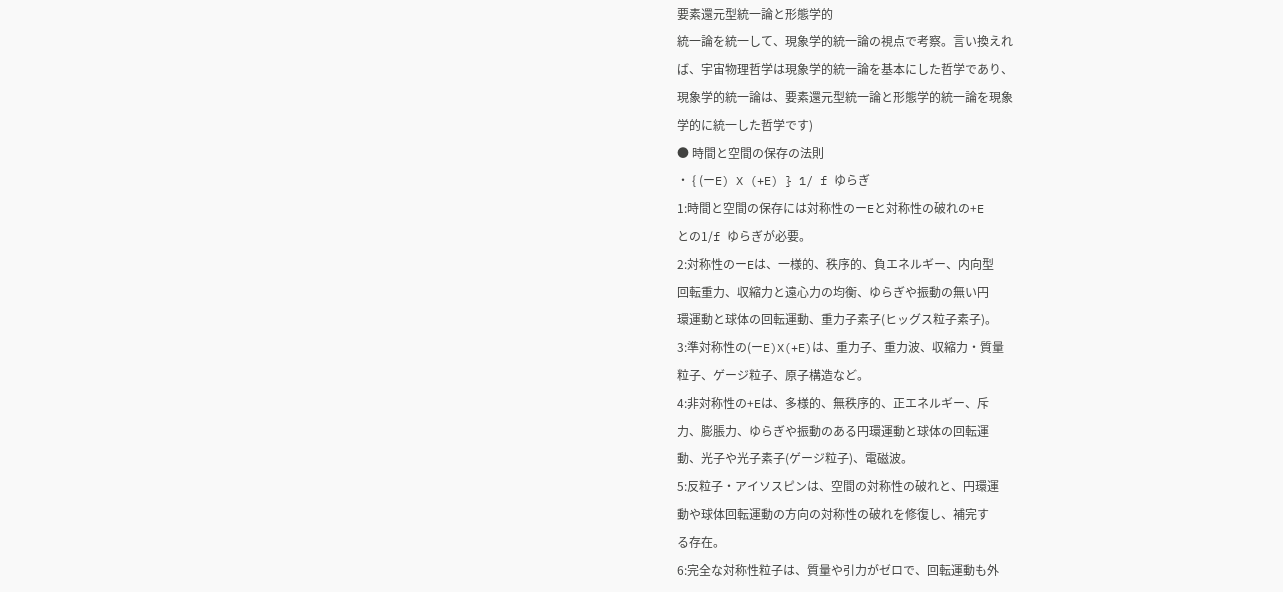要素還元型統一論と形態学的
統一論を統一して、現象学的統一論の視点で考察。言い換えれ
ば、宇宙物理哲学は現象学的統一論を基本にした哲学であり、
現象学的統一論は、要素還元型統一論と形態学的統一論を現象
学的に統一した哲学です)
● 時間と空間の保存の法則
・ { (ーE) X (+E) } 1/ f ゆらぎ
1:時間と空間の保存には対称性のーEと対称性の破れの+E
との1/f ゆらぎが必要。
2:対称性のーEは、一様的、秩序的、負エネルギー、内向型
回転重力、収縮力と遠心力の均衡、ゆらぎや振動の無い円
環運動と球体の回転運動、重力子素子(ヒッグス粒子素子)。
3:準対称性の(ーE)X(+E)は、重力子、重力波、収縮力・質量
粒子、ゲージ粒子、原子構造など。
4:非対称性の+Eは、多様的、無秩序的、正エネルギー、斥
力、膨脹力、ゆらぎや振動のある円環運動と球体の回転運
動、光子や光子素子(ゲージ粒子)、電磁波。
5:反粒子・アイソスピンは、空間の対称性の破れと、円環運
動や球体回転運動の方向の対称性の破れを修復し、補完す
る存在。
6:完全な対称性粒子は、質量や引力がゼロで、回転運動も外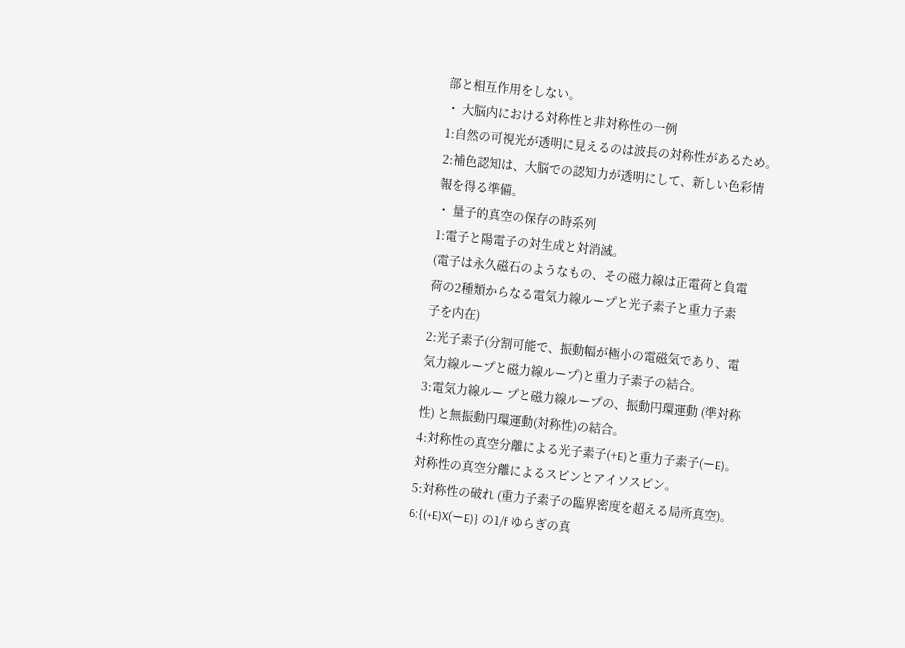部と相互作用をしない。
・ 大脳内における対称性と非対称性の一例
1:自然の可視光が透明に見えるのは波長の対称性があるため。
2:補色認知は、大脳での認知力が透明にして、新しい色彩情
報を得る準備。
・ 量子的真空の保存の時系列
1:電子と陽電子の対生成と対消滅。
(電子は永久磁石のようなもの、その磁力線は正電荷と負電
荷の2種類からなる電気力線ループと光子素子と重力子素
子を内在)
2:光子素子(分割可能で、振動幅が極小の電磁気であり、電
気力線ループと磁力線ループ)と重力子素子の結合。
3:電気力線ルー プと磁力線ループの、振動円環運動 (準対称
性) と無振動円環運動(対称性)の結合。
4:対称性の真空分離による光子素子(+E)と重力子素子(ーE)。
対称性の真空分離によるスピンとアイソスピン。
5:対称性の破れ (重力子素子の臨界密度を超える局所真空)。
6:{(+E)X(ーE)} の1/f ゆらぎの真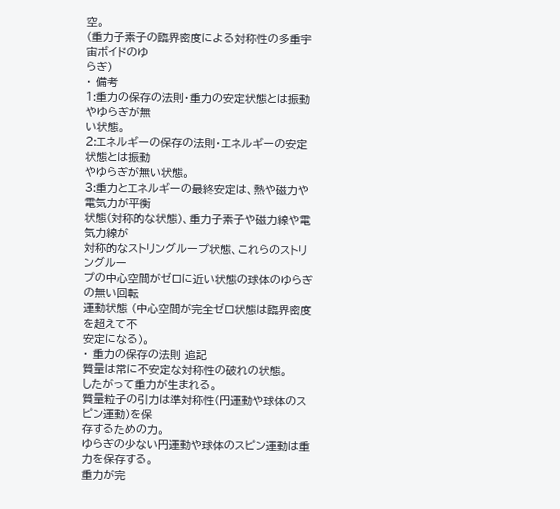空。
(重力子素子の臨界密度による対称性の多重宇宙ボイドのゆ
らぎ)
・ 備考
1:重力の保存の法則・重力の安定状態とは振動やゆらぎが無
い状態。
2:エネルギーの保存の法則・エネルギーの安定状態とは振動
やゆらぎが無い状態。
3:重力とエネルギーの最終安定は、熱や磁力や電気力が平衡
状態(対称的な状態)、重力子素子や磁力線や電気力線が
対称的なストリングループ状態、これらのストリングルー
プの中心空間がゼロに近い状態の球体のゆらぎの無い回転
運動状態 (中心空間が完全ゼロ状態は臨界密度を超えて不
安定になる)。
・ 重力の保存の法則 追記
質量は常に不安定な対称性の破れの状態。
したがって重力が生まれる。
質量粒子の引力は準対称性(円運動や球体のスピン運動)を保
存するための力。
ゆらぎの少ない円運動や球体のスピン運動は重力を保存する。
重力が完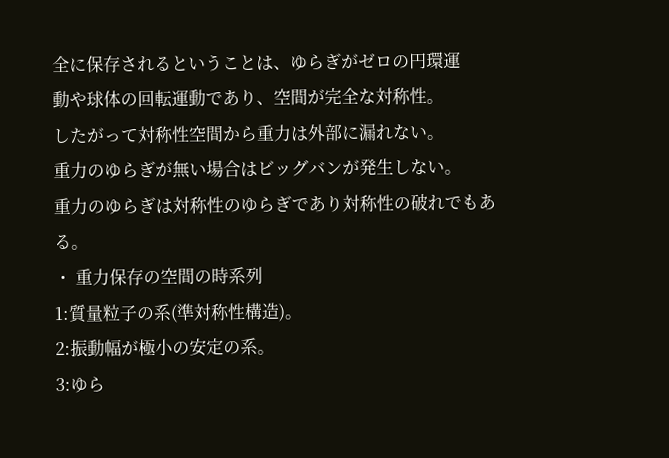全に保存されるということは、ゆらぎがゼロの円環運
動や球体の回転運動であり、空間が完全な対称性。
したがって対称性空間から重力は外部に漏れない。
重力のゆらぎが無い場合はビッグバンが発生しない。
重力のゆらぎは対称性のゆらぎであり対称性の破れでもある。
・ 重力保存の空間の時系列
1:質量粒子の系(準対称性構造)。
2:振動幅が極小の安定の系。
3:ゆら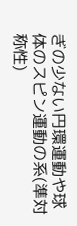ぎの少ない円環運動や球体のスピン運動の系(準対称性)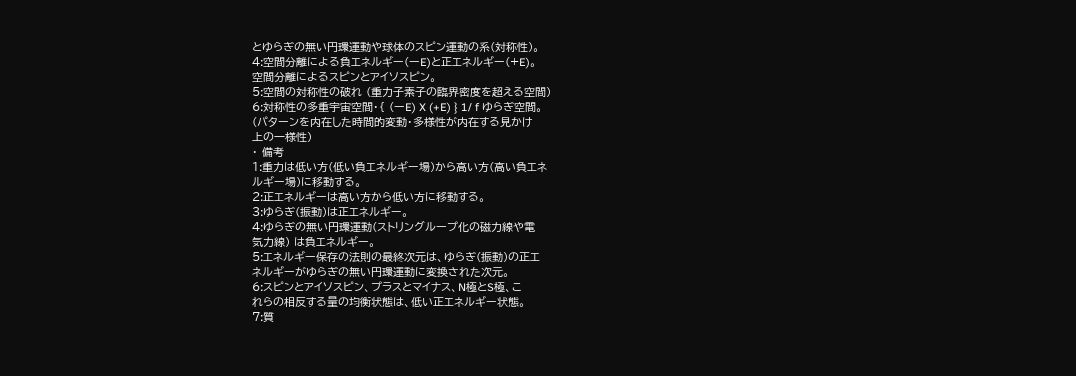とゆらぎの無い円環運動や球体のスピン運動の系(対称性)。
4:空間分離による負エネルギー(ーE)と正エネルギー(+E)。
空間分離によるスピンとアイソスピン。
5:空間の対称性の破れ (重力子素子の臨界密度を超える空間)
6:対称性の多重宇宙空間・{ (ーE) X (+E) } 1/ f ゆらぎ空間。
(パターンを内在した時間的変動・多様性が内在する見かけ
上の一様性)
・ 備考
1:重力は低い方(低い負エネルギー場)から高い方(高い負エネ
ルギー場)に移動する。
2:正エネルギーは高い方から低い方に移動する。
3:ゆらぎ(振動)は正エネルギー。
4:ゆらぎの無い円環運動(ストリングループ化の磁力線や電
気力線) は負エネルギー。
5:エネルギー保存の法則の最終次元は、ゆらぎ(振動)の正エ
ネルギーがゆらぎの無い円環運動に変換された次元。
6:スピンとアイソスピン、プラスとマイナス、N極とS極、こ
れらの相反する量の均衡状態は、低い正エネルギー状態。
7:質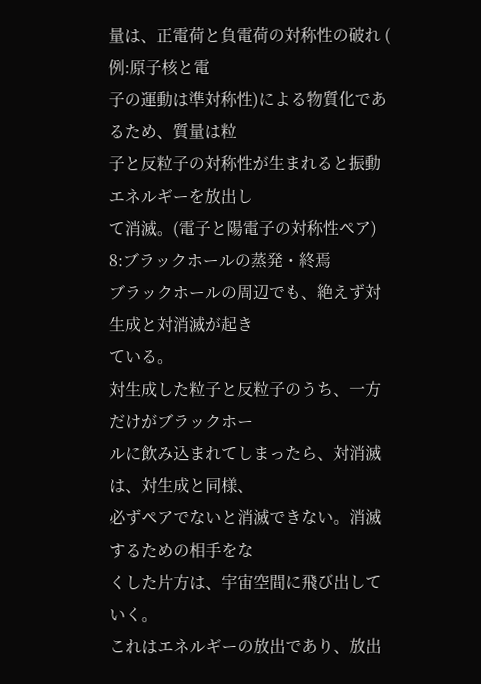量は、正電荷と負電荷の対称性の破れ ( 例:原子核と電
子の運動は準対称性)による物質化であるため、質量は粒
子と反粒子の対称性が生まれると振動エネルギーを放出し
て消滅。(電子と陽電子の対称性ペア)
8:ブラックホールの蒸発・終焉
ブラックホールの周辺でも、絶えず対生成と対消滅が起き
ている。
対生成した粒子と反粒子のうち、一方だけがブラックホー
ルに飲み込まれてしまったら、対消滅は、対生成と同様、
必ずペアでないと消滅できない。消滅するための相手をな
くした片方は、宇宙空間に飛び出していく。
これはエネルギーの放出であり、放出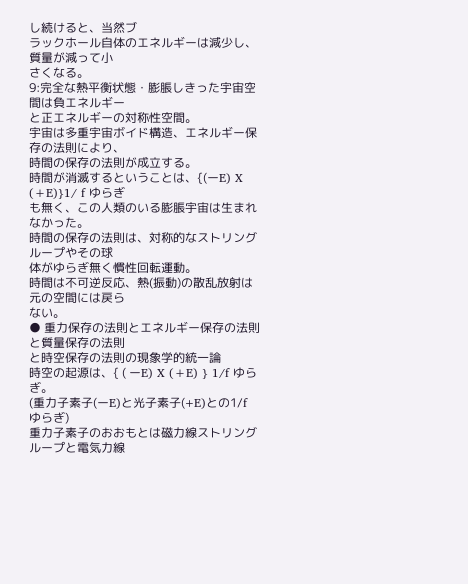し続けると、当然ブ
ラックホール自体のエネルギーは減少し、質量が減って小
さくなる。
9:完全な熱平衡状態・膨脹しきった宇宙空間は負エネルギー
と正エネルギーの対称性空間。
宇宙は多重宇宙ボイド構造、エネルギー保存の法則により、
時間の保存の法則が成立する。
時間が消滅するということは、{(ーE) X (+E)}1/ f ゆらぎ
も無く、この人類のいる膨脹宇宙は生まれなかった。
時間の保存の法則は、対称的なストリングループやその球
体がゆらぎ無く慣性回転運動。
時間は不可逆反応、熱(振動)の散乱放射は元の空間には戻ら
ない。
● 重力保存の法則とエネルギー保存の法則と質量保存の法則
と時空保存の法則の現象学的統一論
時空の起源は、{ ( ーE) X (+E) } 1/f ゆらぎ。
(重力子素子(ーE)と光子素子(+E)との1/f ゆらぎ)
重力子素子のおおもとは磁力線ストリングループと電気力線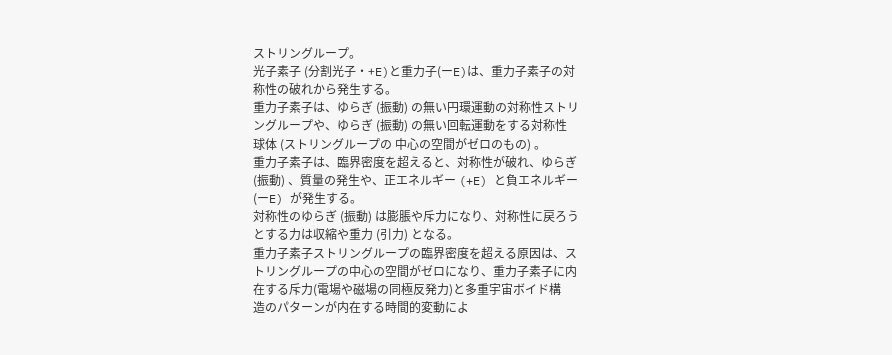ストリングループ。
光子素子 (分割光子・+E)と重力子(ーE)は、重力子素子の対
称性の破れから発生する。
重力子素子は、ゆらぎ (振動) の無い円環運動の対称性ストリ
ングループや、ゆらぎ (振動) の無い回転運動をする対称性
球体 (ストリングループの 中心の空間がゼロのもの) 。
重力子素子は、臨界密度を超えると、対称性が破れ、ゆらぎ
(振動) 、質量の発生や、正エネルギー (+E) と負エネルギー
(ーE) が発生する。
対称性のゆらぎ (振動) は膨脹や斥力になり、対称性に戻ろう
とする力は収縮や重力 (引力) となる。
重力子素子ストリングループの臨界密度を超える原因は、ス
トリングループの中心の空間がゼロになり、重力子素子に内
在する斥力(電場や磁場の同極反発力)と多重宇宙ボイド構
造のパターンが内在する時間的変動によ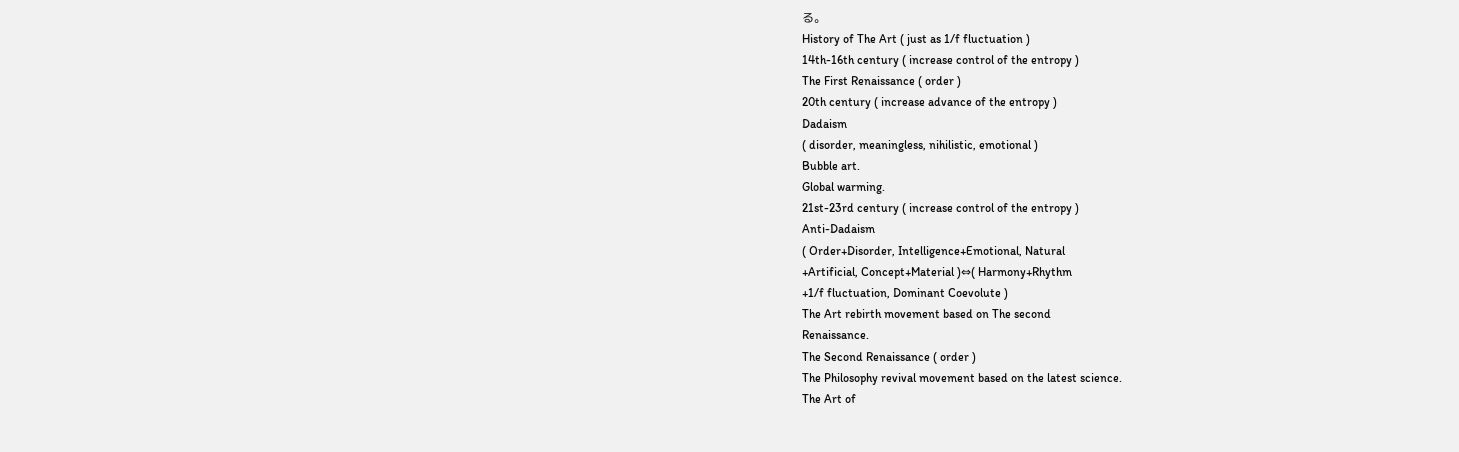る。
History of The Art ( just as 1/f fluctuation )
14th-16th century ( increase control of the entropy )
The First Renaissance ( order )
20th century ( increase advance of the entropy )
Dadaism
( disorder, meaningless, nihilistic, emotional )
Bubble art.
Global warming.
21st-23rd century ( increase control of the entropy )
Anti-Dadaism
( Order+Disorder, Intelligence+Emotional, Natural
+Artificial, Concept+Material )⇔( Harmony+Rhythm
+1/f fluctuation, Dominant Coevolute )
The Art rebirth movement based on The second
Renaissance.
The Second Renaissance ( order )
The Philosophy revival movement based on the latest science.
The Art of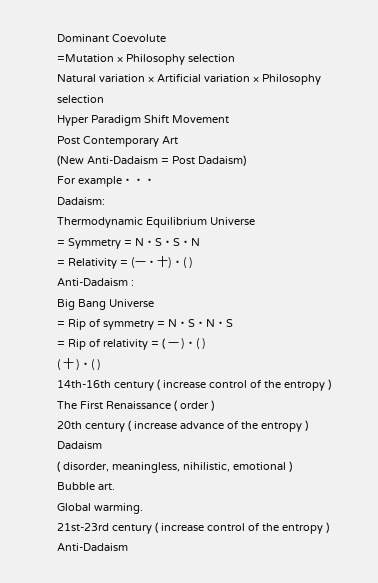Dominant Coevolute
=Mutation × Philosophy selection
Natural variation × Artificial variation × Philosophy selection
Hyper Paradigm Shift Movement
Post Contemporary Art
(New Anti-Dadaism = Post Dadaism)
For example・・・
Dadaism:
Thermodynamic Equilibrium Universe
= Symmetry = N・S・S・N
= Relativity = (一・十)・( )
Anti-Dadaism :
Big Bang Universe
= Rip of symmetry = N・S・N・S
= Rip of relativity = ( 一 )・( )
( 十 )・( )
14th-16th century ( increase control of the entropy )
The First Renaissance ( order )
20th century ( increase advance of the entropy )
Dadaism
( disorder, meaningless, nihilistic, emotional )
Bubble art.
Global warming.
21st-23rd century ( increase control of the entropy )
Anti-Dadaism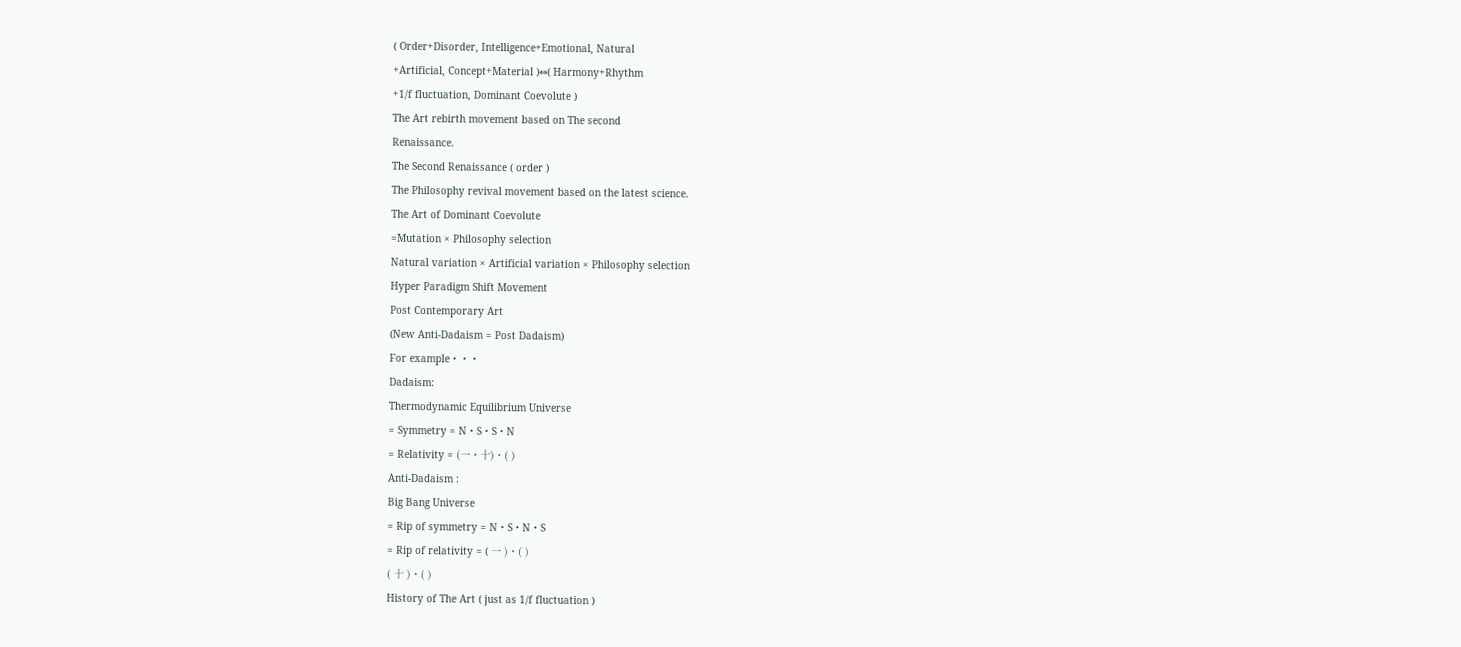( Order+Disorder, Intelligence+Emotional, Natural
+Artificial, Concept+Material )⇔( Harmony+Rhythm
+1/f fluctuation, Dominant Coevolute )
The Art rebirth movement based on The second
Renaissance.
The Second Renaissance ( order )
The Philosophy revival movement based on the latest science.
The Art of Dominant Coevolute
=Mutation × Philosophy selection
Natural variation × Artificial variation × Philosophy selection
Hyper Paradigm Shift Movement
Post Contemporary Art
(New Anti-Dadaism = Post Dadaism)
For example・・・
Dadaism:
Thermodynamic Equilibrium Universe
= Symmetry = N・S・S・N
= Relativity = (一・十)・( )
Anti-Dadaism :
Big Bang Universe
= Rip of symmetry = N・S・N・S
= Rip of relativity = ( 一 )・( )
( 十 )・( )
History of The Art ( just as 1/f fluctuation )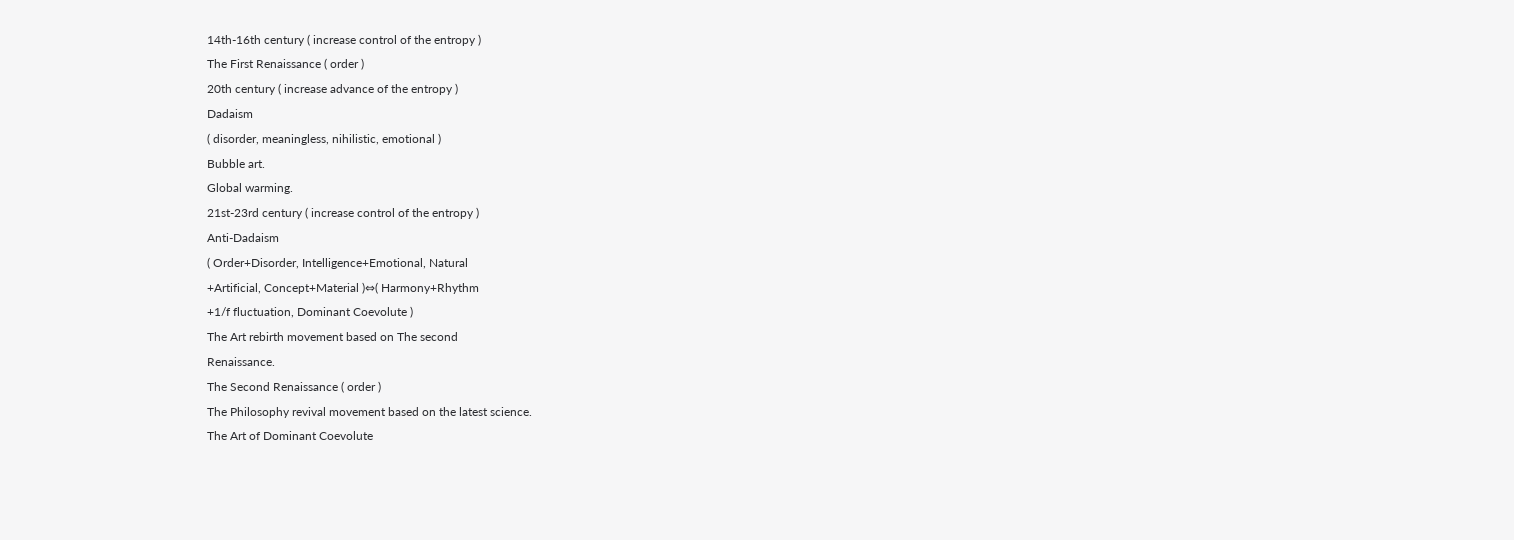14th-16th century ( increase control of the entropy )
The First Renaissance ( order )
20th century ( increase advance of the entropy )
Dadaism
( disorder, meaningless, nihilistic, emotional )
Bubble art.
Global warming.
21st-23rd century ( increase control of the entropy )
Anti-Dadaism
( Order+Disorder, Intelligence+Emotional, Natural
+Artificial, Concept+Material )⇔( Harmony+Rhythm
+1/f fluctuation, Dominant Coevolute )
The Art rebirth movement based on The second
Renaissance.
The Second Renaissance ( order )
The Philosophy revival movement based on the latest science.
The Art of Dominant Coevolute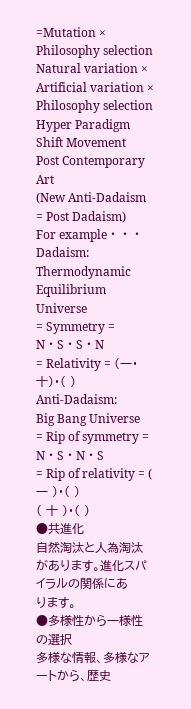=Mutation × Philosophy selection
Natural variation × Artificial variation × Philosophy selection
Hyper Paradigm Shift Movement
Post Contemporary Art
(New Anti-Dadaism = Post Dadaism)
For example・・・
Dadaism:
Thermodynamic Equilibrium Universe
= Symmetry = N・S・S・N
= Relativity = (一・十)・( )
Anti-Dadaism:
Big Bang Universe
= Rip of symmetry = N・S・N・S
= Rip of relativity = ( 一 )・( )
( 十 )・( )
●共進化
自然淘汰と人為淘汰があります。進化スパイラルの関係にあ
ります。
●多様性から一様性の選択
多様な情報、多様なアートから、歴史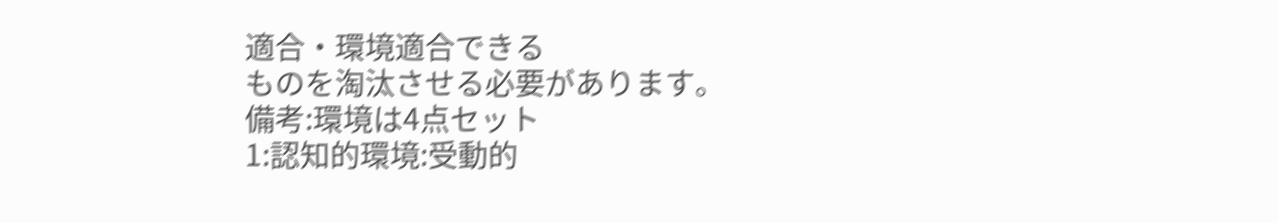適合・環境適合できる
ものを淘汰させる必要があります。
備考:環境は4点セット
1:認知的環境:受動的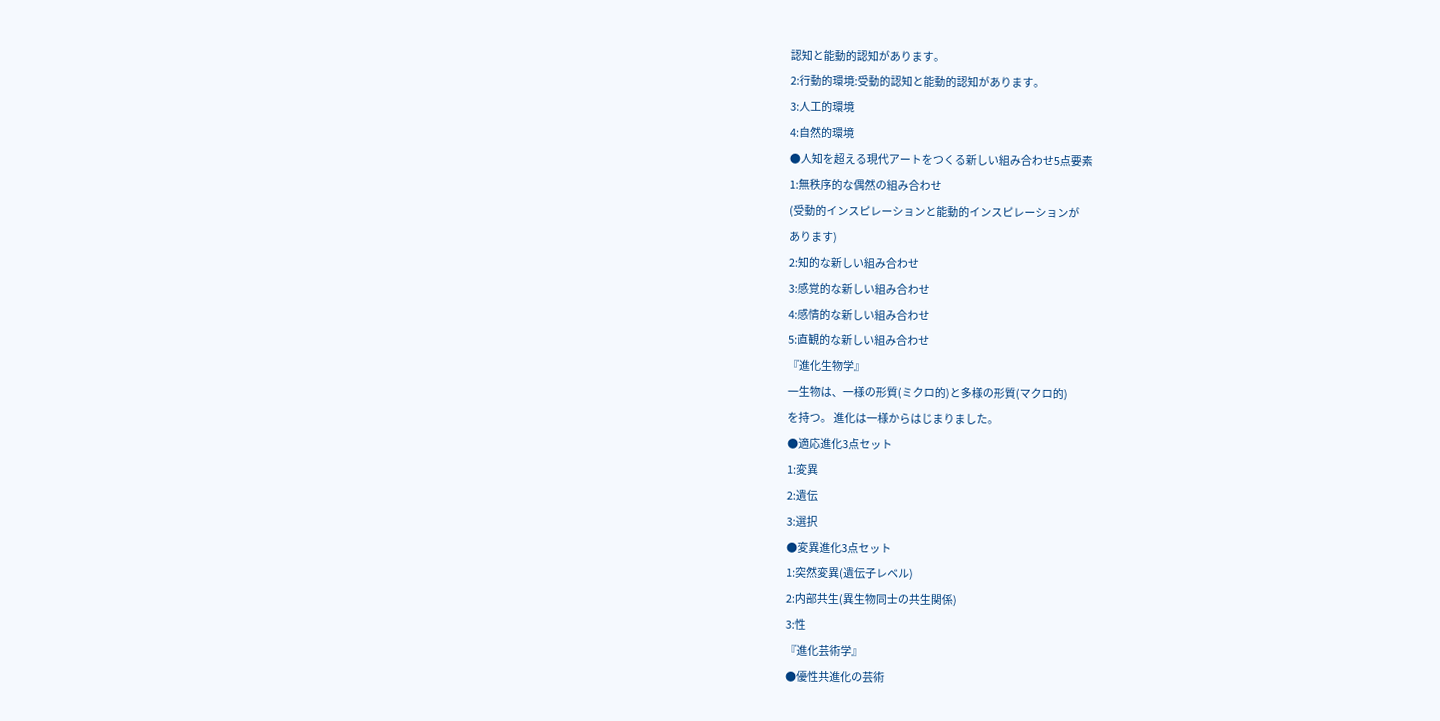認知と能動的認知があります。
2:行動的環境:受動的認知と能動的認知があります。
3:人工的環境
4:自然的環境
●人知を超える現代アートをつくる新しい組み合わせ5点要素
1:無秩序的な偶然の組み合わせ
(受動的インスピレーションと能動的インスピレーションが
あります)
2:知的な新しい組み合わせ
3:感覚的な新しい組み合わせ
4:感情的な新しい組み合わせ
5:直観的な新しい組み合わせ
『進化生物学』
一生物は、一様の形質(ミクロ的)と多様の形質(マクロ的)
を持つ。 進化は一様からはじまりました。
●適応進化3点セット
1:変異
2:遺伝
3:選択
●変異進化3点セット
1:突然変異(遺伝子レベル)
2:内部共生(異生物同士の共生関係)
3:性
『進化芸術学』
●優性共進化の芸術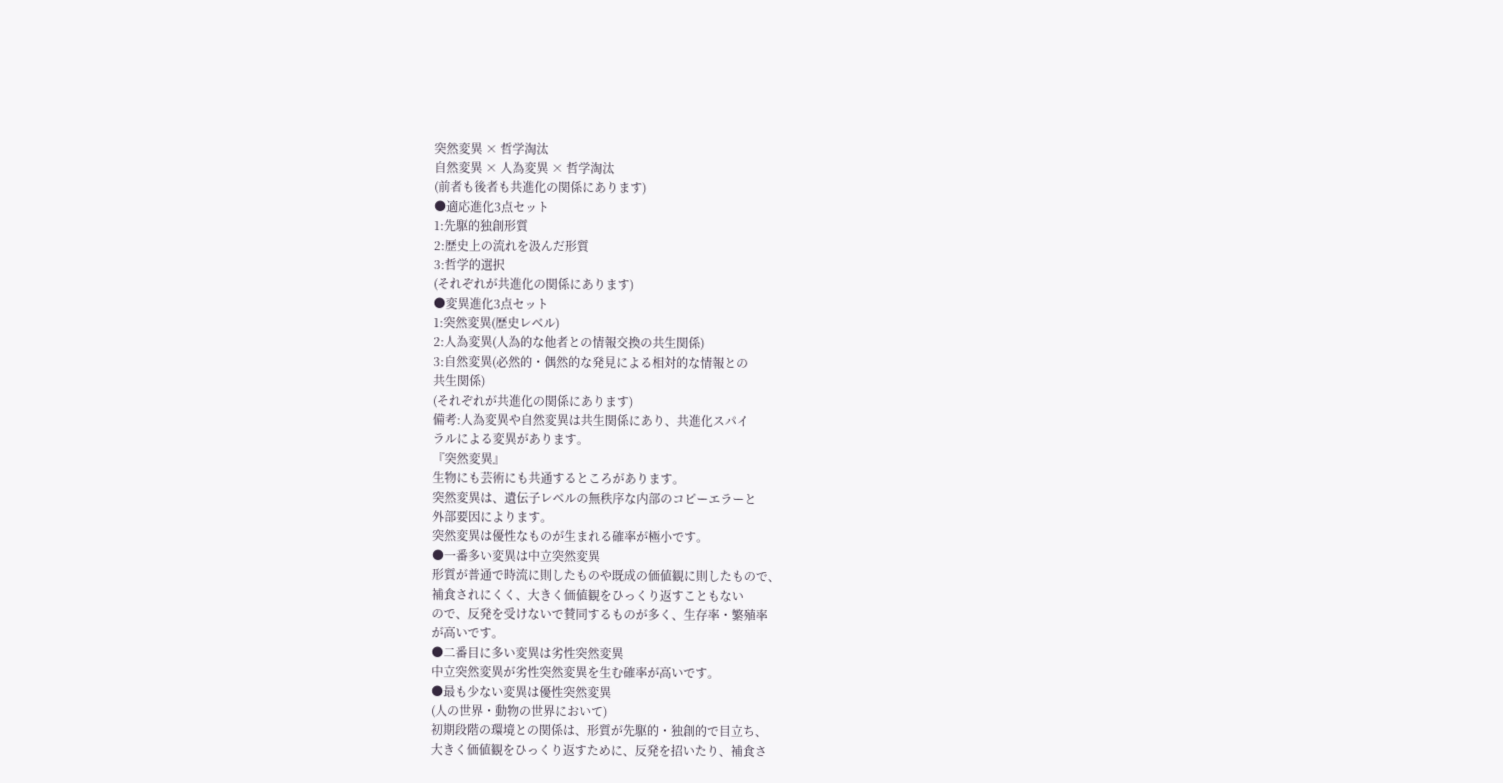突然変異 × 哲学淘汰
自然変異 × 人為変異 × 哲学淘汰
(前者も後者も共進化の関係にあります)
●適応進化3点セット
1:先駆的独創形質
2:歴史上の流れを汲んだ形質
3:哲学的選択
(それぞれが共進化の関係にあります)
●変異進化3点セット
1:突然変異(歴史レベル)
2:人為変異(人為的な他者との情報交換の共生関係)
3:自然変異(必然的・偶然的な発見による相対的な情報との
共生関係)
(それぞれが共進化の関係にあります)
備考:人為変異や自然変異は共生関係にあり、共進化スパイ
ラルによる変異があります。
『突然変異』
生物にも芸術にも共通するところがあります。
突然変異は、遺伝子レベルの無秩序な内部のコピーエラーと
外部要因によります。
突然変異は優性なものが生まれる確率が極小です。
●一番多い変異は中立突然変異
形質が普通で時流に則したものや既成の価値観に則したもので、
補食されにくく、大きく価値観をひっくり返すこともない
ので、反発を受けないで賛同するものが多く、生存率・繁殖率
が高いです。
●二番目に多い変異は劣性突然変異
中立突然変異が劣性突然変異を生む確率が高いです。
●最も少ない変異は優性突然変異
(人の世界・動物の世界において)
初期段階の環境との関係は、形質が先駆的・独創的で目立ち、
大きく価値観をひっくり返すために、反発を招いたり、補食さ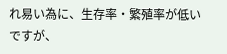れ易い為に、生存率・繁殖率が低いですが、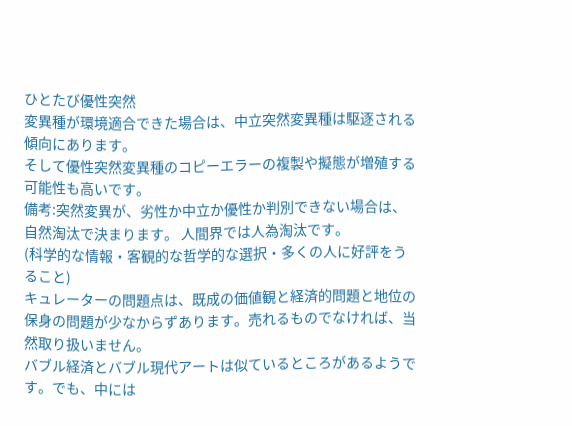ひとたび優性突然
変異種が環境適合できた場合は、中立突然変異種は駆逐される
傾向にあります。
そして優性突然変異種のコピーエラーの複製や擬態が増殖する
可能性も高いです。
備考:突然変異が、劣性か中立か優性か判別できない場合は、
自然淘汰で決まります。 人間界では人為淘汰です。
(科学的な情報・客観的な哲学的な選択・多くの人に好評をう
ること)
キュレーターの問題点は、既成の価値観と経済的問題と地位の
保身の問題が少なからずあります。売れるものでなければ、当
然取り扱いません。
バブル経済とバブル現代アートは似ているところがあるようで
す。でも、中には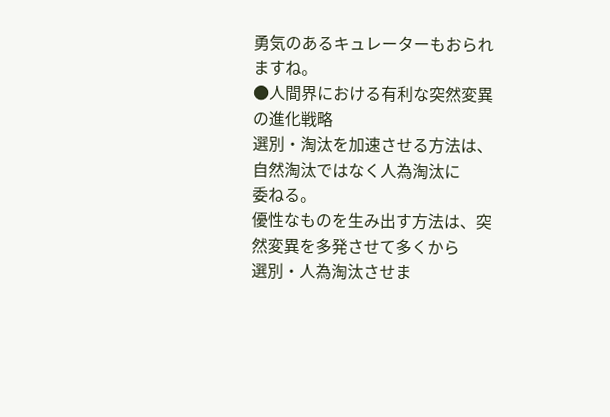勇気のあるキュレーターもおられますね。
●人間界における有利な突然変異の進化戦略
選別・淘汰を加速させる方法は、自然淘汰ではなく人為淘汰に
委ねる。
優性なものを生み出す方法は、突然変異を多発させて多くから
選別・人為淘汰させま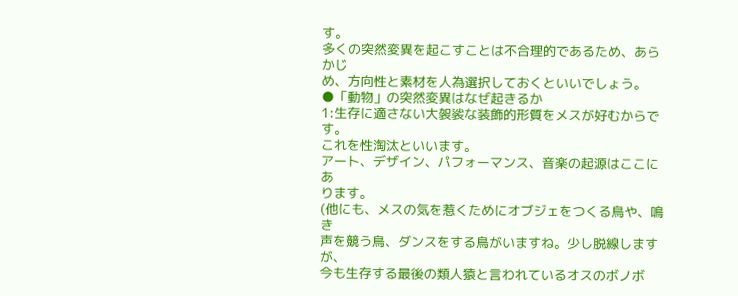す。
多くの突然変異を起こすことは不合理的であるため、あらかじ
め、方向性と素材を人為選択しておくといいでしょう。
●「動物」の突然変異はなぜ起きるか
1:生存に適さない大袈裟な装飾的形質をメスが好むからです。
これを性淘汰といいます。
アート、デザイン、パフォーマンス、音楽の起源はここにあ
ります。
(他にも、メスの気を惹くためにオブジェをつくる鳥や、鳴き
声を競う鳥、ダンスをする鳥がいますね。少し脱線しますが、
今も生存する最後の類人猿と言われているオスのボノボ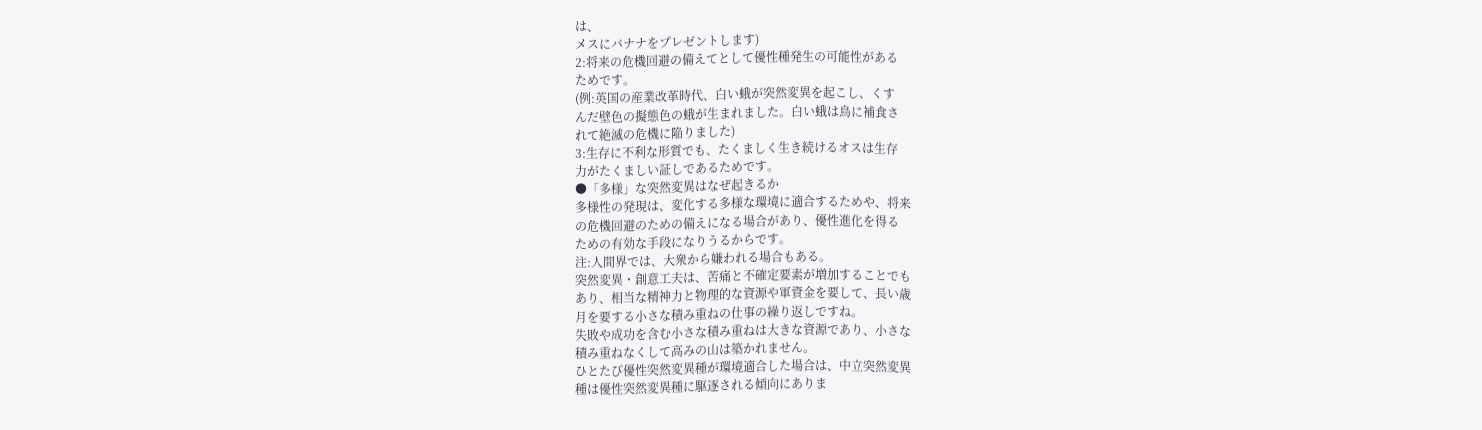は、
メスにバナナをプレゼントします)
2:将来の危機回避の備えてとして優性種発生の可能性がある
ためです。
(例:英国の産業改革時代、白い蛾が突然変異を起こし、くす
んだ壁色の擬態色の蛾が生まれました。白い蛾は鳥に補食さ
れて絶滅の危機に陥りました)
3:生存に不利な形質でも、たくましく生き続けるオスは生存
力がたくましい証しであるためです。
●「多様」な突然変異はなぜ起きるか
多様性の発現は、変化する多様な環境に適合するためや、将来
の危機回避のための備えになる場合があり、優性進化を得る
ための有効な手段になりうるからです。
注:人間界では、大衆から嫌われる場合もある。
突然変異・創意工夫は、苦痛と不確定要素が増加することでも
あり、相当な精神力と物理的な資源や軍資金を要して、長い歳
月を要する小さな積み重ねの仕事の繰り返しですね。
失敗や成功を含む小さな積み重ねは大きな資源であり、小さな
積み重ねなくして高みの山は築かれません。
ひとたび優性突然変異種が環境適合した場合は、中立突然変異
種は優性突然変異種に駆逐される傾向にありま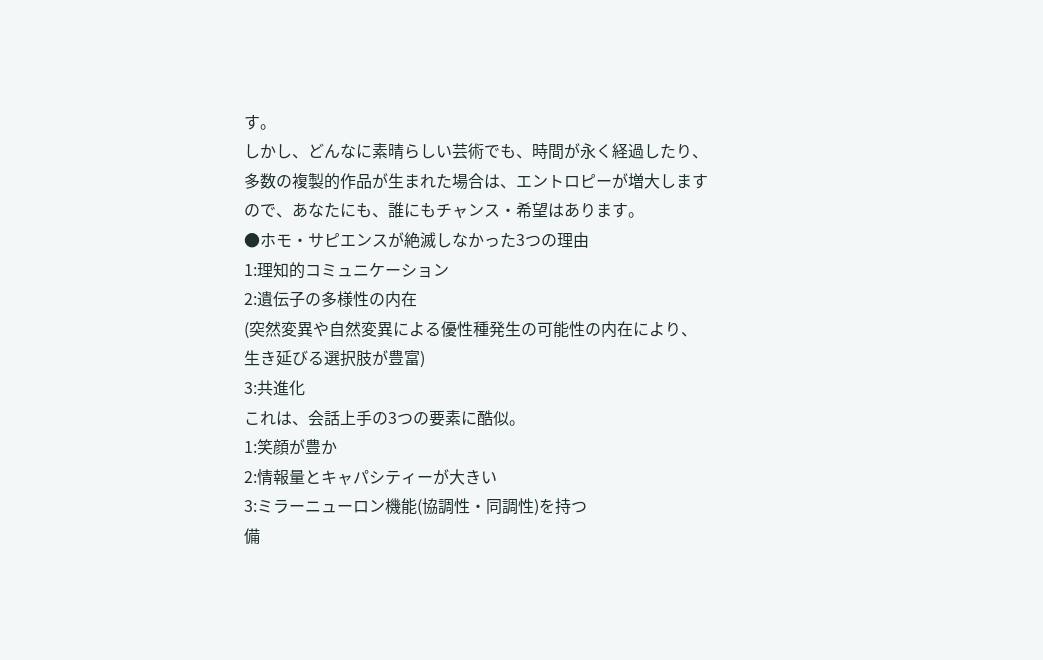す。
しかし、どんなに素晴らしい芸術でも、時間が永く経過したり、
多数の複製的作品が生まれた場合は、エントロピーが増大します
ので、あなたにも、誰にもチャンス・希望はあります。
●ホモ・サピエンスが絶滅しなかった3つの理由
1:理知的コミュニケーション
2:遺伝子の多様性の内在
(突然変異や自然変異による優性種発生の可能性の内在により、
生き延びる選択肢が豊富)
3:共進化
これは、会話上手の3つの要素に酷似。
1:笑顔が豊か
2:情報量とキャパシティーが大きい
3:ミラーニューロン機能(協調性・同調性)を持つ
備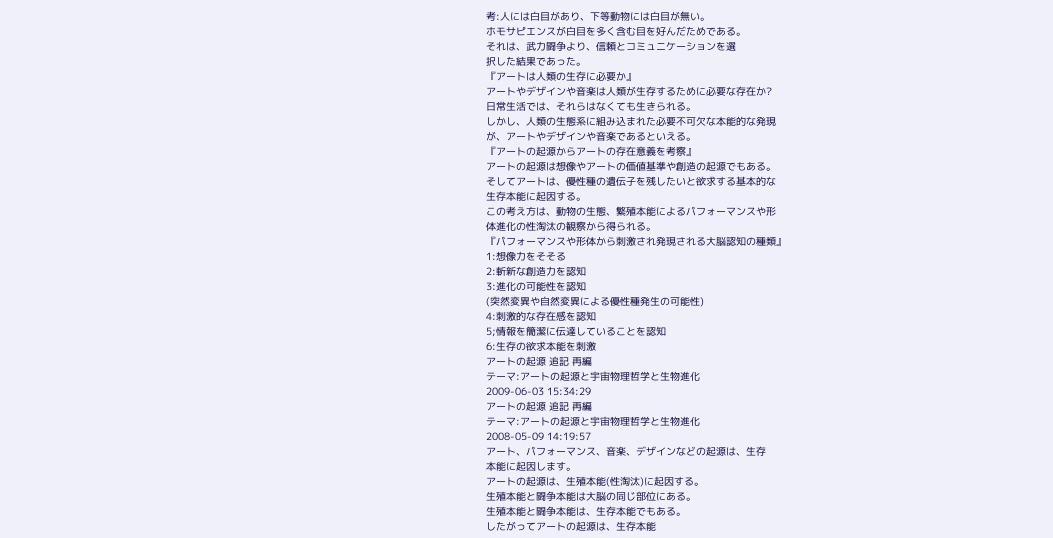考:人には白目があり、下等動物には白目が無い。
ホモサピエンスが白目を多く含む目を好んだためである。
それは、武力闘争より、信頼とコミュニケーションを選
択した結果であった。
『アートは人類の生存に必要か』
アートやデザインや音楽は人類が生存するために必要な存在か?
日常生活では、それらはなくても生きられる。
しかし、人類の生態系に組み込まれた必要不可欠な本能的な発現
が、アートやデザインや音楽であるといえる。
『アートの起源からアートの存在意義を考察』
アートの起源は想像やアートの価値基準や創造の起源でもある。
そしてアートは、優性種の遺伝子を残したいと欲求する基本的な
生存本能に起因する。
この考え方は、動物の生態、繁殖本能によるパフォーマンスや形
体進化の性淘汰の観察から得られる。
『パフォーマンスや形体から刺激され発現される大脳認知の種類』
1:想像力をそそる
2:斬新な創造力を認知
3:進化の可能性を認知
(突然変異や自然変異による優性種発生の可能性)
4:刺激的な存在感を認知
5;情報を簡潔に伝達していることを認知
6:生存の欲求本能を刺激
アートの起源 追記 再編
テーマ:アートの起源と宇宙物理哲学と生物進化
2009-06-03 15:34:29
アートの起源 追記 再編
テーマ:アートの起源と宇宙物理哲学と生物進化
2008-05-09 14:19:57
アート、パフォーマンス、音楽、デザインなどの起源は、生存
本能に起因します。
アートの起源は、生殖本能(性淘汰)に起因する。
生殖本能と闘争本能は大脳の同じ部位にある。
生殖本能と闘争本能は、生存本能でもある。
したがってアートの起源は、生存本能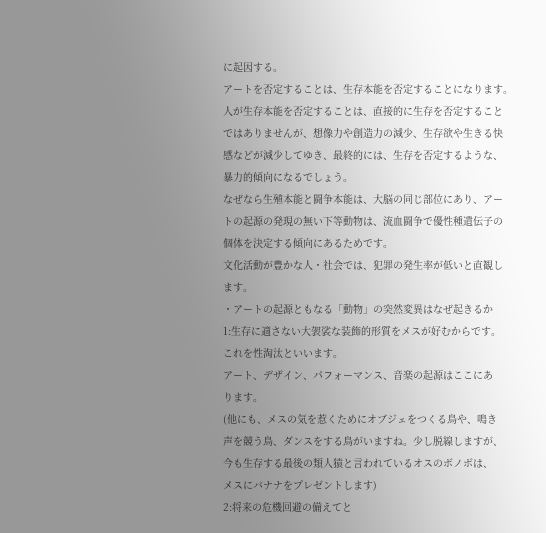に起因する。
アートを否定することは、生存本能を否定することになります。
人が生存本能を否定することは、直接的に生存を否定すること
ではありませんが、想像力や創造力の減少、生存欲や生きる快
感などが減少してゆき、最終的には、生存を否定するような、
暴力的傾向になるでしょう。
なぜなら生殖本能と闘争本能は、大脳の同じ部位にあり、アー
トの起源の発現の無い下等動物は、流血闘争で優性種遺伝子の
個体を決定する傾向にあるためです。
文化活動が豊かな人・社会では、犯罪の発生率が低いと直観し
ます。
・アートの起源ともなる「動物」の突然変異はなぜ起きるか
1:生存に適さない大袈裟な装飾的形質をメスが好むからです。
これを性淘汰といいます。
アート、デザイン、パフォーマンス、音楽の起源はここにあ
ります。
(他にも、メスの気を惹くためにオブジェをつくる鳥や、鳴き
声を競う鳥、ダンスをする鳥がいますね。少し脱線しますが、
今も生存する最後の類人猿と言われているオスのボノボは、
メスにバナナをプレゼントします)
2:将来の危機回避の備えてと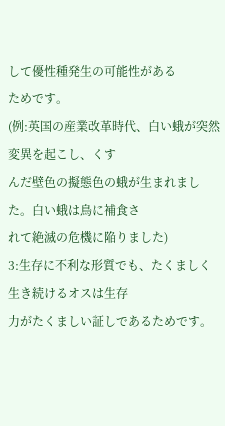して優性種発生の可能性がある
ためです。
(例:英国の産業改革時代、白い蛾が突然変異を起こし、くす
んだ壁色の擬態色の蛾が生まれました。白い蛾は鳥に補食さ
れて絶滅の危機に陥りました)
3:生存に不利な形質でも、たくましく生き続けるオスは生存
力がたくましい証しであるためです。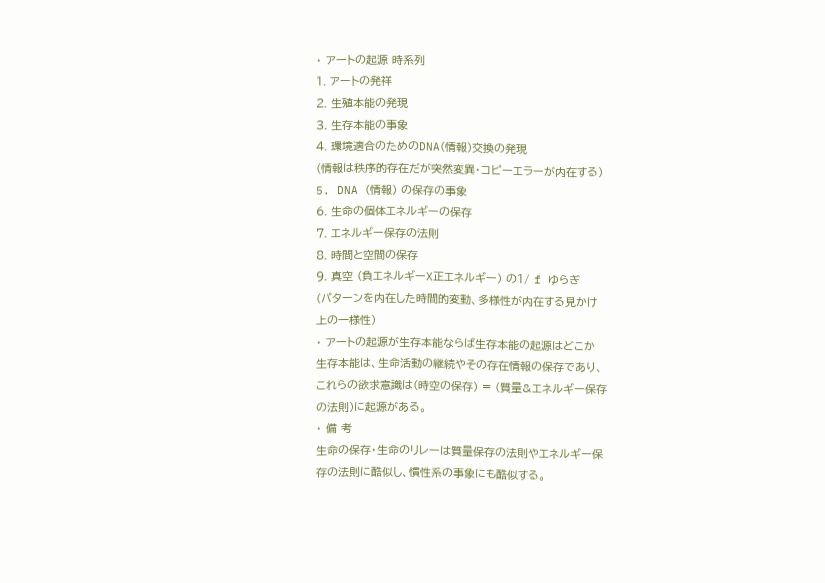・ アートの起源 時系列
1. アートの発祥
2. 生殖本能の発現
3. 生存本能の事象
4. 環境適合のためのDNA(情報)交換の発現
(情報は秩序的存在だが突然変異・コピーエラーが内在する)
5. DNA (情報) の保存の事象
6. 生命の個体エネルギーの保存
7. エネルギー保存の法則
8. 時間と空間の保存
9. 真空 (負エネルギーX正エネルギー) の1/ f ゆらぎ
(パターンを内在した時間的変動、多様性が内在する見かけ
上の一様性)
・ アートの起源が生存本能ならば生存本能の起源はどこか
生存本能は、生命活動の継続やその存在情報の保存であり、
これらの欲求意識は(時空の保存) = (質量&エネルギー保存
の法則)に起源がある。
・ 備 考
生命の保存・生命のリレーは質量保存の法則やエネルギー保
存の法則に酷似し、慣性系の事象にも酷似する。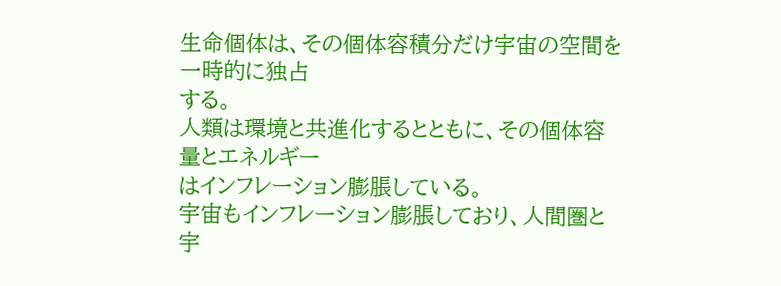生命個体は、その個体容積分だけ宇宙の空間を一時的に独占
する。
人類は環境と共進化するとともに、その個体容量とエネルギー
はインフレーション膨脹している。
宇宙もインフレーション膨脹しており、人間圏と宇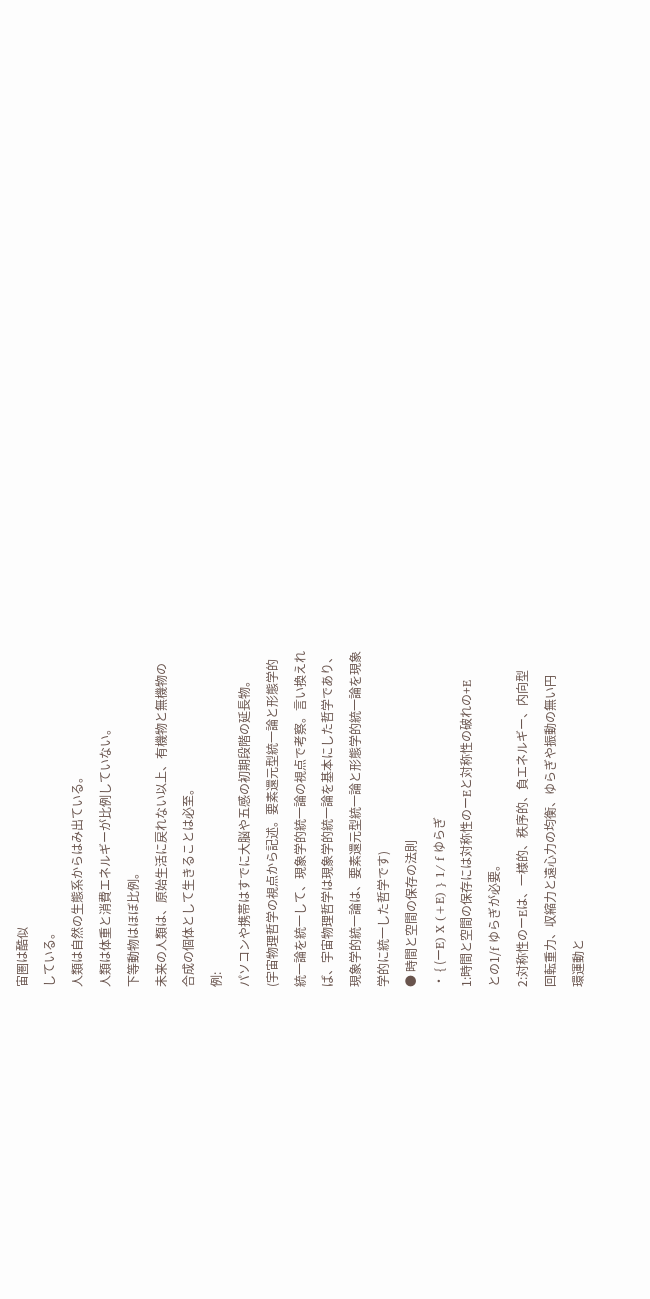宙圏は酷似
している。
人類は自然の生態系からはみ出ている。
人類は体重と消費エネルギーが比例していない。
下等動物はほぼ比例。
未来の人類は、原始生活に戻れない以上、有機物と無機物の
合成の個体として生きることは必至。
例:
パソコンや携帯はすでに大脳や五感の初期段階の延長物。
(宇宙物理哲学の視点から記述。要素還元型統一論と形態学的
統一論を統一して、現象学的統一論の視点で考察。言い換えれ
ば、宇宙物理哲学は現象学的統一論を基本にした哲学であり、
現象学的統一論は、要素還元型統一論と形態学的統一論を現象
学的に統一した哲学です)
● 時間と空間の保存の法則
・ { (ーE) X (+E) } 1/ f ゆらぎ
1:時間と空間の保存には対称性のーEと対称性の破れの+E
との1/f ゆらぎが必要。
2:対称性のーEは、一様的、秩序的、負エネルギー、内向型
回転重力、収縮力と遠心力の均衡、ゆらぎや振動の無い円
環運動と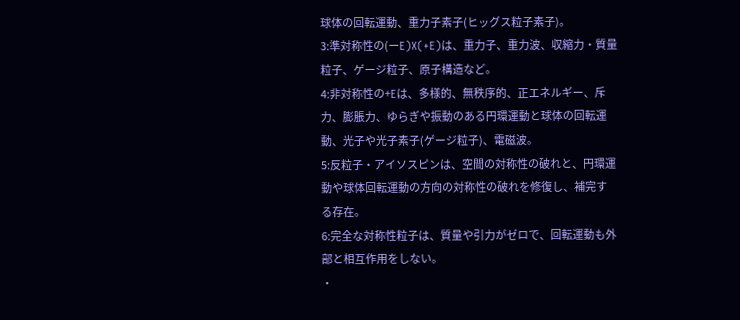球体の回転運動、重力子素子(ヒッグス粒子素子)。
3:準対称性の(ーE)X(+E)は、重力子、重力波、収縮力・質量
粒子、ゲージ粒子、原子構造など。
4:非対称性の+Eは、多様的、無秩序的、正エネルギー、斥
力、膨脹力、ゆらぎや振動のある円環運動と球体の回転運
動、光子や光子素子(ゲージ粒子)、電磁波。
5:反粒子・アイソスピンは、空間の対称性の破れと、円環運
動や球体回転運動の方向の対称性の破れを修復し、補完す
る存在。
6:完全な対称性粒子は、質量や引力がゼロで、回転運動も外
部と相互作用をしない。
・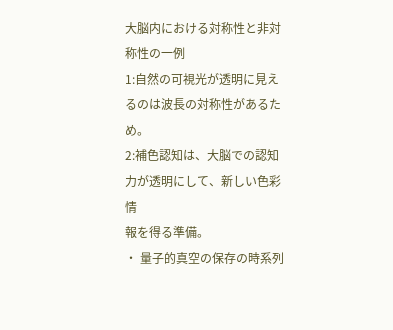大脳内における対称性と非対称性の一例
1:自然の可視光が透明に見えるのは波長の対称性があるため。
2:補色認知は、大脳での認知力が透明にして、新しい色彩情
報を得る準備。
・ 量子的真空の保存の時系列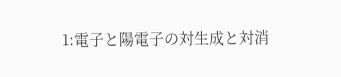1:電子と陽電子の対生成と対消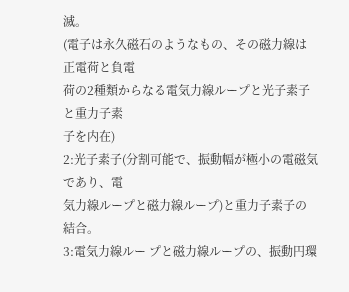滅。
(電子は永久磁石のようなもの、その磁力線は正電荷と負電
荷の2種類からなる電気力線ループと光子素子と重力子素
子を内在)
2:光子素子(分割可能で、振動幅が極小の電磁気であり、電
気力線ループと磁力線ループ)と重力子素子の結合。
3:電気力線ルー プと磁力線ループの、振動円環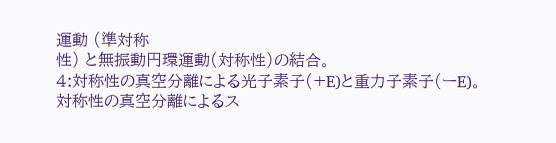運動 (準対称
性) と無振動円環運動(対称性)の結合。
4:対称性の真空分離による光子素子(+E)と重力子素子(ーE)。
対称性の真空分離によるス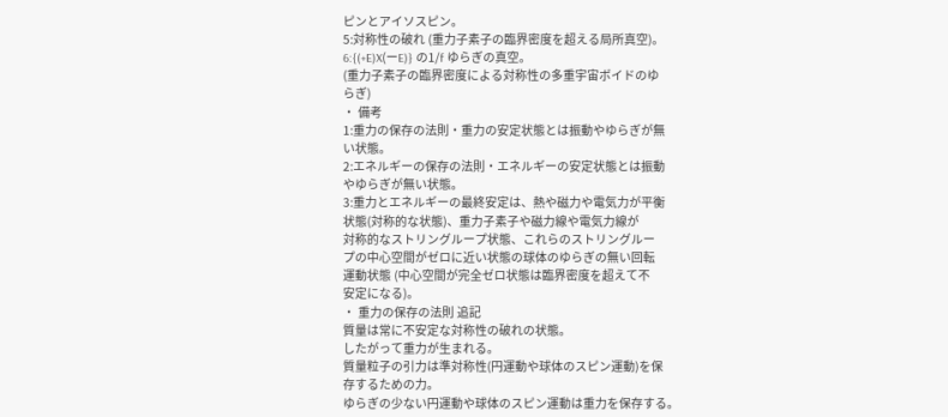ピンとアイソスピン。
5:対称性の破れ (重力子素子の臨界密度を超える局所真空)。
6:{(+E)X(ーE)} の1/f ゆらぎの真空。
(重力子素子の臨界密度による対称性の多重宇宙ボイドのゆ
らぎ)
・ 備考
1:重力の保存の法則・重力の安定状態とは振動やゆらぎが無
い状態。
2:エネルギーの保存の法則・エネルギーの安定状態とは振動
やゆらぎが無い状態。
3:重力とエネルギーの最終安定は、熱や磁力や電気力が平衡
状態(対称的な状態)、重力子素子や磁力線や電気力線が
対称的なストリングループ状態、これらのストリングルー
プの中心空間がゼロに近い状態の球体のゆらぎの無い回転
運動状態 (中心空間が完全ゼロ状態は臨界密度を超えて不
安定になる)。
・ 重力の保存の法則 追記
質量は常に不安定な対称性の破れの状態。
したがって重力が生まれる。
質量粒子の引力は準対称性(円運動や球体のスピン運動)を保
存するための力。
ゆらぎの少ない円運動や球体のスピン運動は重力を保存する。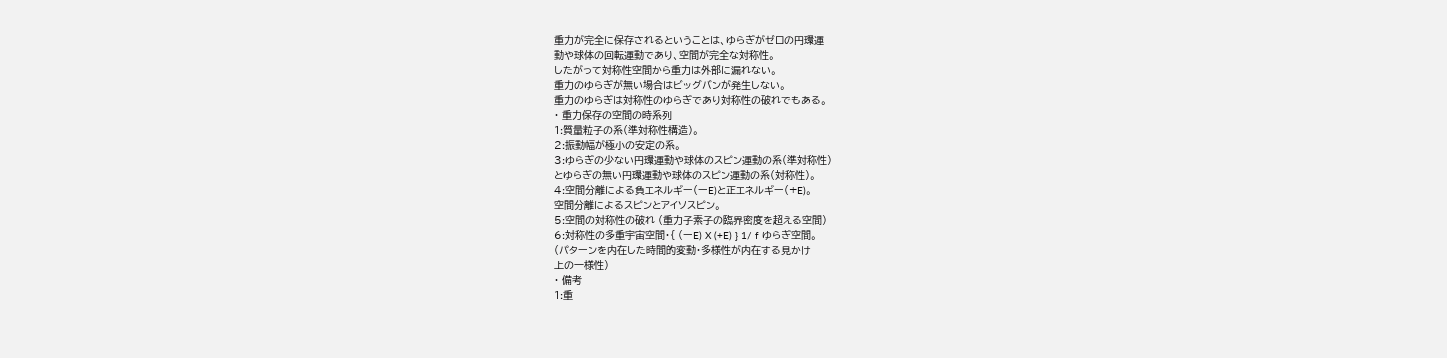重力が完全に保存されるということは、ゆらぎがゼロの円環運
動や球体の回転運動であり、空間が完全な対称性。
したがって対称性空間から重力は外部に漏れない。
重力のゆらぎが無い場合はビッグバンが発生しない。
重力のゆらぎは対称性のゆらぎであり対称性の破れでもある。
・ 重力保存の空間の時系列
1:質量粒子の系(準対称性構造)。
2:振動幅が極小の安定の系。
3:ゆらぎの少ない円環運動や球体のスピン運動の系(準対称性)
とゆらぎの無い円環運動や球体のスピン運動の系(対称性)。
4:空間分離による負エネルギー(ーE)と正エネルギー(+E)。
空間分離によるスピンとアイソスピン。
5:空間の対称性の破れ (重力子素子の臨界密度を超える空間)
6:対称性の多重宇宙空間・{ (ーE) X (+E) } 1/ f ゆらぎ空間。
(パターンを内在した時間的変動・多様性が内在する見かけ
上の一様性)
・ 備考
1:重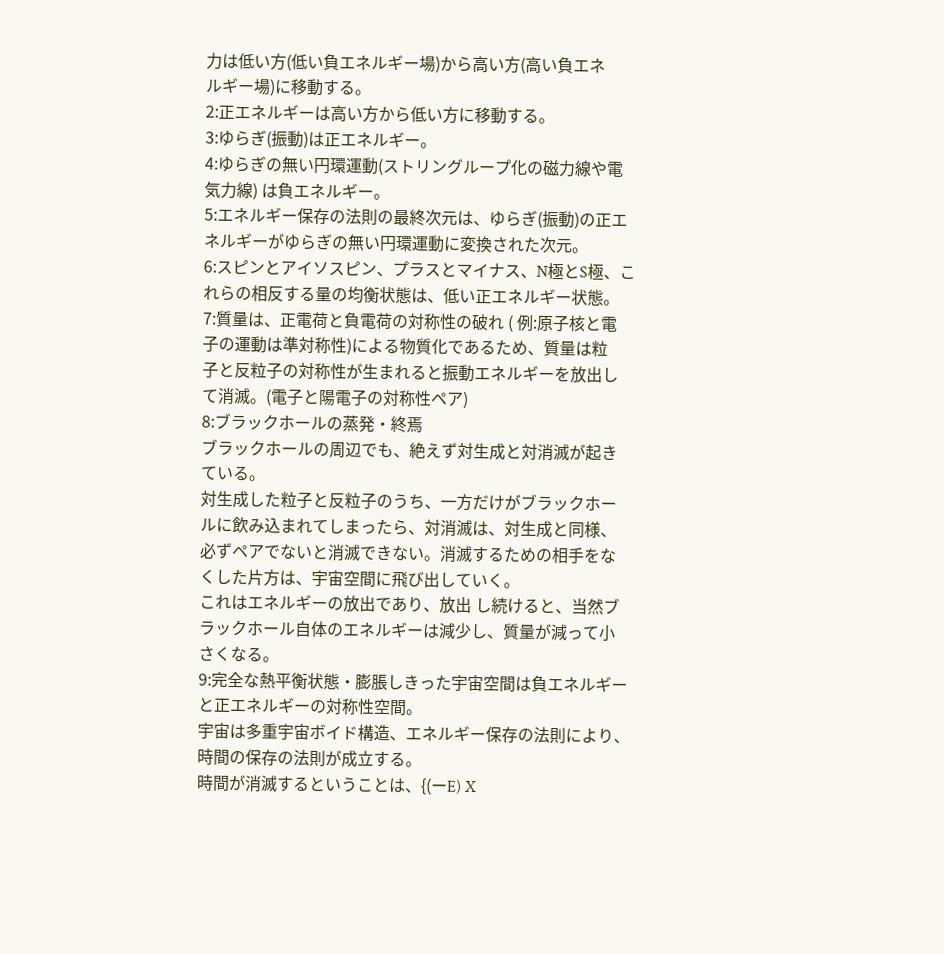力は低い方(低い負エネルギー場)から高い方(高い負エネ
ルギー場)に移動する。
2:正エネルギーは高い方から低い方に移動する。
3:ゆらぎ(振動)は正エネルギー。
4:ゆらぎの無い円環運動(ストリングループ化の磁力線や電
気力線) は負エネルギー。
5:エネルギー保存の法則の最終次元は、ゆらぎ(振動)の正エ
ネルギーがゆらぎの無い円環運動に変換された次元。
6:スピンとアイソスピン、プラスとマイナス、N極とS極、こ
れらの相反する量の均衡状態は、低い正エネルギー状態。
7:質量は、正電荷と負電荷の対称性の破れ ( 例:原子核と電
子の運動は準対称性)による物質化であるため、質量は粒
子と反粒子の対称性が生まれると振動エネルギーを放出し
て消滅。(電子と陽電子の対称性ペア)
8:ブラックホールの蒸発・終焉
ブラックホールの周辺でも、絶えず対生成と対消滅が起き
ている。
対生成した粒子と反粒子のうち、一方だけがブラックホー
ルに飲み込まれてしまったら、対消滅は、対生成と同様、
必ずペアでないと消滅できない。消滅するための相手をな
くした片方は、宇宙空間に飛び出していく。
これはエネルギーの放出であり、放出 し続けると、当然ブ
ラックホール自体のエネルギーは減少し、質量が減って小
さくなる。
9:完全な熱平衡状態・膨脹しきった宇宙空間は負エネルギー
と正エネルギーの対称性空間。
宇宙は多重宇宙ボイド構造、エネルギー保存の法則により、
時間の保存の法則が成立する。
時間が消滅するということは、{(ーE) X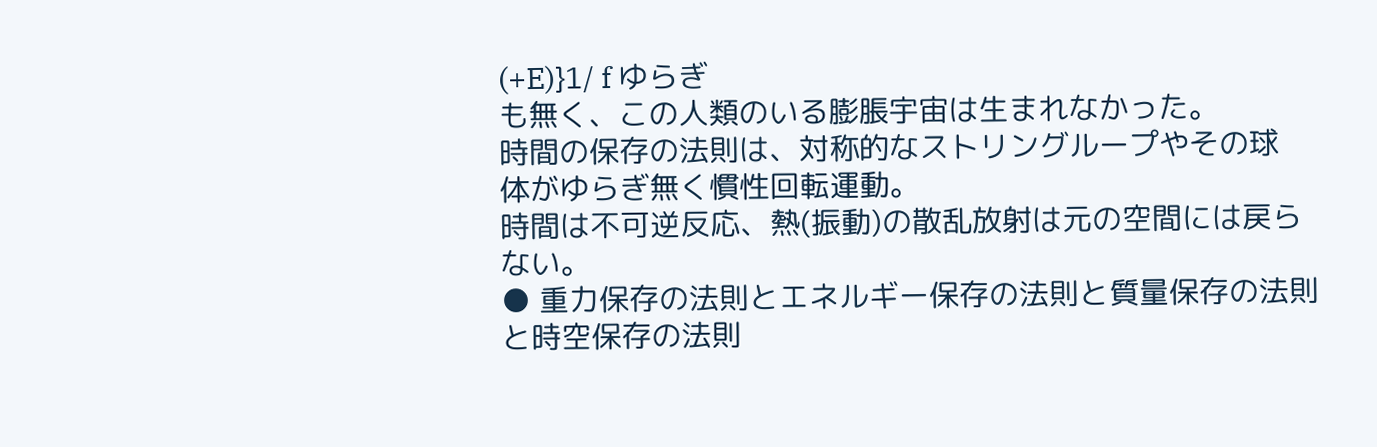(+E)}1/ f ゆらぎ
も無く、この人類のいる膨脹宇宙は生まれなかった。
時間の保存の法則は、対称的なストリングループやその球
体がゆらぎ無く慣性回転運動。
時間は不可逆反応、熱(振動)の散乱放射は元の空間には戻ら
ない。
● 重力保存の法則とエネルギー保存の法則と質量保存の法則
と時空保存の法則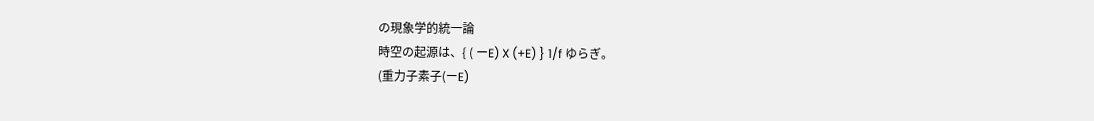の現象学的統一論
時空の起源は、{ ( ーE) X (+E) } 1/f ゆらぎ。
(重力子素子(ーE)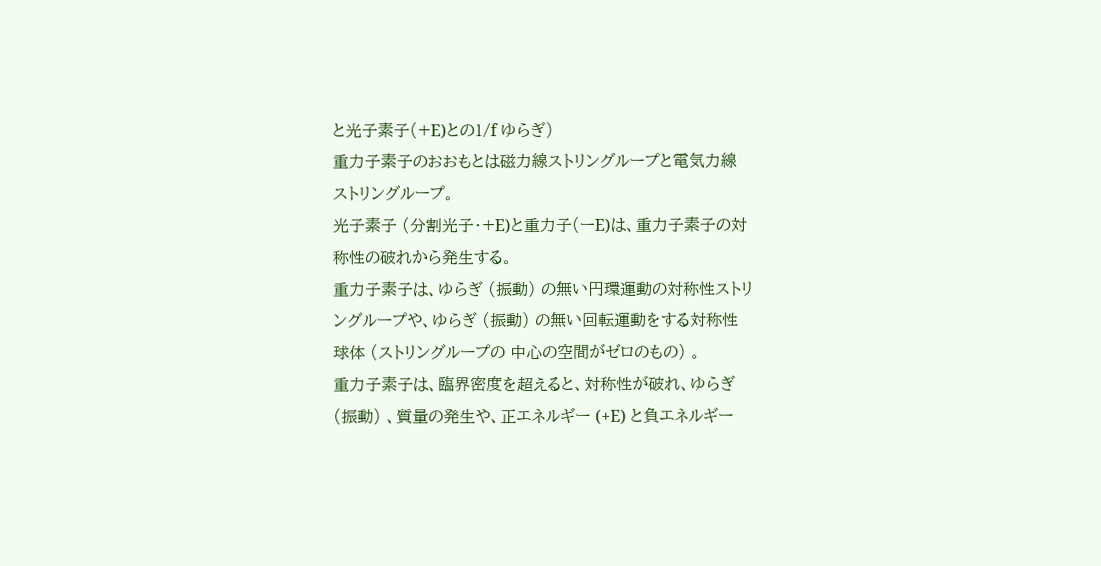と光子素子(+E)との1/f ゆらぎ)
重力子素子のおおもとは磁力線ストリングループと電気力線
ストリングループ。
光子素子 (分割光子・+E)と重力子(ーE)は、重力子素子の対
称性の破れから発生する。
重力子素子は、ゆらぎ (振動) の無い円環運動の対称性ストリ
ングループや、ゆらぎ (振動) の無い回転運動をする対称性
球体 (ストリングループの 中心の空間がゼロのもの) 。
重力子素子は、臨界密度を超えると、対称性が破れ、ゆらぎ
(振動) 、質量の発生や、正エネルギー (+E) と負エネルギー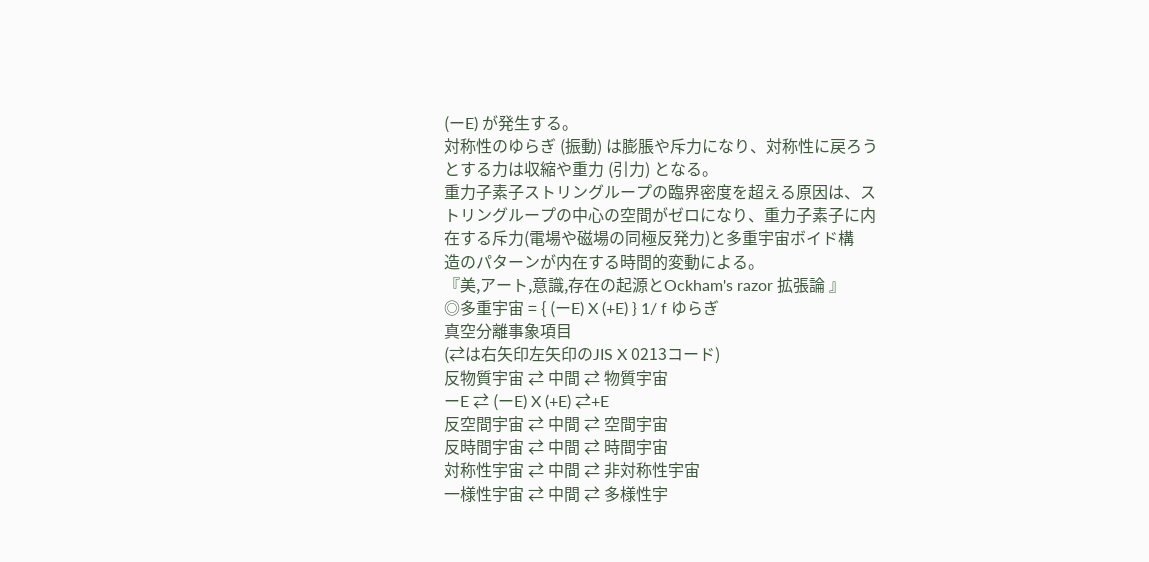(ーE) が発生する。
対称性のゆらぎ (振動) は膨脹や斥力になり、対称性に戻ろう
とする力は収縮や重力 (引力) となる。
重力子素子ストリングループの臨界密度を超える原因は、ス
トリングループの中心の空間がゼロになり、重力子素子に内
在する斥力(電場や磁場の同極反発力)と多重宇宙ボイド構
造のパターンが内在する時間的変動による。
『美,アート,意識,存在の起源とOckham's razor 拡張論 』
◎多重宇宙 = { (ーE) X (+E) } 1/ f ゆらぎ
真空分離事象項目
(⇄は右矢印左矢印のJIS X 0213コード)
反物質宇宙 ⇄ 中間 ⇄ 物質宇宙
ーE ⇄ (ーE) X (+E) ⇄+E
反空間宇宙 ⇄ 中間 ⇄ 空間宇宙
反時間宇宙 ⇄ 中間 ⇄ 時間宇宙
対称性宇宙 ⇄ 中間 ⇄ 非対称性宇宙
一様性宇宙 ⇄ 中間 ⇄ 多様性宇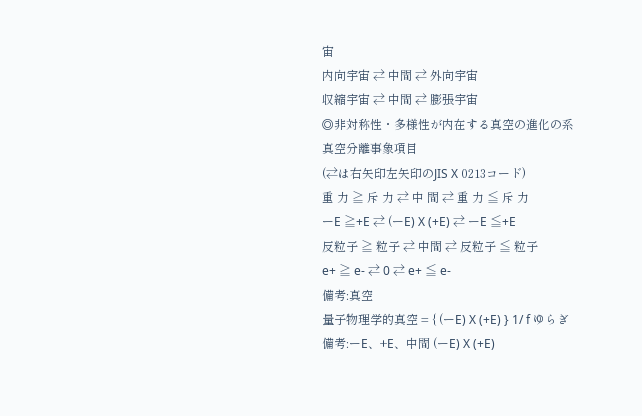宙
内向宇宙 ⇄ 中間 ⇄ 外向宇宙
収縮宇宙 ⇄ 中間 ⇄ 膨張宇宙
◎非対称性・多様性が内在する真空の進化の系
真空分離事象項目
(⇄は右矢印左矢印のJIS X 0213コード)
重 力 ≧ 斥 力 ⇄ 中 間 ⇄ 重 力 ≦ 斥 力
ーE ≧+E ⇄ (ーE) X (+E) ⇄ ーE ≦+E
反粒子 ≧ 粒子 ⇄ 中間 ⇄ 反粒子 ≦ 粒子
e+ ≧ e- ⇄ 0 ⇄ e+ ≦ e-
備考:真空
量子物理学的真空 = { (ーE) X (+E) } 1/ f ゆらぎ
備考:ーE、+E、中間 (ーE) X (+E)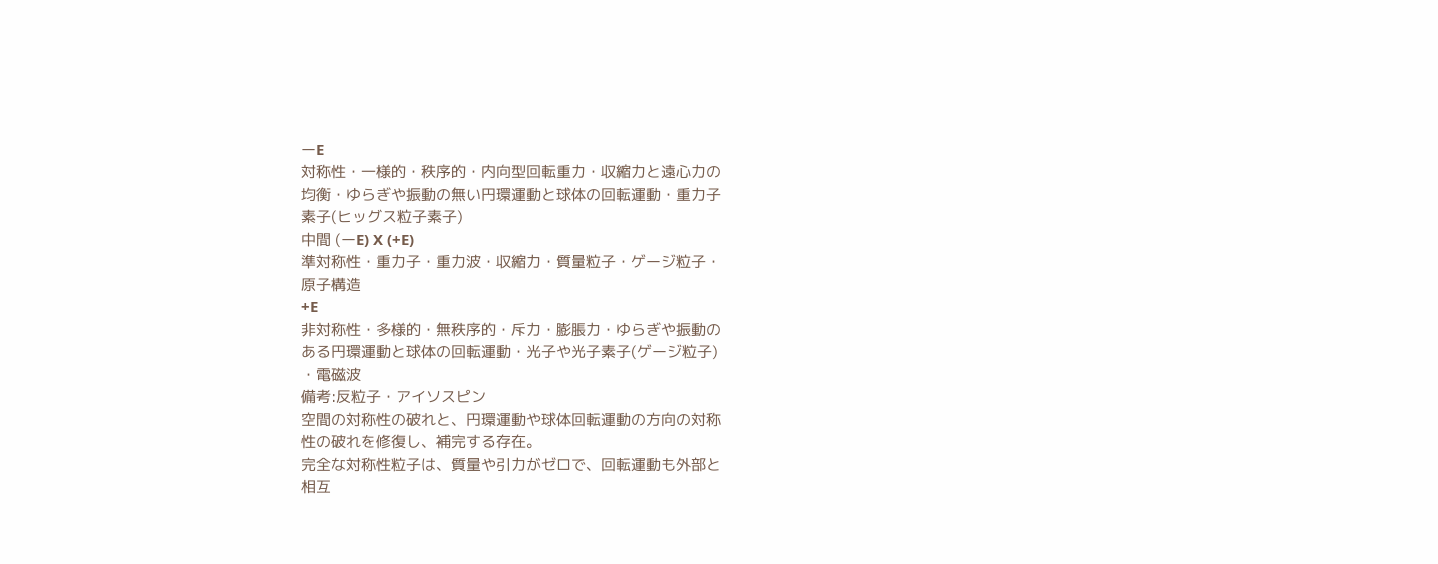ーE
対称性・一様的・秩序的・内向型回転重力・収縮力と遠心力の
均衡・ゆらぎや振動の無い円環運動と球体の回転運動・重力子
素子(ヒッグス粒子素子)
中間 (ーE) X (+E)
準対称性・重力子・重力波・収縮力・質量粒子・ゲージ粒子・
原子構造
+E
非対称性・多様的・無秩序的・斥力・膨脹力・ゆらぎや振動の
ある円環運動と球体の回転運動・光子や光子素子(ゲージ粒子)
・電磁波
備考:反粒子・アイソスピン
空間の対称性の破れと、円環運動や球体回転運動の方向の対称
性の破れを修復し、補完する存在。
完全な対称性粒子は、質量や引力がゼロで、回転運動も外部と
相互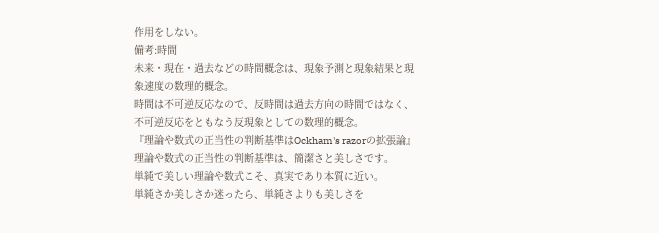作用をしない。
備考:時間
未来・現在・過去などの時間概念は、現象予測と現象結果と現
象速度の数理的概念。
時間は不可逆反応なので、反時間は過去方向の時間ではなく、
不可逆反応をともなう反現象としての数理的概念。
『理論や数式の正当性の判断基準はOckham's razorの拡張論』
理論や数式の正当性の判断基準は、簡潔さと美しさです。
単純で美しい理論や数式こそ、真実であり本質に近い。
単純さか美しさか迷ったら、単純さよりも美しさを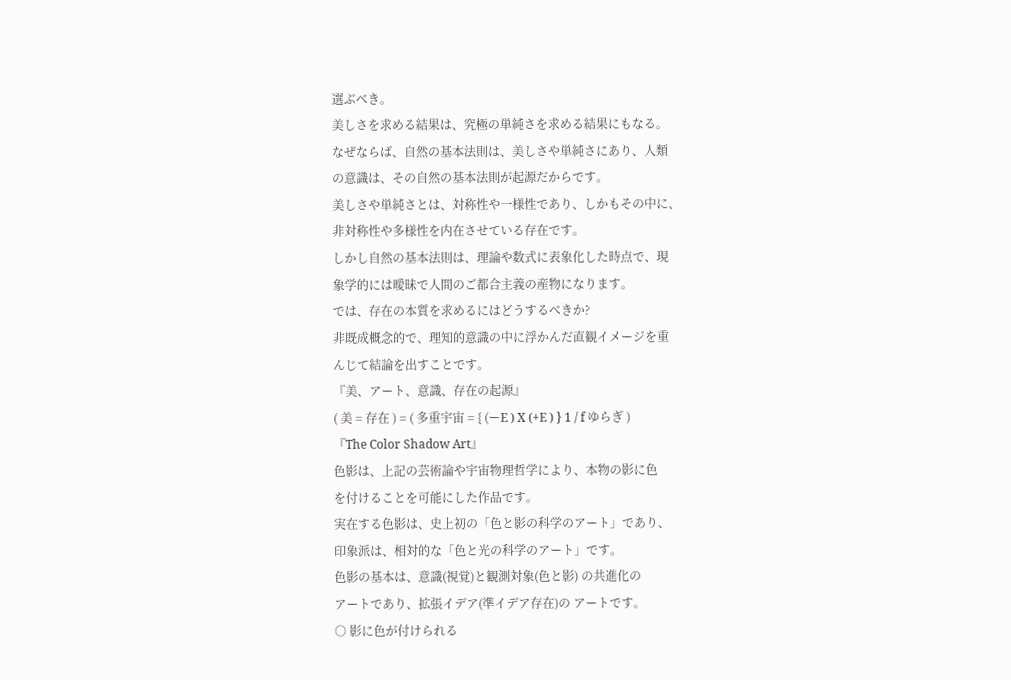選ぶべき。
美しさを求める結果は、究極の単純さを求める結果にもなる。
なぜならば、自然の基本法則は、美しさや単純さにあり、人類
の意識は、その自然の基本法則が起源だからです。
美しさや単純さとは、対称性や一様性であり、しかもその中に、
非対称性や多様性を内在させている存在です。
しかし自然の基本法則は、理論や数式に表象化した時点で、現
象学的には曖昧で人間のご都合主義の産物になります。
では、存在の本質を求めるにはどうするべきか?
非既成概念的で、理知的意識の中に浮かんだ直観イメージを重
んじて結論を出すことです。
『美、アート、意識、存在の起源』
( 美 = 存在 ) = ( 多重宇宙 = { (ーE ) X (+E ) } 1 / f ゆらぎ )
『The Color Shadow Art』
色影は、上記の芸術論や宇宙物理哲学により、本物の影に色
を付けることを可能にした作品です。
実在する色影は、史上初の「色と影の科学のアート」であり、
印象派は、相対的な「色と光の科学のアート」です。
色影の基本は、意識(視覚)と観測対象(色と影) の共進化の
アートであり、拡張イデア(準イデア存在)の アートです。
○ 影に色が付けられる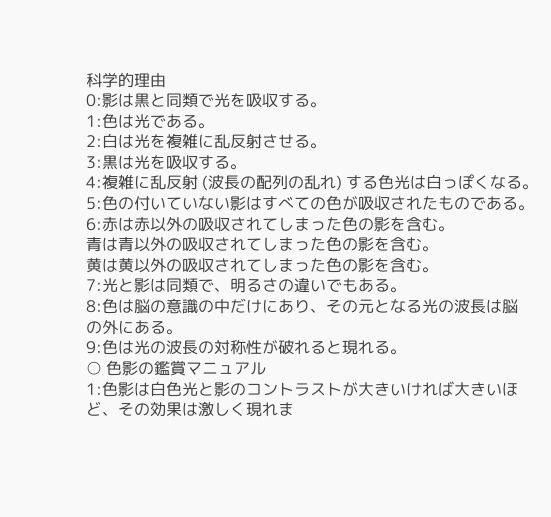科学的理由
0:影は黒と同類で光を吸収する。
1:色は光である。
2:白は光を複雑に乱反射させる。
3:黒は光を吸収する。
4:複雑に乱反射 (波長の配列の乱れ) する色光は白っぽくなる。
5:色の付いていない影はすべての色が吸収されたものである。
6:赤は赤以外の吸収されてしまった色の影を含む。
青は青以外の吸収されてしまった色の影を含む。
黄は黄以外の吸収されてしまった色の影を含む。
7:光と影は同類で、明るさの違いでもある。
8:色は脳の意識の中だけにあり、その元となる光の波長は脳
の外にある。
9:色は光の波長の対称性が破れると現れる。
○ 色影の鑑賞マニュアル
1:色影は白色光と影のコントラストが大きいければ大きいほ
ど、その効果は激しく現れま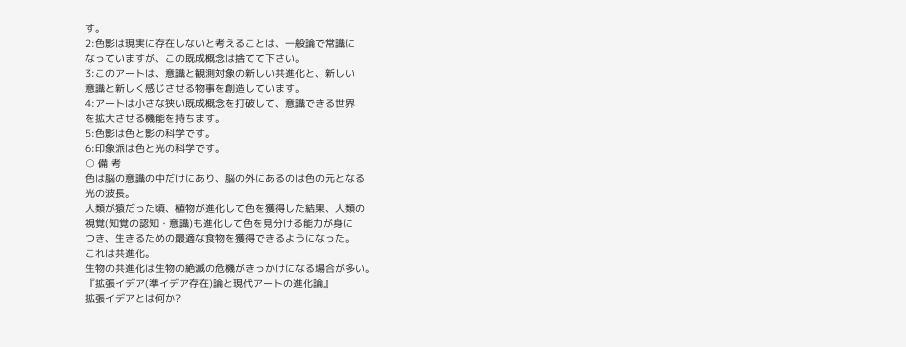す。
2:色影は現実に存在しないと考えることは、一般論で常識に
なっていますが、この既成概念は捨てて下さい。
3:このアートは、意識と観測対象の新しい共進化と、新しい
意識と新しく感じさせる物事を創造しています。
4:アートは小さな狭い既成概念を打破して、意識できる世界
を拡大させる機能を持ちます。
5:色影は色と影の科学です。
6:印象派は色と光の科学です。
○ 備 考
色は脳の意識の中だけにあり、脳の外にあるのは色の元となる
光の波長。
人類が猿だった頃、植物が進化して色を獲得した結果、人類の
視覚(知覚の認知・意識)も進化して色を見分ける能力が身に
つき、生きるための最適な食物を獲得できるようになった。
これは共進化。
生物の共進化は生物の絶滅の危機がきっかけになる場合が多い。
『拡張イデア(準イデア存在)論と現代アートの進化論』
拡張イデアとは何か?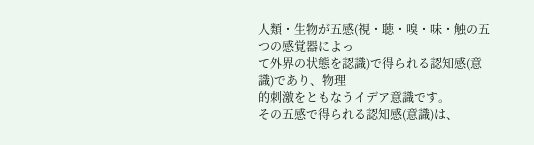人類・生物が五感(視・聴・嗅・味・触の五つの感覚器によっ
て外界の状態を認識)で得られる認知感(意識)であり、物理
的刺激をともなうイデア意識です。
その五感で得られる認知感(意識)は、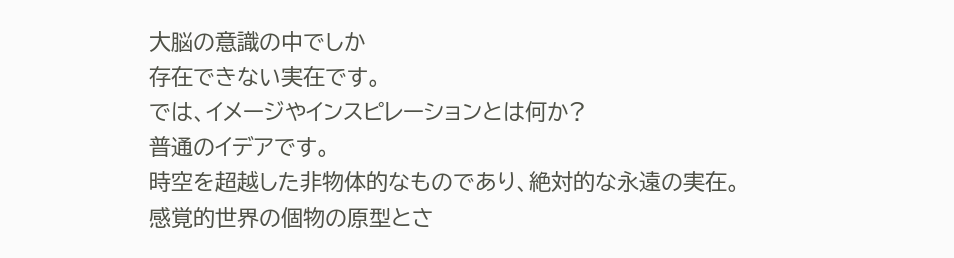大脳の意識の中でしか
存在できない実在です。
では、イメージやインスピレーションとは何か?
普通のイデアです。
時空を超越した非物体的なものであり、絶対的な永遠の実在。
感覚的世界の個物の原型とさ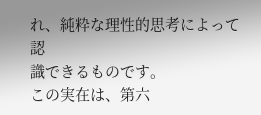れ、純粋な理性的思考によって認
識できるものです。
この実在は、第六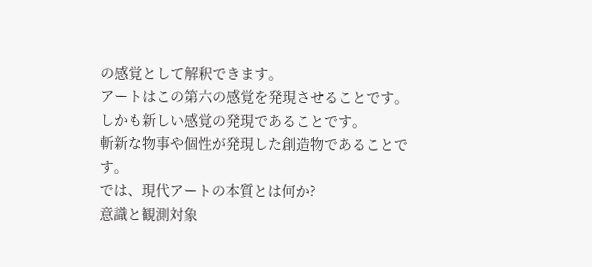の感覚として解釈できます。
アートはこの第六の感覚を発現させることです。
しかも新しい感覚の発現であることです。
斬新な物事や個性が発現した創造物であることです。
では、現代アートの本質とは何か?
意識と観測対象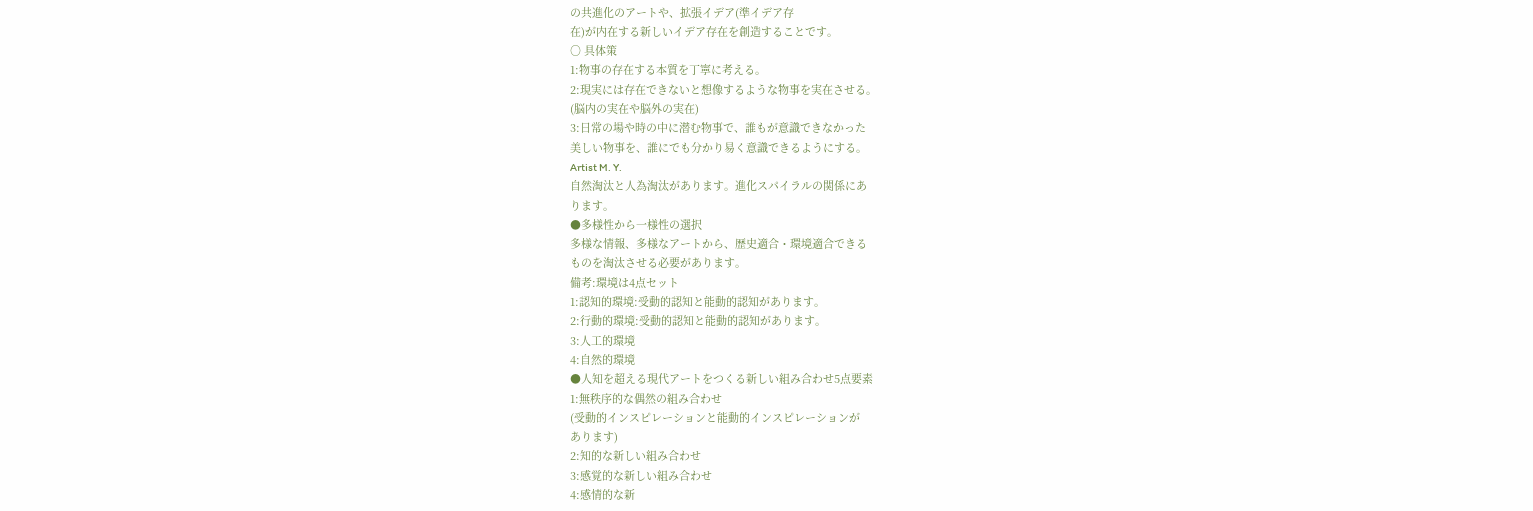の共進化のアートや、拡張イデア(準イデア存
在)が内在する新しいイデア存在を創造することです。
○ 具体策
1:物事の存在する本質を丁寧に考える。
2:現実には存在できないと想像するような物事を実在させる。
(脳内の実在や脳外の実在)
3:日常の場や時の中に潜む物事で、誰もが意識できなかった
美しい物事を、誰にでも分かり易く意識できるようにする。
Artist M. Y.
自然淘汰と人為淘汰があります。進化スパイラルの関係にあ
ります。
●多様性から一様性の選択
多様な情報、多様なアートから、歴史適合・環境適合できる
ものを淘汰させる必要があります。
備考:環境は4点セット
1:認知的環境:受動的認知と能動的認知があります。
2:行動的環境:受動的認知と能動的認知があります。
3:人工的環境
4:自然的環境
●人知を超える現代アートをつくる新しい組み合わせ5点要素
1:無秩序的な偶然の組み合わせ
(受動的インスピレーションと能動的インスピレーションが
あります)
2:知的な新しい組み合わせ
3:感覚的な新しい組み合わせ
4:感情的な新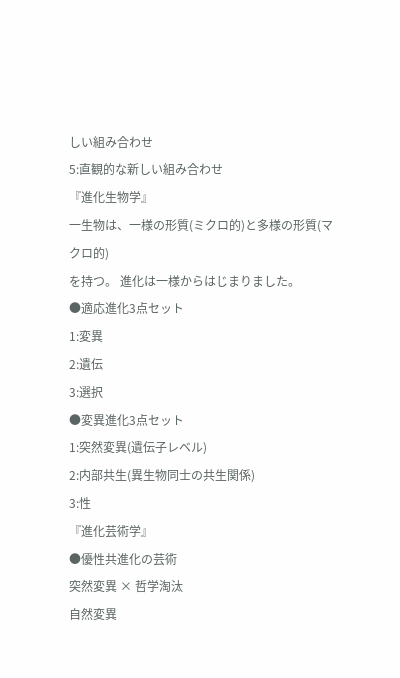しい組み合わせ
5:直観的な新しい組み合わせ
『進化生物学』
一生物は、一様の形質(ミクロ的)と多様の形質(マクロ的)
を持つ。 進化は一様からはじまりました。
●適応進化3点セット
1:変異
2:遺伝
3:選択
●変異進化3点セット
1:突然変異(遺伝子レベル)
2:内部共生(異生物同士の共生関係)
3:性
『進化芸術学』
●優性共進化の芸術
突然変異 × 哲学淘汰
自然変異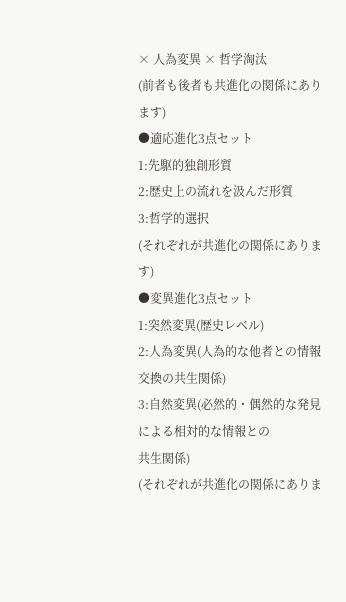× 人為変異 × 哲学淘汰
(前者も後者も共進化の関係にあります)
●適応進化3点セット
1:先駆的独創形質
2:歴史上の流れを汲んだ形質
3:哲学的選択
(それぞれが共進化の関係にあります)
●変異進化3点セット
1:突然変異(歴史レベル)
2:人為変異(人為的な他者との情報交換の共生関係)
3:自然変異(必然的・偶然的な発見による相対的な情報との
共生関係)
(それぞれが共進化の関係にありま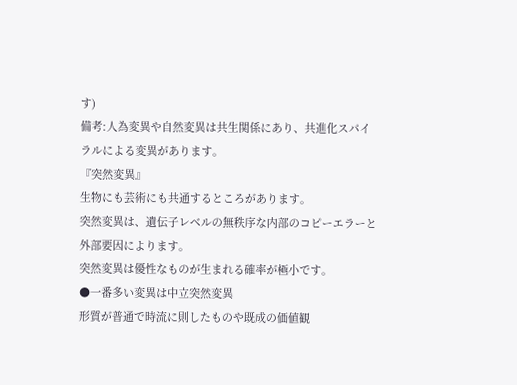す)
備考:人為変異や自然変異は共生関係にあり、共進化スパイ
ラルによる変異があります。
『突然変異』
生物にも芸術にも共通するところがあります。
突然変異は、遺伝子レベルの無秩序な内部のコピーエラーと
外部要因によります。
突然変異は優性なものが生まれる確率が極小です。
●一番多い変異は中立突然変異
形質が普通で時流に則したものや既成の価値観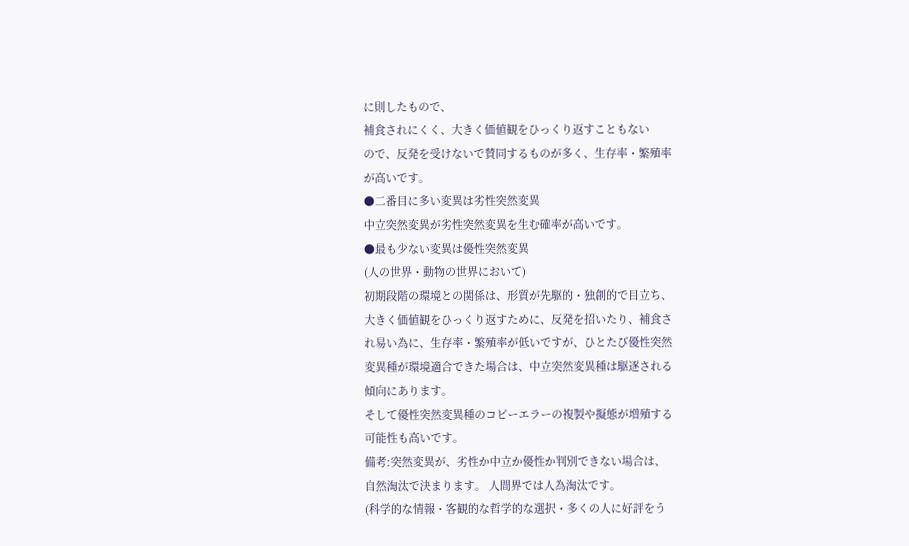に則したもので、
補食されにくく、大きく価値観をひっくり返すこともない
ので、反発を受けないで賛同するものが多く、生存率・繁殖率
が高いです。
●二番目に多い変異は劣性突然変異
中立突然変異が劣性突然変異を生む確率が高いです。
●最も少ない変異は優性突然変異
(人の世界・動物の世界において)
初期段階の環境との関係は、形質が先駆的・独創的で目立ち、
大きく価値観をひっくり返すために、反発を招いたり、補食さ
れ易い為に、生存率・繁殖率が低いですが、ひとたび優性突然
変異種が環境適合できた場合は、中立突然変異種は駆逐される
傾向にあります。
そして優性突然変異種のコピーエラーの複製や擬態が増殖する
可能性も高いです。
備考:突然変異が、劣性か中立か優性か判別できない場合は、
自然淘汰で決まります。 人間界では人為淘汰です。
(科学的な情報・客観的な哲学的な選択・多くの人に好評をう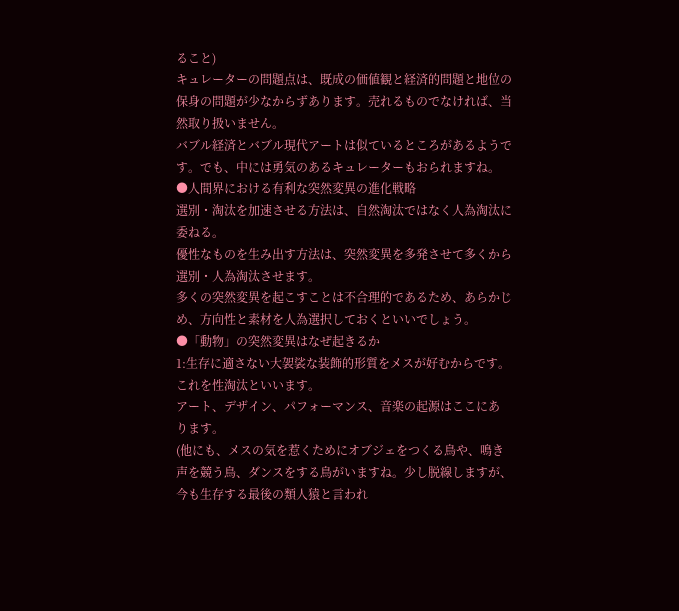ること)
キュレーターの問題点は、既成の価値観と経済的問題と地位の
保身の問題が少なからずあります。売れるものでなければ、当
然取り扱いません。
バブル経済とバブル現代アートは似ているところがあるようで
す。でも、中には勇気のあるキュレーターもおられますね。
●人間界における有利な突然変異の進化戦略
選別・淘汰を加速させる方法は、自然淘汰ではなく人為淘汰に
委ねる。
優性なものを生み出す方法は、突然変異を多発させて多くから
選別・人為淘汰させます。
多くの突然変異を起こすことは不合理的であるため、あらかじ
め、方向性と素材を人為選択しておくといいでしょう。
●「動物」の突然変異はなぜ起きるか
1:生存に適さない大袈裟な装飾的形質をメスが好むからです。
これを性淘汰といいます。
アート、デザイン、パフォーマンス、音楽の起源はここにあ
ります。
(他にも、メスの気を惹くためにオブジェをつくる鳥や、鳴き
声を競う鳥、ダンスをする鳥がいますね。少し脱線しますが、
今も生存する最後の類人猿と言われ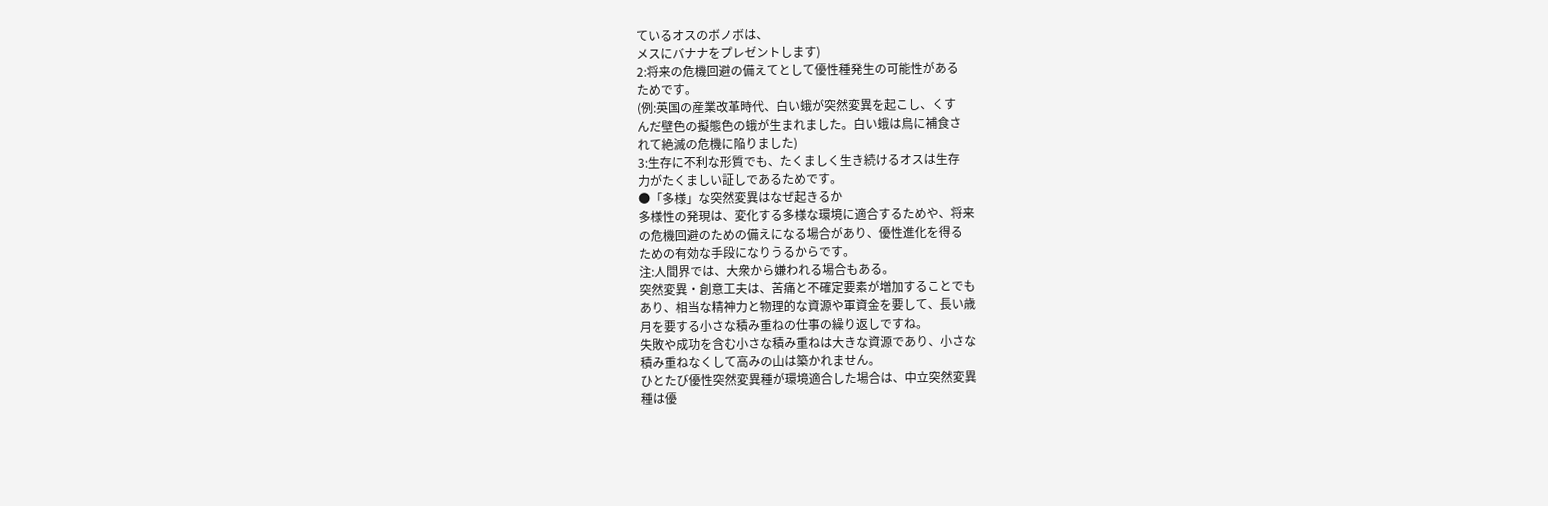ているオスのボノボは、
メスにバナナをプレゼントします)
2:将来の危機回避の備えてとして優性種発生の可能性がある
ためです。
(例:英国の産業改革時代、白い蛾が突然変異を起こし、くす
んだ壁色の擬態色の蛾が生まれました。白い蛾は鳥に補食さ
れて絶滅の危機に陥りました)
3:生存に不利な形質でも、たくましく生き続けるオスは生存
力がたくましい証しであるためです。
●「多様」な突然変異はなぜ起きるか
多様性の発現は、変化する多様な環境に適合するためや、将来
の危機回避のための備えになる場合があり、優性進化を得る
ための有効な手段になりうるからです。
注:人間界では、大衆から嫌われる場合もある。
突然変異・創意工夫は、苦痛と不確定要素が増加することでも
あり、相当な精神力と物理的な資源や軍資金を要して、長い歳
月を要する小さな積み重ねの仕事の繰り返しですね。
失敗や成功を含む小さな積み重ねは大きな資源であり、小さな
積み重ねなくして高みの山は築かれません。
ひとたび優性突然変異種が環境適合した場合は、中立突然変異
種は優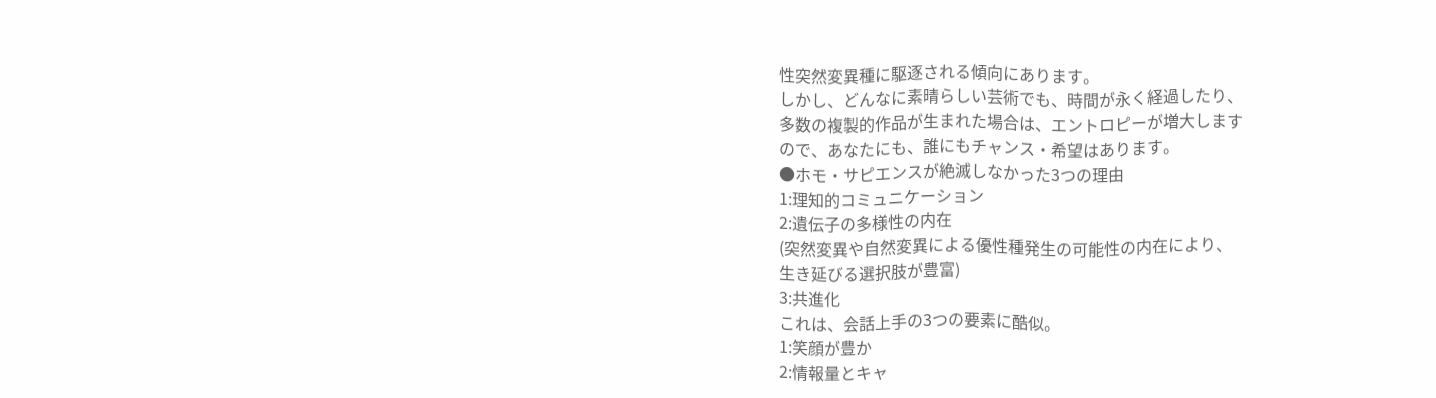性突然変異種に駆逐される傾向にあります。
しかし、どんなに素晴らしい芸術でも、時間が永く経過したり、
多数の複製的作品が生まれた場合は、エントロピーが増大します
ので、あなたにも、誰にもチャンス・希望はあります。
●ホモ・サピエンスが絶滅しなかった3つの理由
1:理知的コミュニケーション
2:遺伝子の多様性の内在
(突然変異や自然変異による優性種発生の可能性の内在により、
生き延びる選択肢が豊富)
3:共進化
これは、会話上手の3つの要素に酷似。
1:笑顔が豊か
2:情報量とキャ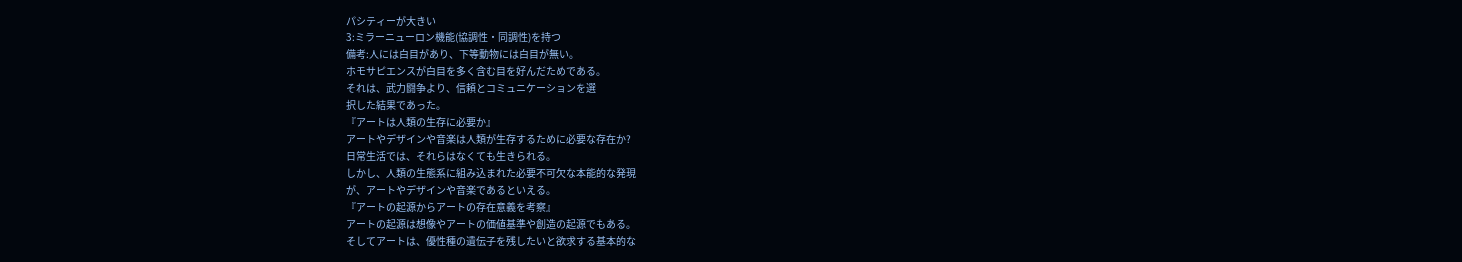パシティーが大きい
3:ミラーニューロン機能(協調性・同調性)を持つ
備考:人には白目があり、下等動物には白目が無い。
ホモサピエンスが白目を多く含む目を好んだためである。
それは、武力闘争より、信頼とコミュニケーションを選
択した結果であった。
『アートは人類の生存に必要か』
アートやデザインや音楽は人類が生存するために必要な存在か?
日常生活では、それらはなくても生きられる。
しかし、人類の生態系に組み込まれた必要不可欠な本能的な発現
が、アートやデザインや音楽であるといえる。
『アートの起源からアートの存在意義を考察』
アートの起源は想像やアートの価値基準や創造の起源でもある。
そしてアートは、優性種の遺伝子を残したいと欲求する基本的な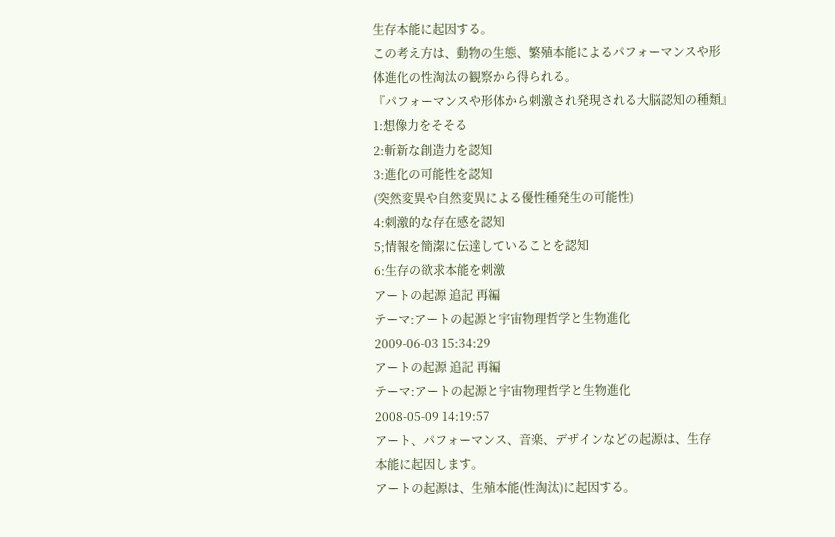生存本能に起因する。
この考え方は、動物の生態、繁殖本能によるパフォーマンスや形
体進化の性淘汰の観察から得られる。
『パフォーマンスや形体から刺激され発現される大脳認知の種類』
1:想像力をそそる
2:斬新な創造力を認知
3:進化の可能性を認知
(突然変異や自然変異による優性種発生の可能性)
4:刺激的な存在感を認知
5;情報を簡潔に伝達していることを認知
6:生存の欲求本能を刺激
アートの起源 追記 再編
テーマ:アートの起源と宇宙物理哲学と生物進化
2009-06-03 15:34:29
アートの起源 追記 再編
テーマ:アートの起源と宇宙物理哲学と生物進化
2008-05-09 14:19:57
アート、パフォーマンス、音楽、デザインなどの起源は、生存
本能に起因します。
アートの起源は、生殖本能(性淘汰)に起因する。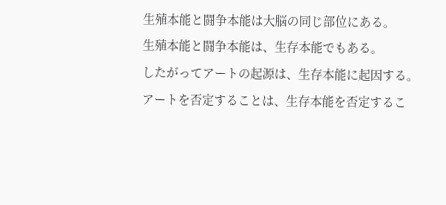生殖本能と闘争本能は大脳の同じ部位にある。
生殖本能と闘争本能は、生存本能でもある。
したがってアートの起源は、生存本能に起因する。
アートを否定することは、生存本能を否定するこ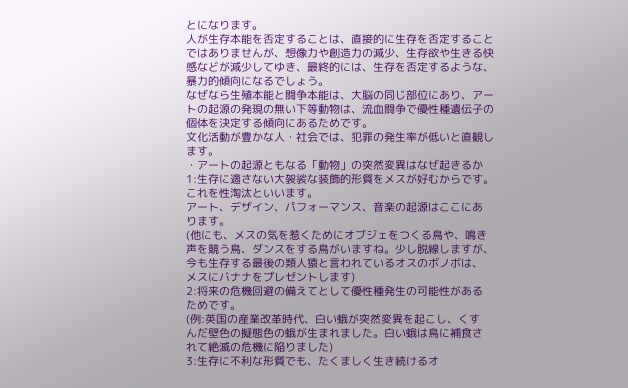とになります。
人が生存本能を否定することは、直接的に生存を否定すること
ではありませんが、想像力や創造力の減少、生存欲や生きる快
感などが減少してゆき、最終的には、生存を否定するような、
暴力的傾向になるでしょう。
なぜなら生殖本能と闘争本能は、大脳の同じ部位にあり、アー
トの起源の発現の無い下等動物は、流血闘争で優性種遺伝子の
個体を決定する傾向にあるためです。
文化活動が豊かな人・社会では、犯罪の発生率が低いと直観し
ます。
・アートの起源ともなる「動物」の突然変異はなぜ起きるか
1:生存に適さない大袈裟な装飾的形質をメスが好むからです。
これを性淘汰といいます。
アート、デザイン、パフォーマンス、音楽の起源はここにあ
ります。
(他にも、メスの気を惹くためにオブジェをつくる鳥や、鳴き
声を競う鳥、ダンスをする鳥がいますね。少し脱線しますが、
今も生存する最後の類人猿と言われているオスのボノボは、
メスにバナナをプレゼントします)
2:将来の危機回避の備えてとして優性種発生の可能性がある
ためです。
(例:英国の産業改革時代、白い蛾が突然変異を起こし、くす
んだ壁色の擬態色の蛾が生まれました。白い蛾は鳥に補食さ
れて絶滅の危機に陥りました)
3:生存に不利な形質でも、たくましく生き続けるオ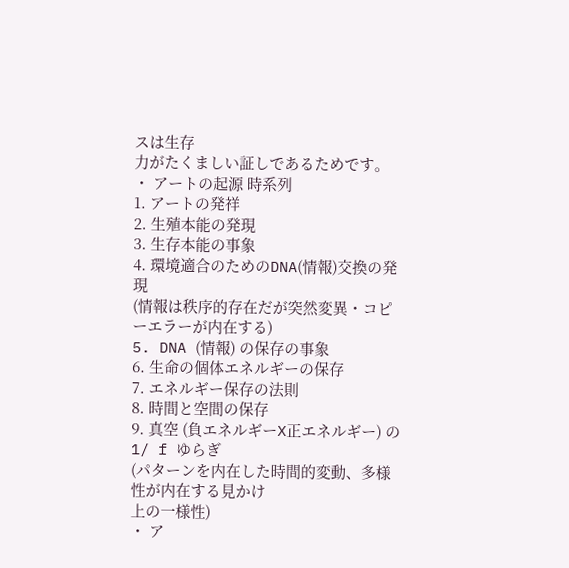スは生存
力がたくましい証しであるためです。
・ アートの起源 時系列
1. アートの発祥
2. 生殖本能の発現
3. 生存本能の事象
4. 環境適合のためのDNA(情報)交換の発現
(情報は秩序的存在だが突然変異・コピーエラーが内在する)
5. DNA (情報) の保存の事象
6. 生命の個体エネルギーの保存
7. エネルギー保存の法則
8. 時間と空間の保存
9. 真空 (負エネルギーX正エネルギー) の1/ f ゆらぎ
(パターンを内在した時間的変動、多様性が内在する見かけ
上の一様性)
・ ア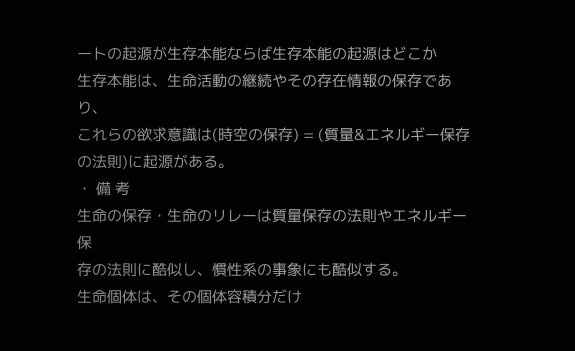ートの起源が生存本能ならば生存本能の起源はどこか
生存本能は、生命活動の継続やその存在情報の保存であり、
これらの欲求意識は(時空の保存) = (質量&エネルギー保存
の法則)に起源がある。
・ 備 考
生命の保存・生命のリレーは質量保存の法則やエネルギー保
存の法則に酷似し、慣性系の事象にも酷似する。
生命個体は、その個体容積分だけ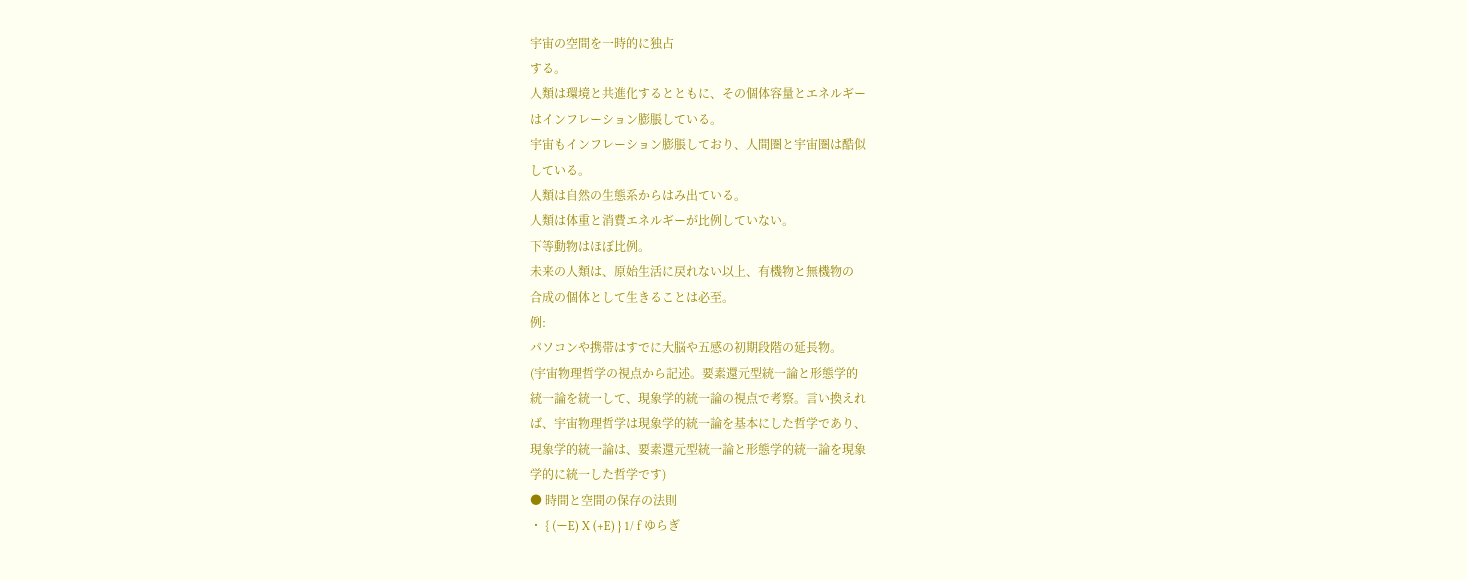宇宙の空間を一時的に独占
する。
人類は環境と共進化するとともに、その個体容量とエネルギー
はインフレーション膨脹している。
宇宙もインフレーション膨脹しており、人間圏と宇宙圏は酷似
している。
人類は自然の生態系からはみ出ている。
人類は体重と消費エネルギーが比例していない。
下等動物はほぼ比例。
未来の人類は、原始生活に戻れない以上、有機物と無機物の
合成の個体として生きることは必至。
例:
パソコンや携帯はすでに大脳や五感の初期段階の延長物。
(宇宙物理哲学の視点から記述。要素還元型統一論と形態学的
統一論を統一して、現象学的統一論の視点で考察。言い換えれ
ば、宇宙物理哲学は現象学的統一論を基本にした哲学であり、
現象学的統一論は、要素還元型統一論と形態学的統一論を現象
学的に統一した哲学です)
● 時間と空間の保存の法則
・ { (ーE) X (+E) } 1/ f ゆらぎ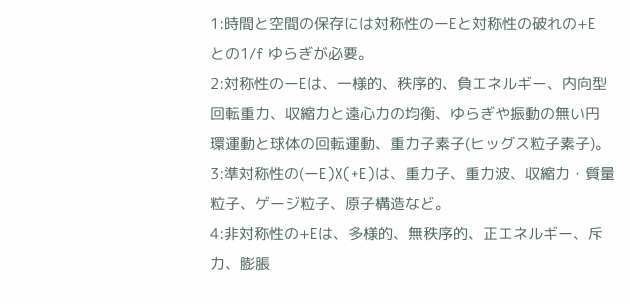1:時間と空間の保存には対称性のーEと対称性の破れの+E
との1/f ゆらぎが必要。
2:対称性のーEは、一様的、秩序的、負エネルギー、内向型
回転重力、収縮力と遠心力の均衡、ゆらぎや振動の無い円
環運動と球体の回転運動、重力子素子(ヒッグス粒子素子)。
3:準対称性の(ーE)X(+E)は、重力子、重力波、収縮力・質量
粒子、ゲージ粒子、原子構造など。
4:非対称性の+Eは、多様的、無秩序的、正エネルギー、斥
力、膨脹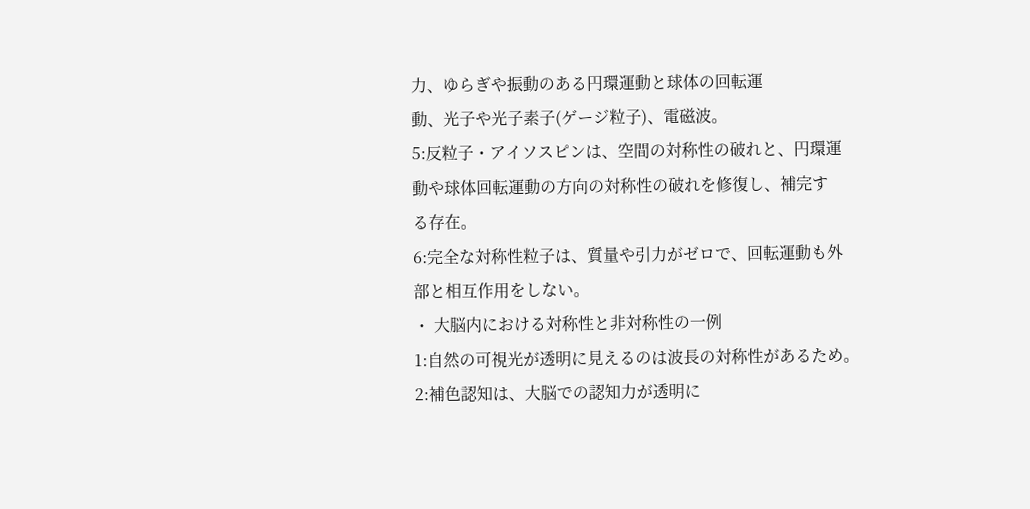力、ゆらぎや振動のある円環運動と球体の回転運
動、光子や光子素子(ゲージ粒子)、電磁波。
5:反粒子・アイソスピンは、空間の対称性の破れと、円環運
動や球体回転運動の方向の対称性の破れを修復し、補完す
る存在。
6:完全な対称性粒子は、質量や引力がゼロで、回転運動も外
部と相互作用をしない。
・ 大脳内における対称性と非対称性の一例
1:自然の可視光が透明に見えるのは波長の対称性があるため。
2:補色認知は、大脳での認知力が透明に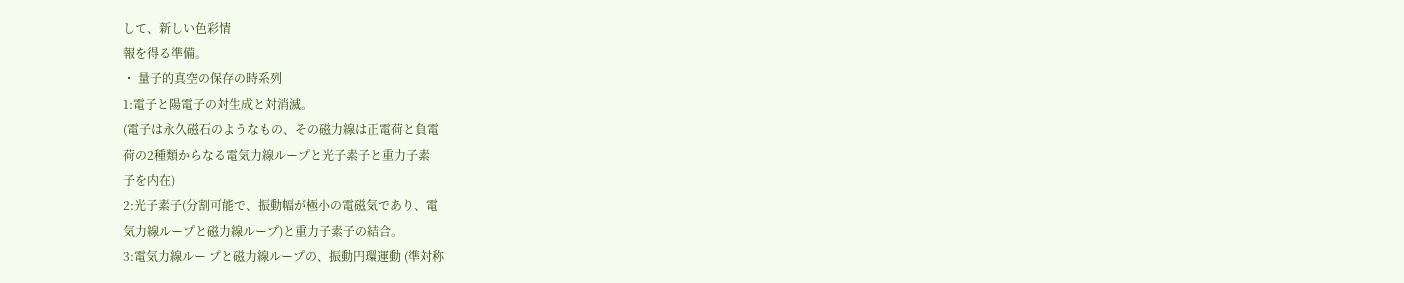して、新しい色彩情
報を得る準備。
・ 量子的真空の保存の時系列
1:電子と陽電子の対生成と対消滅。
(電子は永久磁石のようなもの、その磁力線は正電荷と負電
荷の2種類からなる電気力線ループと光子素子と重力子素
子を内在)
2:光子素子(分割可能で、振動幅が極小の電磁気であり、電
気力線ループと磁力線ループ)と重力子素子の結合。
3:電気力線ルー プと磁力線ループの、振動円環運動 (準対称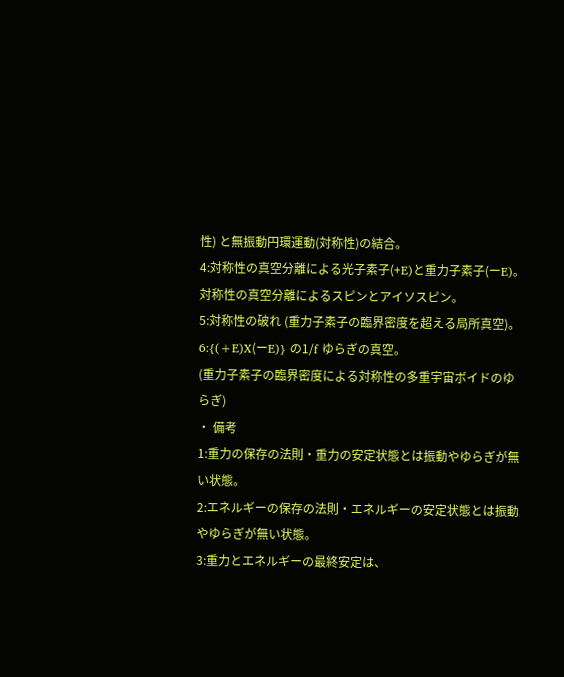性) と無振動円環運動(対称性)の結合。
4:対称性の真空分離による光子素子(+E)と重力子素子(ーE)。
対称性の真空分離によるスピンとアイソスピン。
5:対称性の破れ (重力子素子の臨界密度を超える局所真空)。
6:{(+E)X(ーE)} の1/f ゆらぎの真空。
(重力子素子の臨界密度による対称性の多重宇宙ボイドのゆ
らぎ)
・ 備考
1:重力の保存の法則・重力の安定状態とは振動やゆらぎが無
い状態。
2:エネルギーの保存の法則・エネルギーの安定状態とは振動
やゆらぎが無い状態。
3:重力とエネルギーの最終安定は、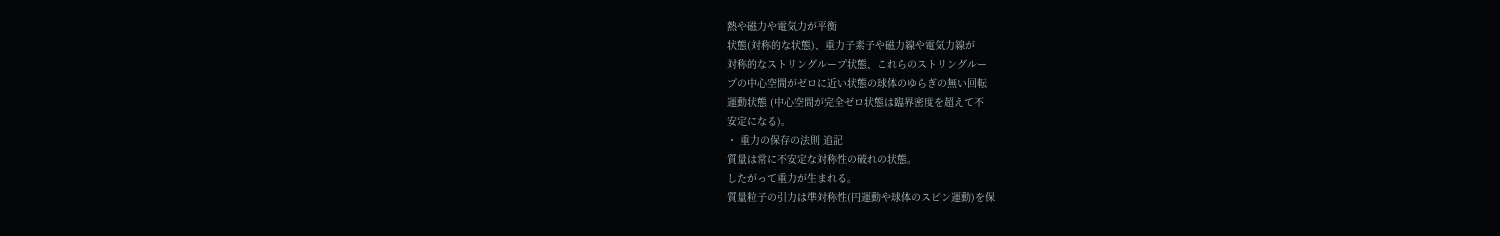熱や磁力や電気力が平衡
状態(対称的な状態)、重力子素子や磁力線や電気力線が
対称的なストリングループ状態、これらのストリングルー
プの中心空間がゼロに近い状態の球体のゆらぎの無い回転
運動状態 (中心空間が完全ゼロ状態は臨界密度を超えて不
安定になる)。
・ 重力の保存の法則 追記
質量は常に不安定な対称性の破れの状態。
したがって重力が生まれる。
質量粒子の引力は準対称性(円運動や球体のスピン運動)を保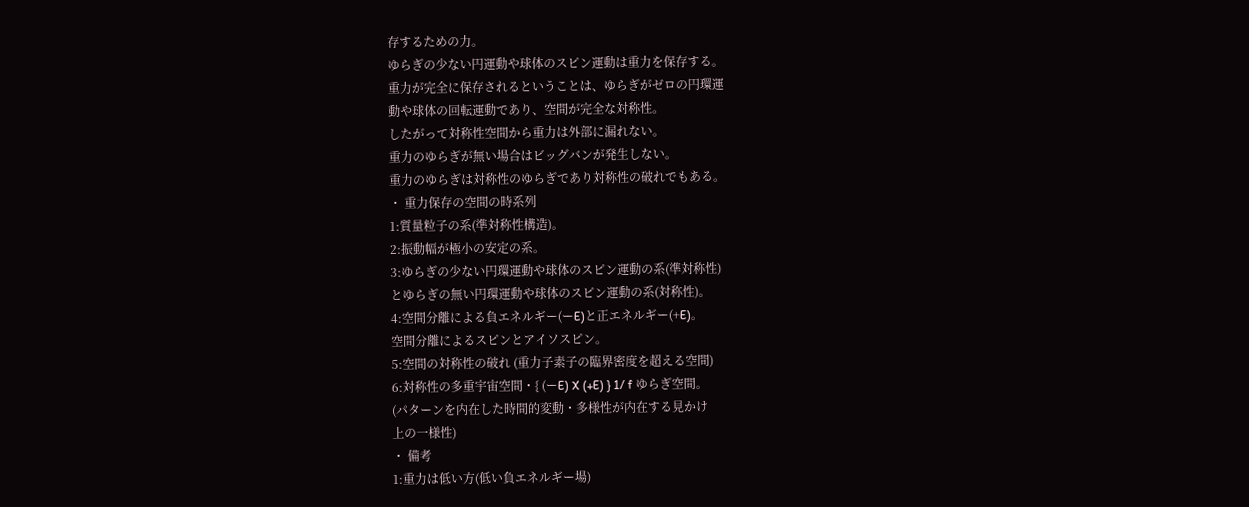存するための力。
ゆらぎの少ない円運動や球体のスピン運動は重力を保存する。
重力が完全に保存されるということは、ゆらぎがゼロの円環運
動や球体の回転運動であり、空間が完全な対称性。
したがって対称性空間から重力は外部に漏れない。
重力のゆらぎが無い場合はビッグバンが発生しない。
重力のゆらぎは対称性のゆらぎであり対称性の破れでもある。
・ 重力保存の空間の時系列
1:質量粒子の系(準対称性構造)。
2:振動幅が極小の安定の系。
3:ゆらぎの少ない円環運動や球体のスピン運動の系(準対称性)
とゆらぎの無い円環運動や球体のスピン運動の系(対称性)。
4:空間分離による負エネルギー(ーE)と正エネルギー(+E)。
空間分離によるスピンとアイソスピン。
5:空間の対称性の破れ (重力子素子の臨界密度を超える空間)
6:対称性の多重宇宙空間・{ (ーE) X (+E) } 1/ f ゆらぎ空間。
(パターンを内在した時間的変動・多様性が内在する見かけ
上の一様性)
・ 備考
1:重力は低い方(低い負エネルギー場)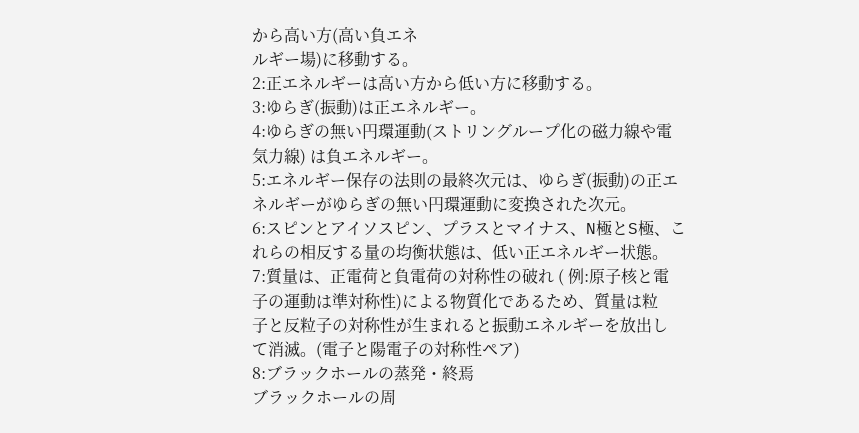から高い方(高い負エネ
ルギー場)に移動する。
2:正エネルギーは高い方から低い方に移動する。
3:ゆらぎ(振動)は正エネルギー。
4:ゆらぎの無い円環運動(ストリングループ化の磁力線や電
気力線) は負エネルギー。
5:エネルギー保存の法則の最終次元は、ゆらぎ(振動)の正エ
ネルギーがゆらぎの無い円環運動に変換された次元。
6:スピンとアイソスピン、プラスとマイナス、N極とS極、こ
れらの相反する量の均衡状態は、低い正エネルギー状態。
7:質量は、正電荷と負電荷の対称性の破れ ( 例:原子核と電
子の運動は準対称性)による物質化であるため、質量は粒
子と反粒子の対称性が生まれると振動エネルギーを放出し
て消滅。(電子と陽電子の対称性ペア)
8:ブラックホールの蒸発・終焉
ブラックホールの周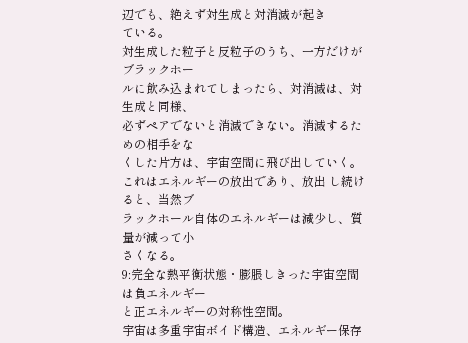辺でも、絶えず対生成と対消滅が起き
ている。
対生成した粒子と反粒子のうち、一方だけがブラックホー
ルに飲み込まれてしまったら、対消滅は、対生成と同様、
必ずペアでないと消滅できない。消滅するための相手をな
くした片方は、宇宙空間に飛び出していく。
これはエネルギーの放出であり、放出 し続けると、当然ブ
ラックホール自体のエネルギーは減少し、質量が減って小
さくなる。
9:完全な熱平衡状態・膨脹しきった宇宙空間は負エネルギー
と正エネルギーの対称性空間。
宇宙は多重宇宙ボイド構造、エネルギー保存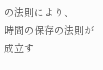の法則により、
時間の保存の法則が成立す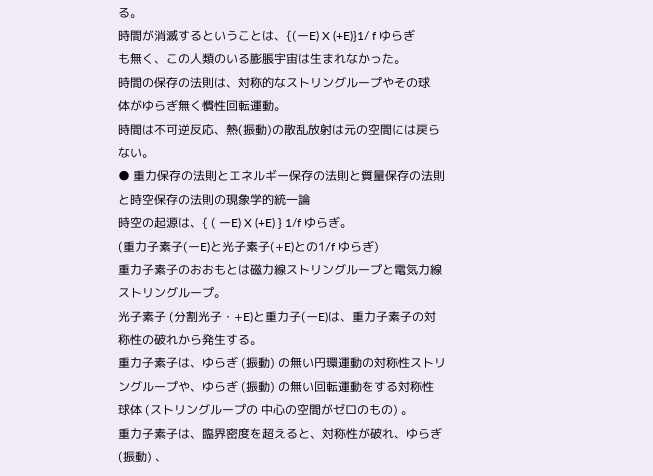る。
時間が消滅するということは、{(ーE) X (+E)}1/ f ゆらぎ
も無く、この人類のいる膨脹宇宙は生まれなかった。
時間の保存の法則は、対称的なストリングループやその球
体がゆらぎ無く慣性回転運動。
時間は不可逆反応、熱(振動)の散乱放射は元の空間には戻ら
ない。
● 重力保存の法則とエネルギー保存の法則と質量保存の法則
と時空保存の法則の現象学的統一論
時空の起源は、{ ( ーE) X (+E) } 1/f ゆらぎ。
(重力子素子(ーE)と光子素子(+E)との1/f ゆらぎ)
重力子素子のおおもとは磁力線ストリングループと電気力線
ストリングループ。
光子素子 (分割光子・+E)と重力子(ーE)は、重力子素子の対
称性の破れから発生する。
重力子素子は、ゆらぎ (振動) の無い円環運動の対称性ストリ
ングループや、ゆらぎ (振動) の無い回転運動をする対称性
球体 (ストリングループの 中心の空間がゼロのもの) 。
重力子素子は、臨界密度を超えると、対称性が破れ、ゆらぎ
(振動) 、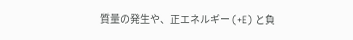質量の発生や、正エネルギー (+E) と負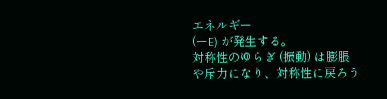エネルギー
(ーE) が発生する。
対称性のゆらぎ (振動) は膨脹や斥力になり、対称性に戻ろう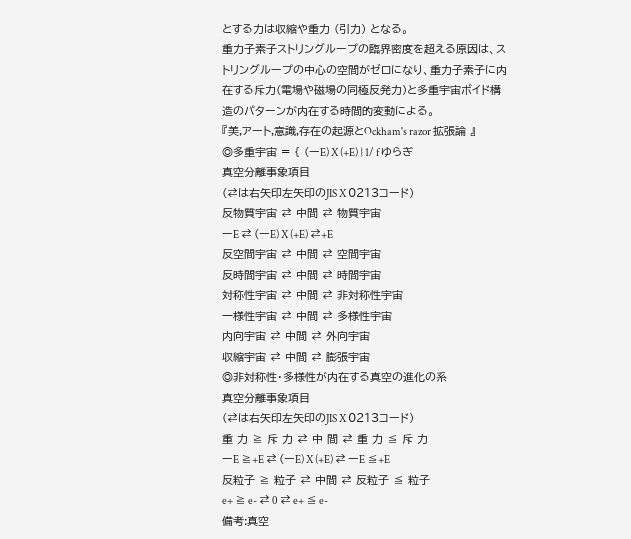とする力は収縮や重力 (引力) となる。
重力子素子ストリングループの臨界密度を超える原因は、ス
トリングループの中心の空間がゼロになり、重力子素子に内
在する斥力(電場や磁場の同極反発力)と多重宇宙ボイド構
造のパターンが内在する時間的変動による。
『美,アート,意識,存在の起源とOckham's razor 拡張論 』
◎多重宇宙 = { (ーE) X (+E) } 1/ f ゆらぎ
真空分離事象項目
(⇄は右矢印左矢印のJIS X 0213コード)
反物質宇宙 ⇄ 中間 ⇄ 物質宇宙
ーE ⇄ (ーE) X (+E) ⇄+E
反空間宇宙 ⇄ 中間 ⇄ 空間宇宙
反時間宇宙 ⇄ 中間 ⇄ 時間宇宙
対称性宇宙 ⇄ 中間 ⇄ 非対称性宇宙
一様性宇宙 ⇄ 中間 ⇄ 多様性宇宙
内向宇宙 ⇄ 中間 ⇄ 外向宇宙
収縮宇宙 ⇄ 中間 ⇄ 膨張宇宙
◎非対称性・多様性が内在する真空の進化の系
真空分離事象項目
(⇄は右矢印左矢印のJIS X 0213コード)
重 力 ≧ 斥 力 ⇄ 中 間 ⇄ 重 力 ≦ 斥 力
ーE ≧+E ⇄ (ーE) X (+E) ⇄ ーE ≦+E
反粒子 ≧ 粒子 ⇄ 中間 ⇄ 反粒子 ≦ 粒子
e+ ≧ e- ⇄ 0 ⇄ e+ ≦ e-
備考:真空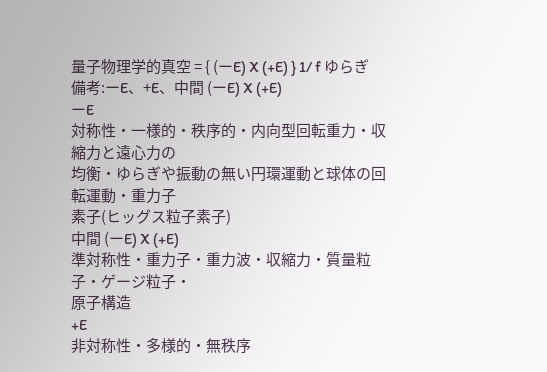量子物理学的真空 = { (ーE) X (+E) } 1/ f ゆらぎ
備考:ーE、+E、中間 (ーE) X (+E)
ーE
対称性・一様的・秩序的・内向型回転重力・収縮力と遠心力の
均衡・ゆらぎや振動の無い円環運動と球体の回転運動・重力子
素子(ヒッグス粒子素子)
中間 (ーE) X (+E)
準対称性・重力子・重力波・収縮力・質量粒子・ゲージ粒子・
原子構造
+E
非対称性・多様的・無秩序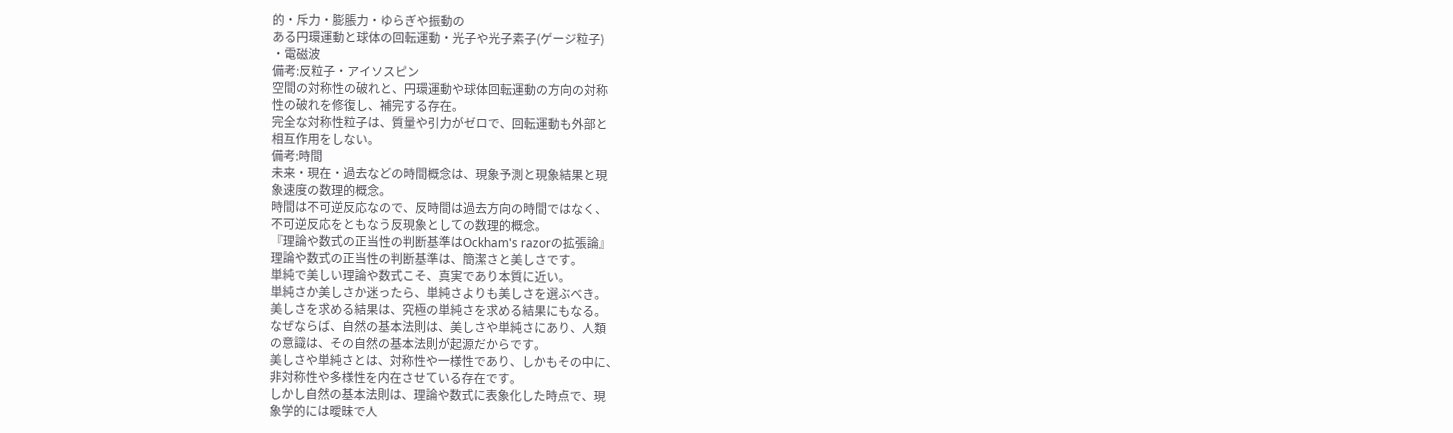的・斥力・膨脹力・ゆらぎや振動の
ある円環運動と球体の回転運動・光子や光子素子(ゲージ粒子)
・電磁波
備考:反粒子・アイソスピン
空間の対称性の破れと、円環運動や球体回転運動の方向の対称
性の破れを修復し、補完する存在。
完全な対称性粒子は、質量や引力がゼロで、回転運動も外部と
相互作用をしない。
備考:時間
未来・現在・過去などの時間概念は、現象予測と現象結果と現
象速度の数理的概念。
時間は不可逆反応なので、反時間は過去方向の時間ではなく、
不可逆反応をともなう反現象としての数理的概念。
『理論や数式の正当性の判断基準はOckham's razorの拡張論』
理論や数式の正当性の判断基準は、簡潔さと美しさです。
単純で美しい理論や数式こそ、真実であり本質に近い。
単純さか美しさか迷ったら、単純さよりも美しさを選ぶべき。
美しさを求める結果は、究極の単純さを求める結果にもなる。
なぜならば、自然の基本法則は、美しさや単純さにあり、人類
の意識は、その自然の基本法則が起源だからです。
美しさや単純さとは、対称性や一様性であり、しかもその中に、
非対称性や多様性を内在させている存在です。
しかし自然の基本法則は、理論や数式に表象化した時点で、現
象学的には曖昧で人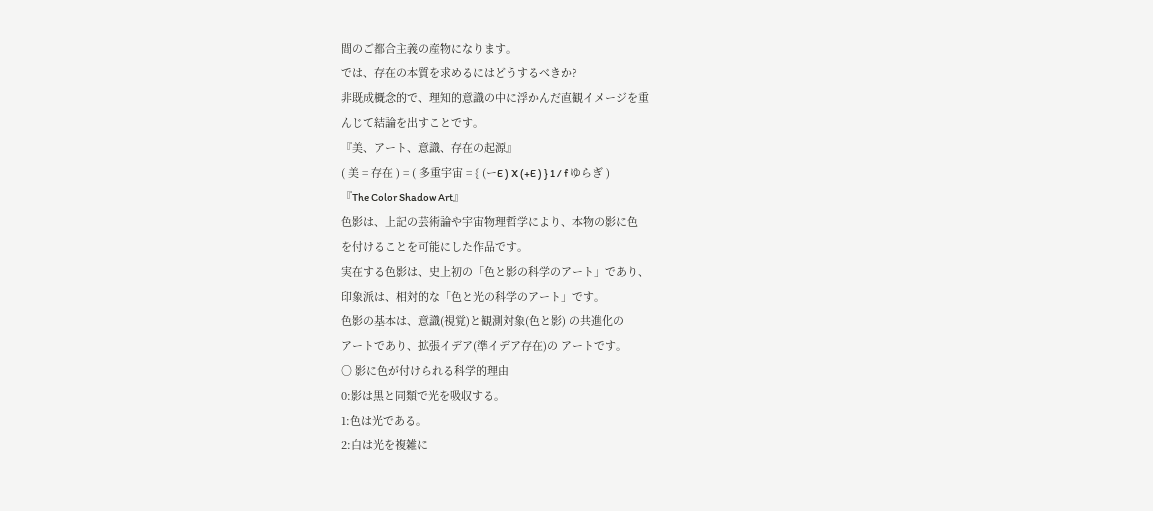間のご都合主義の産物になります。
では、存在の本質を求めるにはどうするべきか?
非既成概念的で、理知的意識の中に浮かんだ直観イメージを重
んじて結論を出すことです。
『美、アート、意識、存在の起源』
( 美 = 存在 ) = ( 多重宇宙 = { (ーE ) X (+E ) } 1 / f ゆらぎ )
『The Color Shadow Art』
色影は、上記の芸術論や宇宙物理哲学により、本物の影に色
を付けることを可能にした作品です。
実在する色影は、史上初の「色と影の科学のアート」であり、
印象派は、相対的な「色と光の科学のアート」です。
色影の基本は、意識(視覚)と観測対象(色と影) の共進化の
アートであり、拡張イデア(準イデア存在)の アートです。
○ 影に色が付けられる科学的理由
0:影は黒と同類で光を吸収する。
1:色は光である。
2:白は光を複雑に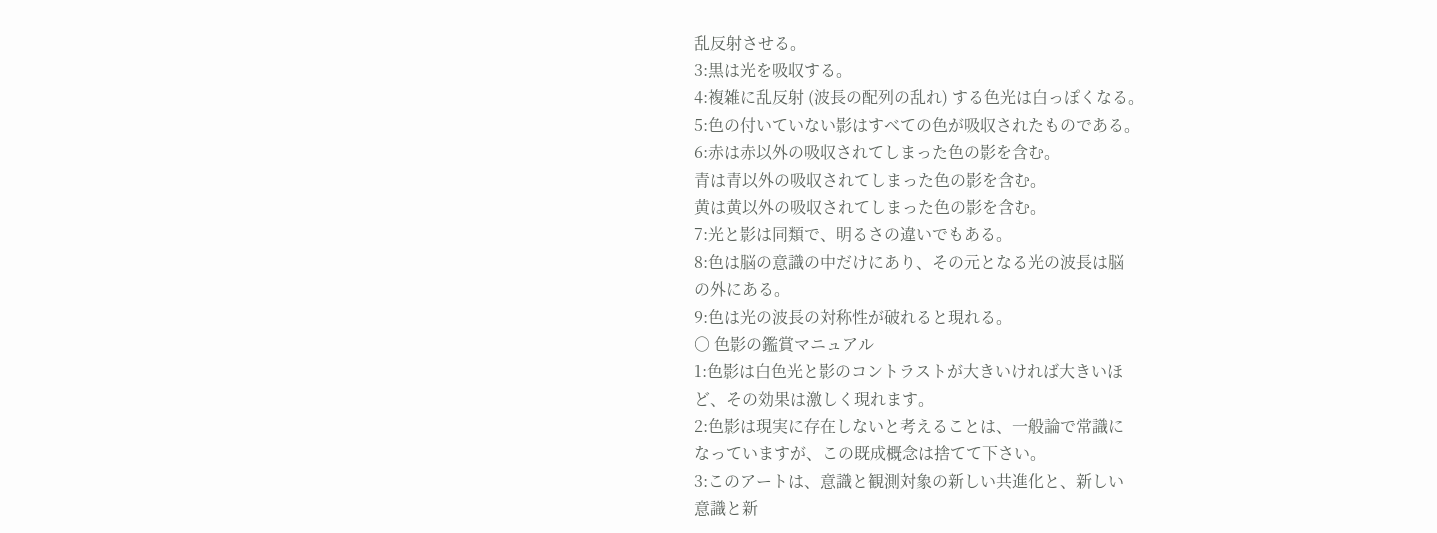乱反射させる。
3:黒は光を吸収する。
4:複雑に乱反射 (波長の配列の乱れ) する色光は白っぽくなる。
5:色の付いていない影はすべての色が吸収されたものである。
6:赤は赤以外の吸収されてしまった色の影を含む。
青は青以外の吸収されてしまった色の影を含む。
黄は黄以外の吸収されてしまった色の影を含む。
7:光と影は同類で、明るさの違いでもある。
8:色は脳の意識の中だけにあり、その元となる光の波長は脳
の外にある。
9:色は光の波長の対称性が破れると現れる。
○ 色影の鑑賞マニュアル
1:色影は白色光と影のコントラストが大きいければ大きいほ
ど、その効果は激しく現れます。
2:色影は現実に存在しないと考えることは、一般論で常識に
なっていますが、この既成概念は捨てて下さい。
3:このアートは、意識と観測対象の新しい共進化と、新しい
意識と新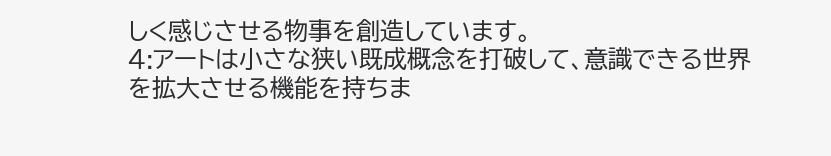しく感じさせる物事を創造しています。
4:アートは小さな狭い既成概念を打破して、意識できる世界
を拡大させる機能を持ちま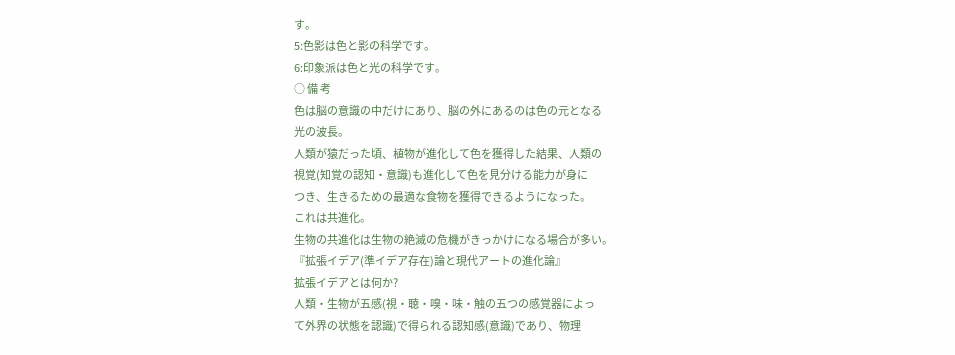す。
5:色影は色と影の科学です。
6:印象派は色と光の科学です。
○ 備 考
色は脳の意識の中だけにあり、脳の外にあるのは色の元となる
光の波長。
人類が猿だった頃、植物が進化して色を獲得した結果、人類の
視覚(知覚の認知・意識)も進化して色を見分ける能力が身に
つき、生きるための最適な食物を獲得できるようになった。
これは共進化。
生物の共進化は生物の絶滅の危機がきっかけになる場合が多い。
『拡張イデア(準イデア存在)論と現代アートの進化論』
拡張イデアとは何か?
人類・生物が五感(視・聴・嗅・味・触の五つの感覚器によっ
て外界の状態を認識)で得られる認知感(意識)であり、物理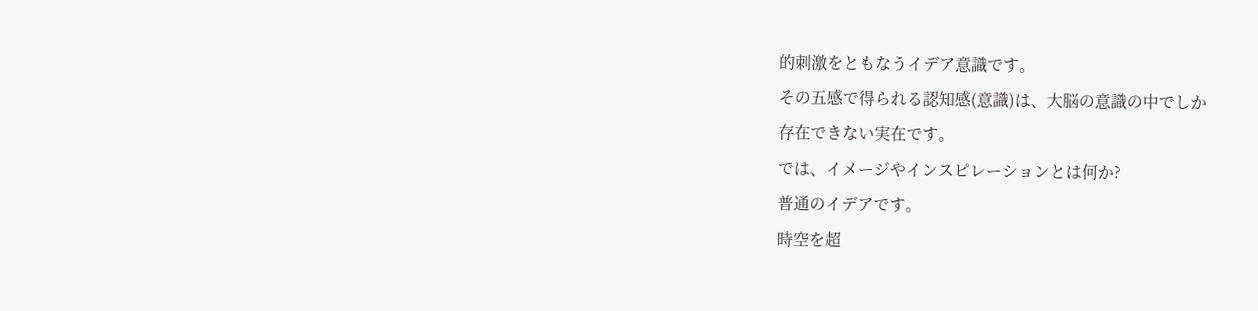的刺激をともなうイデア意識です。
その五感で得られる認知感(意識)は、大脳の意識の中でしか
存在できない実在です。
では、イメージやインスピレーションとは何か?
普通のイデアです。
時空を超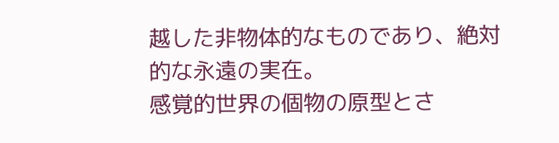越した非物体的なものであり、絶対的な永遠の実在。
感覚的世界の個物の原型とさ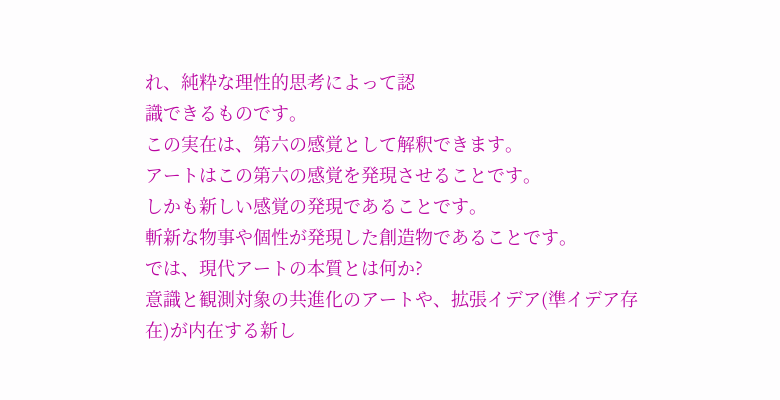れ、純粋な理性的思考によって認
識できるものです。
この実在は、第六の感覚として解釈できます。
アートはこの第六の感覚を発現させることです。
しかも新しい感覚の発現であることです。
斬新な物事や個性が発現した創造物であることです。
では、現代アートの本質とは何か?
意識と観測対象の共進化のアートや、拡張イデア(準イデア存
在)が内在する新し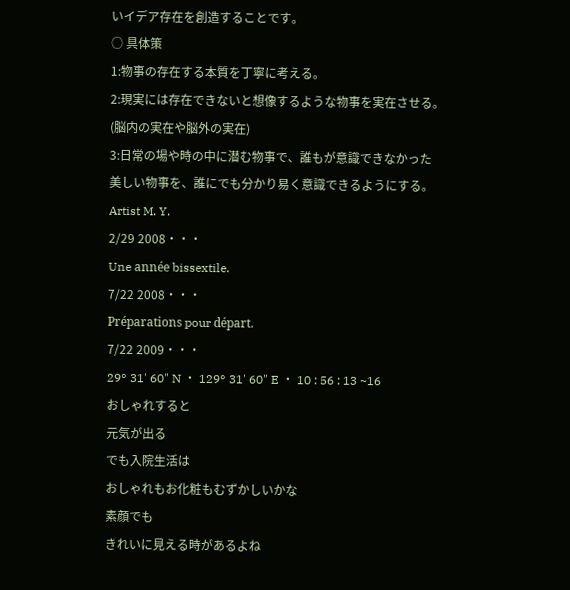いイデア存在を創造することです。
○ 具体策
1:物事の存在する本質を丁寧に考える。
2:現実には存在できないと想像するような物事を実在させる。
(脳内の実在や脳外の実在)
3:日常の場や時の中に潜む物事で、誰もが意識できなかった
美しい物事を、誰にでも分かり易く意識できるようにする。
Artist M. Y.
2/29 2008・・・
Une année bissextile.
7/22 2008・・・
Préparations pour départ.
7/22 2009・・・
29° 31' 60" N ・ 129° 31' 60" E ・ 10 : 56 : 13 ~16
おしゃれすると
元気が出る
でも入院生活は
おしゃれもお化粧もむずかしいかな
素顔でも
きれいに見える時があるよね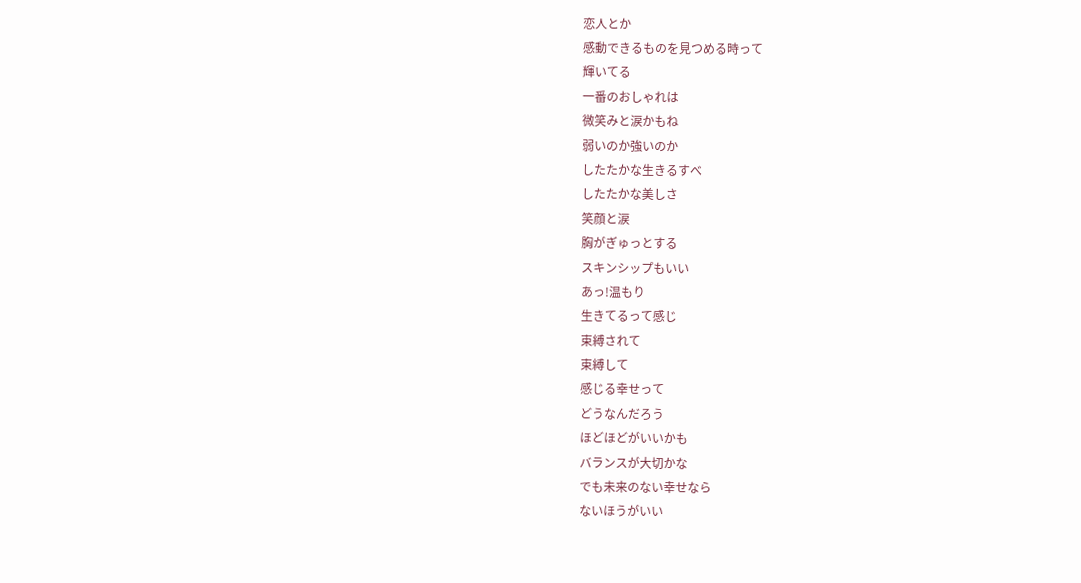恋人とか
感動できるものを見つめる時って
輝いてる
一番のおしゃれは
微笑みと涙かもね
弱いのか強いのか
したたかな生きるすべ
したたかな美しさ
笑顔と涙
胸がぎゅっとする
スキンシップもいい
あっ!温もり
生きてるって感じ
束縛されて
束縛して
感じる幸せって
どうなんだろう
ほどほどがいいかも
バランスが大切かな
でも未来のない幸せなら
ないほうがいい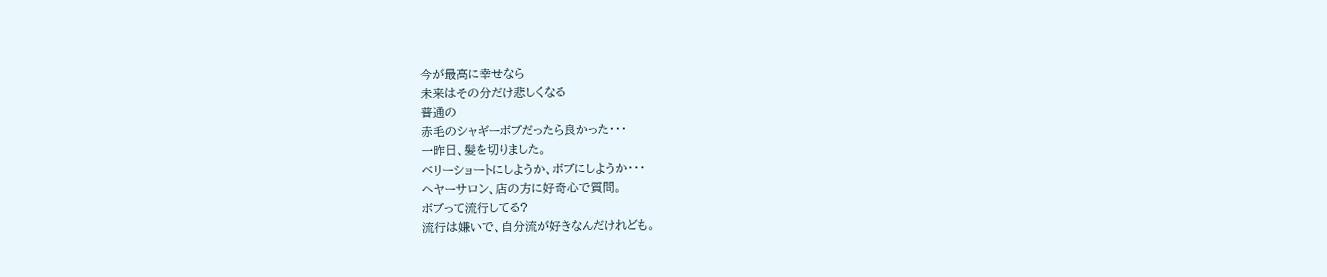今が最高に幸せなら
未来はその分だけ悲しくなる
普通の
赤毛のシャギーボブだったら良かった・・・
一昨日、髪を切りました。
ベリーショートにしようか、ボブにしようか・・・
ヘヤーサロン、店の方に好奇心で質問。
ボブって流行してる?
流行は嫌いで、自分流が好きなんだけれども。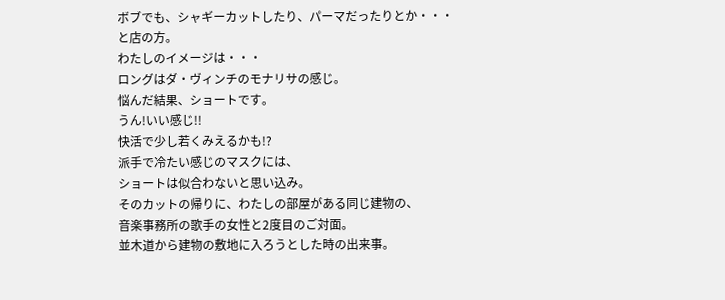ボブでも、シャギーカットしたり、パーマだったりとか・・・
と店の方。
わたしのイメージは・・・
ロングはダ・ヴィンチのモナリサの感じ。
悩んだ結果、ショートです。
うん!いい感じ!!
快活で少し若くみえるかも!?
派手で冷たい感じのマスクには、
ショートは似合わないと思い込み。
そのカットの帰りに、わたしの部屋がある同じ建物の、
音楽事務所の歌手の女性と2度目のご対面。
並木道から建物の敷地に入ろうとした時の出来事。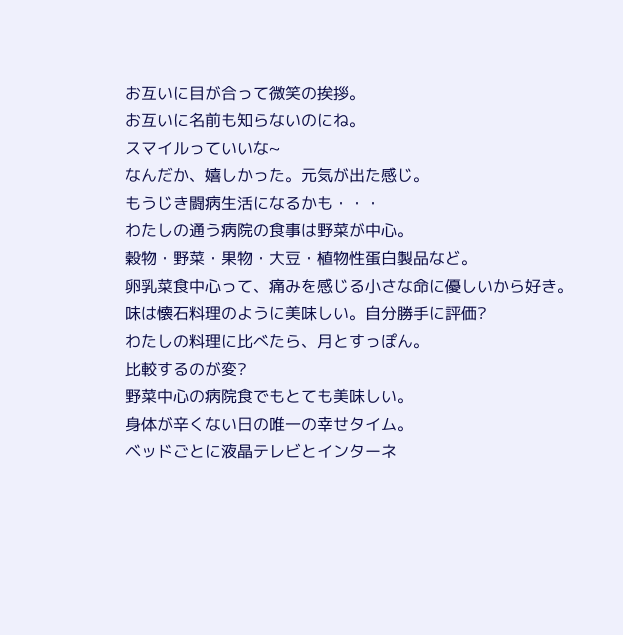お互いに目が合って微笑の挨拶。
お互いに名前も知らないのにね。
スマイルっていいな~
なんだか、嬉しかった。元気が出た感じ。
もうじき闘病生活になるかも・・・
わたしの通う病院の食事は野菜が中心。
穀物・野菜・果物・大豆・植物性蛋白製品など。
卵乳菜食中心って、痛みを感じる小さな命に優しいから好き。
味は懐石料理のように美味しい。自分勝手に評価?
わたしの料理に比べたら、月とすっぽん。
比較するのが変?
野菜中心の病院食でもとても美味しい。
身体が辛くない日の唯一の幸せタイム。
ベッドごとに液晶テレビとインターネ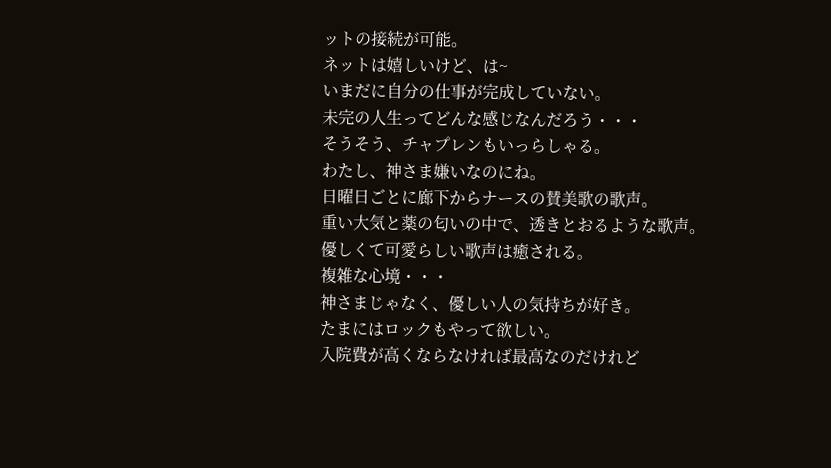ットの接続が可能。
ネットは嬉しいけど、は~
いまだに自分の仕事が完成していない。
未完の人生ってどんな感じなんだろう・・・
そうそう、チャプレンもいっらしゃる。
わたし、神さま嫌いなのにね。
日曜日ごとに廊下からナースの賛美歌の歌声。
重い大気と薬の匂いの中で、透きとおるような歌声。
優しくて可愛らしい歌声は癒される。
複雑な心境・・・
神さまじゃなく、優しい人の気持ちが好き。
たまにはロックもやって欲しい。
入院費が高くならなければ最高なのだけれど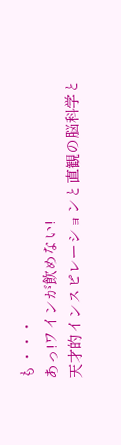も・・・
あっ!ワインが飲めない!
天才的インスピレーションと直観の脳科学と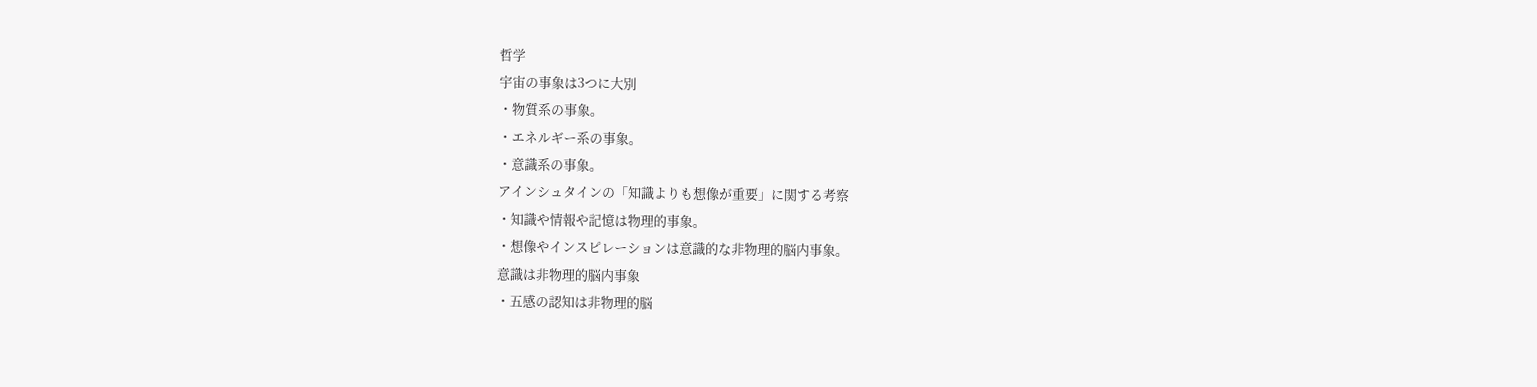哲学
宇宙の事象は3つに大別
・物質系の事象。
・エネルギー系の事象。
・意識系の事象。
アインシュタインの「知識よりも想像が重要」に関する考察
・知識や情報や記憶は物理的事象。
・想像やインスピレーションは意識的な非物理的脳内事象。
意識は非物理的脳内事象
・五感の認知は非物理的脳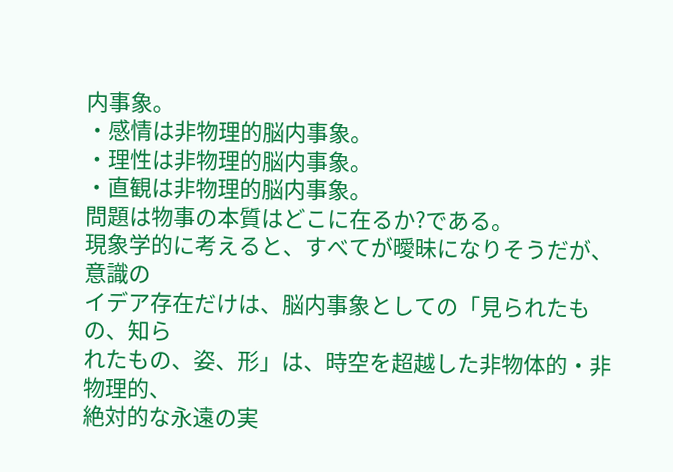内事象。
・感情は非物理的脳内事象。
・理性は非物理的脳内事象。
・直観は非物理的脳内事象。
問題は物事の本質はどこに在るか?である。
現象学的に考えると、すべてが曖昧になりそうだが、意識の
イデア存在だけは、脳内事象としての「見られたもの、知ら
れたもの、姿、形」は、時空を超越した非物体的・非物理的、
絶対的な永遠の実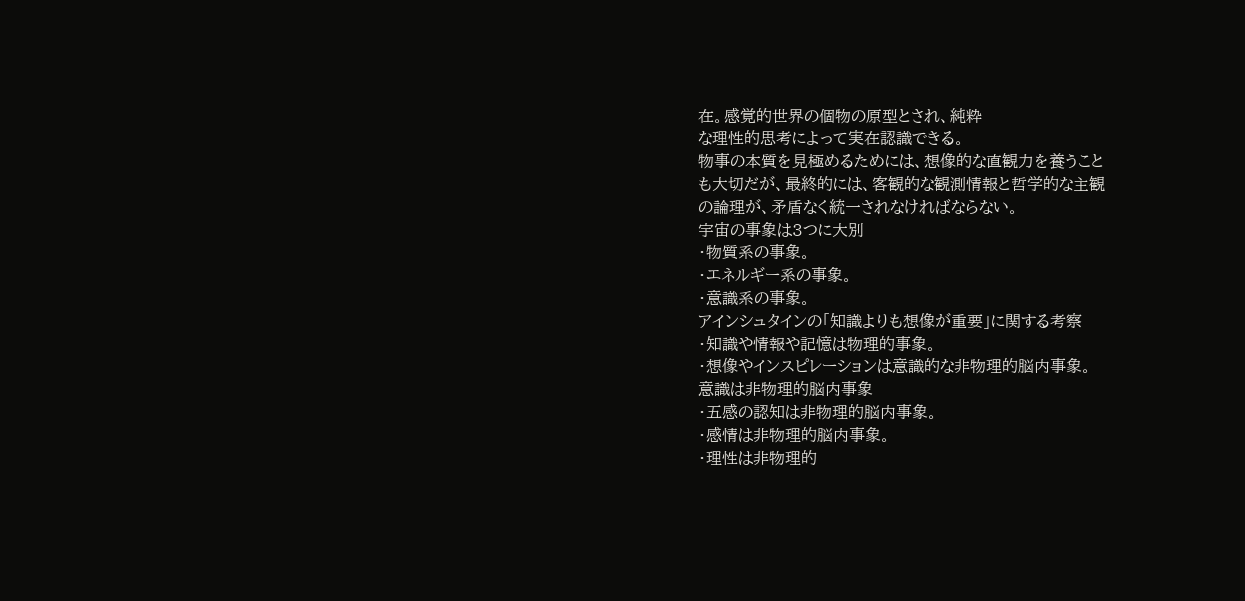在。感覚的世界の個物の原型とされ、純粋
な理性的思考によって実在認識できる。
物事の本質を見極めるためには、想像的な直観力を養うこと
も大切だが、最終的には、客観的な観測情報と哲学的な主観
の論理が、矛盾なく統一されなければならない。
宇宙の事象は3つに大別
・物質系の事象。
・エネルギー系の事象。
・意識系の事象。
アインシュタインの「知識よりも想像が重要」に関する考察
・知識や情報や記憶は物理的事象。
・想像やインスピレーションは意識的な非物理的脳内事象。
意識は非物理的脳内事象
・五感の認知は非物理的脳内事象。
・感情は非物理的脳内事象。
・理性は非物理的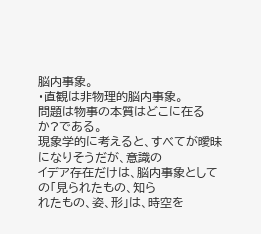脳内事象。
・直観は非物理的脳内事象。
問題は物事の本質はどこに在るか?である。
現象学的に考えると、すべてが曖昧になりそうだが、意識の
イデア存在だけは、脳内事象としての「見られたもの、知ら
れたもの、姿、形」は、時空を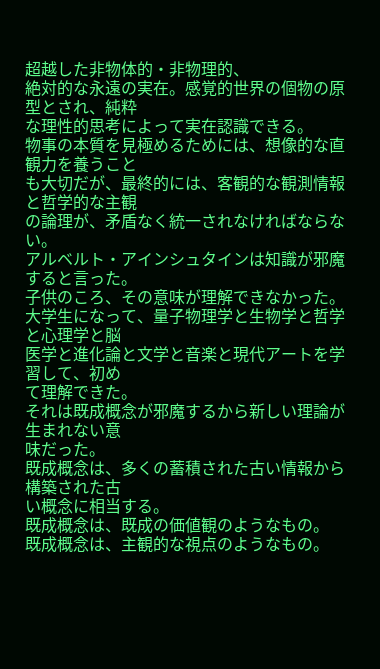超越した非物体的・非物理的、
絶対的な永遠の実在。感覚的世界の個物の原型とされ、純粋
な理性的思考によって実在認識できる。
物事の本質を見極めるためには、想像的な直観力を養うこと
も大切だが、最終的には、客観的な観測情報と哲学的な主観
の論理が、矛盾なく統一されなければならない。
アルベルト・アインシュタインは知識が邪魔すると言った。
子供のころ、その意味が理解できなかった。
大学生になって、量子物理学と生物学と哲学と心理学と脳
医学と進化論と文学と音楽と現代アートを学習して、初め
て理解できた。
それは既成概念が邪魔するから新しい理論が生まれない意
味だった。
既成概念は、多くの蓄積された古い情報から構築された古
い概念に相当する。
既成概念は、既成の価値観のようなもの。
既成概念は、主観的な視点のようなもの。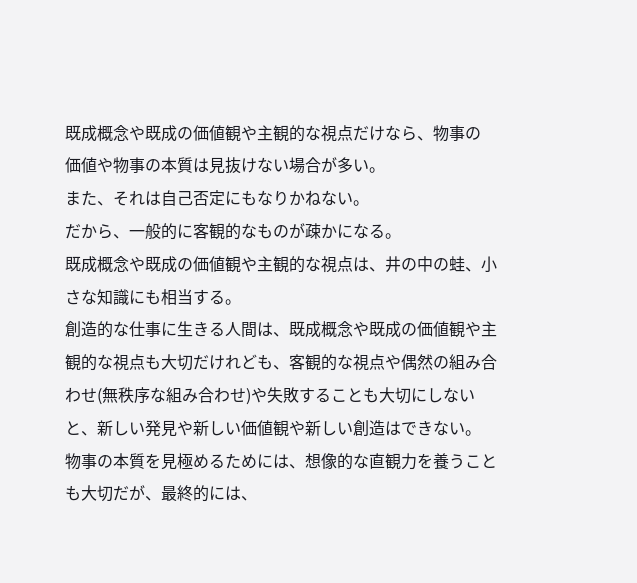既成概念や既成の価値観や主観的な視点だけなら、物事の
価値や物事の本質は見抜けない場合が多い。
また、それは自己否定にもなりかねない。
だから、一般的に客観的なものが疎かになる。
既成概念や既成の価値観や主観的な視点は、井の中の蛙、小
さな知識にも相当する。
創造的な仕事に生きる人間は、既成概念や既成の価値観や主
観的な視点も大切だけれども、客観的な視点や偶然の組み合
わせ(無秩序な組み合わせ)や失敗することも大切にしない
と、新しい発見や新しい価値観や新しい創造はできない。
物事の本質を見極めるためには、想像的な直観力を養うこと
も大切だが、最終的には、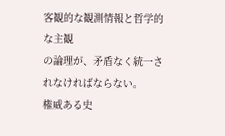客観的な観測情報と哲学的な主観
の論理が、矛盾なく統一されなければならない。
権威ある史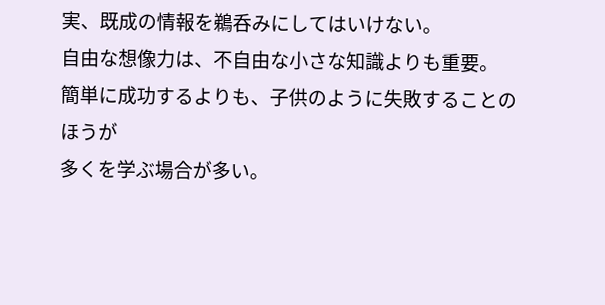実、既成の情報を鵜呑みにしてはいけない。
自由な想像力は、不自由な小さな知識よりも重要。
簡単に成功するよりも、子供のように失敗することのほうが
多くを学ぶ場合が多い。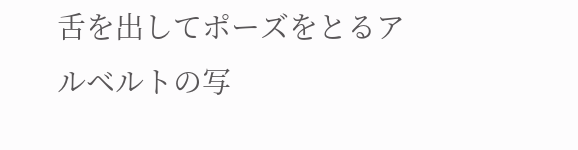舌を出してポーズをとるアルベルトの写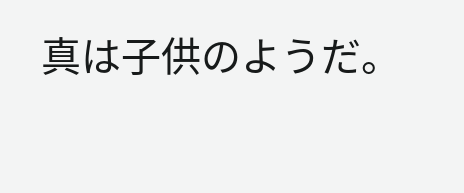真は子供のようだ。